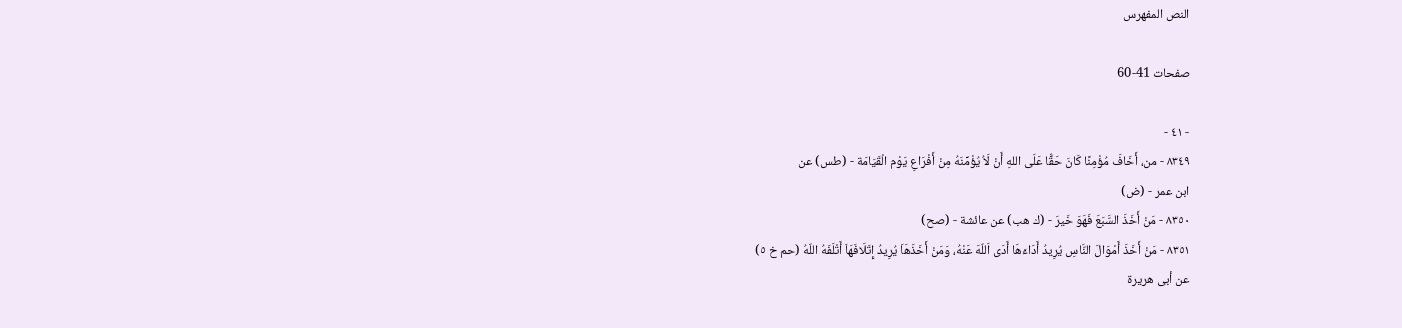النص المفهرس

صفحات 41-60

- ٤١ -
٨٣٤٩ - من، أَخَافَ مُؤْمِنًا كَانَ حَقًّا عَلَى اللهِ أَنْ لَاُ يُؤْمِّنَهُ مِنْ أَفْرَاعِ يَوْم الْقَيَامَة - (طس) عن
ابن عمر - (ض)
٨٣٥٠ - مَنْ أَخَذَ السَّبَعَ فَهَوَ خَيرَ - (ك هب) عن عائشة - (صح)
٨٣٥١ - مَنْ أَخَذَ أَمْوَالَ النَّاسِ يُرِيدُ أَدَاءَهَا أَدَى اَللّهَ عَنْهُ، وَمَنْ أَخَذَهَاَ يُرِيدُ إِتَلَافَهَاَ أَتْلَفَهُ اللّهُ (حم خ ٥)
عن أبى هريرة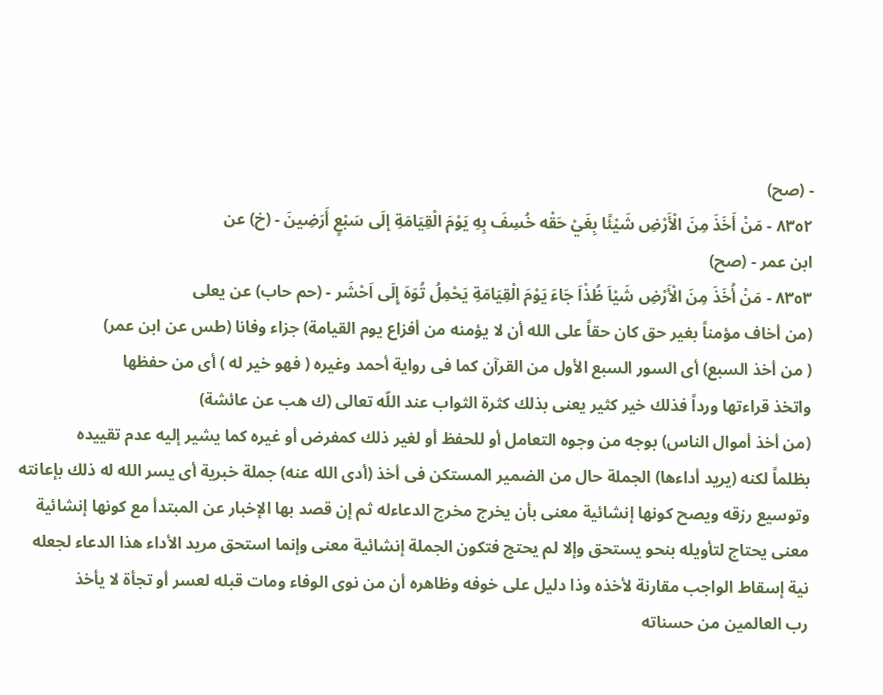- (صح)
٨٣٥٢ - مَنْ أَخَذَ مِنَ الْأَرْضِ شَيْئًا بِغَيْ حَقْه خُسِفَ بِهِ يَوْمَ الْقِيَامَةِ إلَى سَبْعٍ أَرَضِينَ - (خ) عن
ابن عمر - (صح)
٨٣٥٣ - مَنْ أُخَذَ مِنَ الْأَرْضِ شَيْاَ ظُذْاَ جَاءَ يَوْمَ الْقِيَامَةِ يَحْمِلُ تُوَهَ إِلَى اَحْشَر - (حم حاب) عن يعلى
(من أخاف مؤمناً بغير حق كان حقاً على الله أن لا يؤمنه من أفزاع يوم القيامة) جزاء وفانا (طس عن ابن عمر)
( من أخذ السبع) أى السور السبع الأول من القرآن كما فى رواية أحمد وغيره ( فهو خير له ) أى من حفظها
واتخذ قراءتها ورداً فذلك خير كثير يعنى بذلك كثرة الثواب عند اللّه تعالى (ك هب عن عائشة)
(من أخذ أموال الناس) بوجه من وجوه التعامل أو للحفظ أو لغير ذلك كمفرض أو غيره كما يشير إليه عدم تقييده
بظلماً لكنه (يريد أداءها) الجملة حال من الضمير المستكن فى أخذ (أدى الله عنه) جملة خبرية أى يسر الله له ذلك بإعانته
وتوسيع رزقه ويصح كونها إنشائية معنى بأن يخرج مخرج الدعاءله ثم إن قصد بها الإخبار عن المبتدأ مع كونها إنشائية
معنى يحتاج لتأويله بنحو يستحق وإلا لم يحتج فتكون الجملة إنشائية معنى وإنما استحق مريد الأداء هذا الدعاء لجعله
نية إسقاط الواجب مقارنة لأخذه وذا دليل على خوفه وظاهره أن من نوى الوفاء ومات قبله لعسر أو تجأة لا يأخذ
رب العالمين من حسناته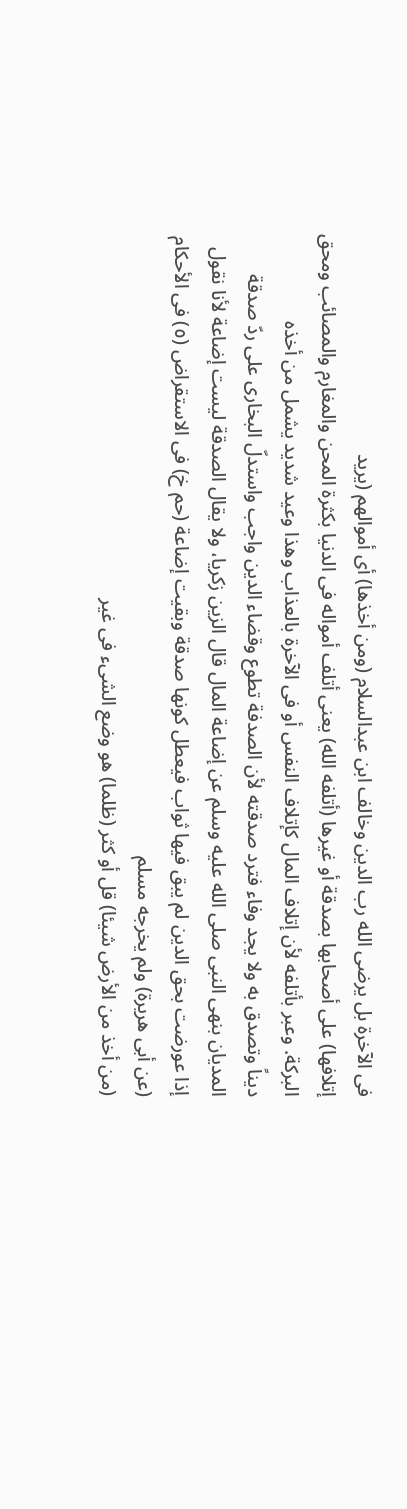فى الآخرة بل يرضى الله رب الدين وخالف ابن عبدالسلام (ومن أخذها) أى أموالهم (يريد
إتلافها) على أصحابها بصدقة أو غيرها (أتلفه الله) يعنى أتلف أمواله فى الدنيا بكثرة المحن والمغارم والمصائب ومحق
البركة. وعبر بأتلفه لأن إتلاف المال كإتلاف النفس أو فى الآخرة بالعذاب وهذا وعيد شديد يشمل من أخذه
ديناً وتصدق به ولا يجد وفاء فترد صدقته لأن الصدفة تطوع وقضاء الدين واجب واستدلّ البخارى على ردّ صدقة
المديان بنهى النبى صلى الله عليه وسلم عن إضاعة المال قال الزين زكريا، ولا يقال الصدقة ليست إضاعة لأنا نقول
إذا عورضت بحق الدين لم يبق فيها ثواب فيعطل كونها صدقة وبقيت إضاعة (حم خ) فى الاستقراض (٥) فى الأحكام
(عن أبى هريرة) ولم يخرجه مسلم
(من أخذ من الأرض شيئا) قل أو كثر (ظلما) هو وضع الشىء فى غير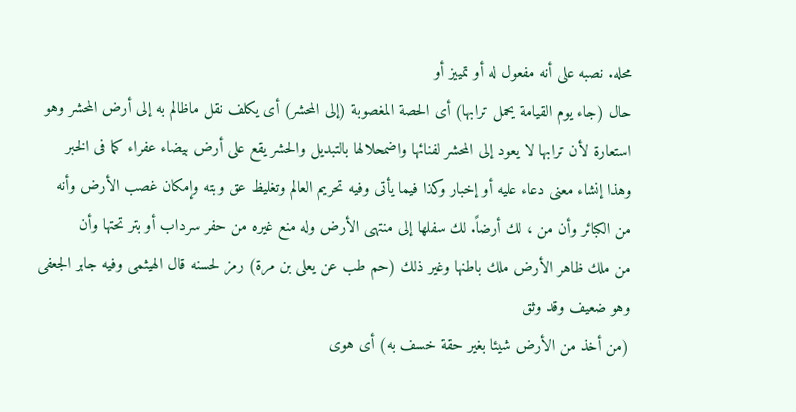محله. نصبه على أنه مفعول له أو تمييز أو
حال (جاء يوم القيامة يحمل ترابها) أى الحصة المغصوبة (إلى المحشر) أى يكلف نقل ماظالم به إلى أرض المحشر وهو
استعارة لأن ترابها لا يعود إلى المحشر لفنائها واضمحلالها بالتبديل والحشر يقع على أرض بيضاء عفراء كما فى الخبر
وهذا إنشاء معنى دعاء عليه أو إخبار وكذا فيما يأتى وفيه تحريم العالم وتغليظ عق وبته وإمكان غصب الأرض وأنه
من الكبائر وأن من ، لك أرضاً. لك سفلها إلى منتهى الأرض وله منع غيره من حفر سرداب أو بتر تحتها وأن
من ملك ظاهر الأرض ملك باطنها وغير ذلك (حم طب عن يعلى بن مرة) رمز لحسنه قال الهيثمى وفيه جابر الجعفى
وهو ضعيف وقد وثق
(من أخذ من الأرض شيئا بغير حقة خسف به) أى هوى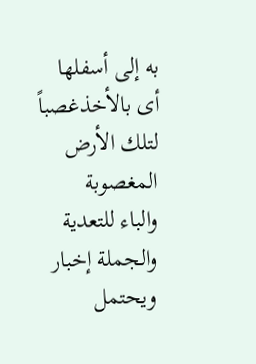به إلى أسفلها أى بالأخذغصباً لتلك الأرض المغصوبة
والباء للتعدية والجملة إخبار ويحتمل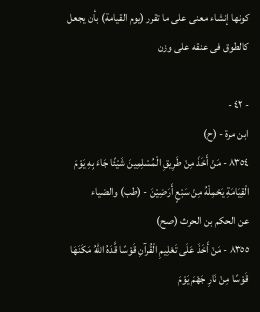كونها إنشاء معنى على ما تقرر (يوم القيامة) بأن يجعل كالطوق فى عنقه على وزن

- ٤٢ -
ابن مرة - (ح)
٨٣٥٤ - مَنْ أَخَذَ مِنْ طَرِيقِ الْمُسْلِمِينَ شَيْئًا جَاءَ بِهِ يَوْمَ الْقِيَامَةِ يَحْمِلْهُ مِنْ سَبْعٍ أَرَضِيْنَ - (طب) والضياء
عن الحكم بن الحرث (صح)
٨٣٥٥ - مَنْ أَخَذَ عَلَى تَعْلِيمِ الْقُرآنِ قَوْسًا قَّدَهُ اللهُ مَكَنَهَا قَوْسًا مِنْ نَارِ جَهْمَ يَوْمَ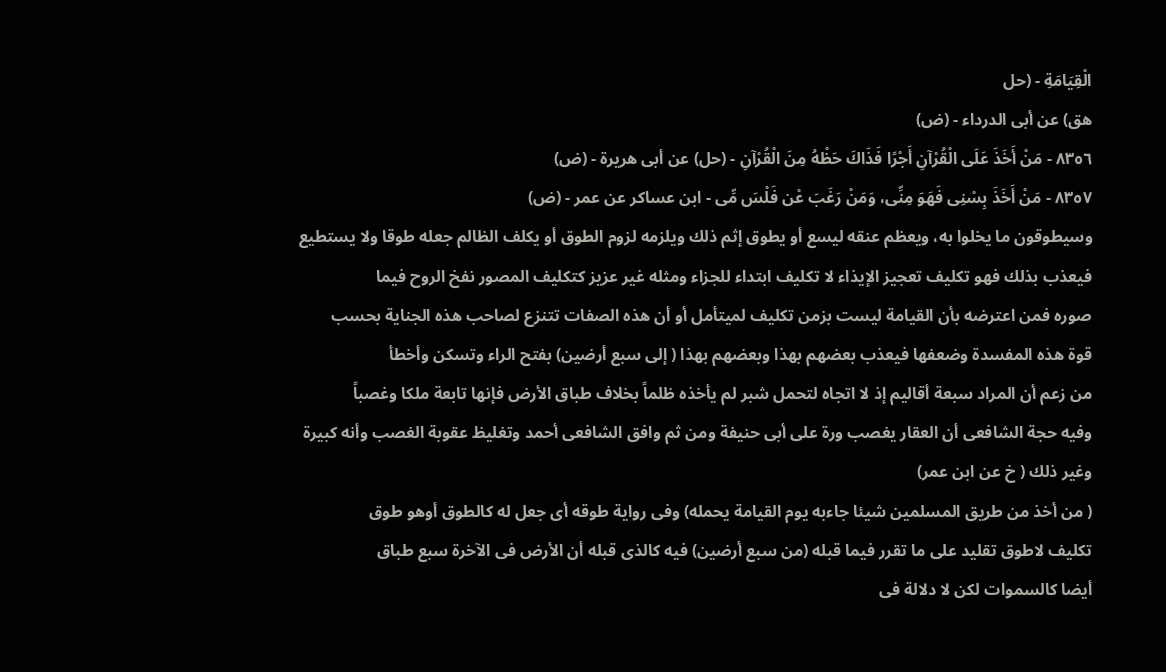الْقِيَامَةِ - (حل
هق) عن أبى الدرداء - (ض)
٨٣٥٦ - مَنْ أَخَذَ عَلَى الْقُرْآنِ أَجْرًا فَذَاكَ حَظْهُ مِنَ الْقُرْآنِ - (حل) عن أبى هريرة - (ض)
٨٣٥٧ - مَنْ أَخَذَ بِسْنِى فَهَوَ مِنِّى، وَمَنْ رَغَبَ عْن فَلْسَ مِّى - ابن عساكر عن عمر - (ض)
وسيطوقون ما يخلوا به، ويعظم عنقه ليسع أو يطوق إثم ذلك ويلزمه لزوم الطوق أو يكلف الظالم جعله طوقا ولا يستطيع
فيعذب بذلك فهو تكليف تعجيز الإيذاء لا تكليف ابتداء للجزاء ومثله غير عزيز كتكليف المصور نفخ الروح فيما
صوره فمن اعترضه بأن القيامة ليست بزمن تكليف لميتأمل أو أن هذه الصفات تتنزع لصاحب هذه الجناية بحسب
قوة هذه المفسدة وضعفها فيعذب بعضهم بهذا وبعضهم بهذا ( إلى سبع أرضين) بفتح الراء وتسكن وأخطأ
من زعم أن المراد سبعة أقاليم إذ لا اتجاه لتحمل شبر لم يأخذه ظلماً بخلاف طباق الأرض فإنها تابعة ملكا وغصباً
وفيه حجة الشافعى أن العقار يغصب ورة على أبى حنيفة ومن ثم وافق الشافعى أحمد وتغليظ عقوبة الغصب وأنه كبيرة
وغير ذلك ( خ عن ابن عمر)
( من أخذ من طريق المسلمين شيئا جاءبه يوم القيامة يحمله) وفى رواية طوقه أى جعل له كالطوق أوهو طوق
تكليف لاطوق تقليد على ما تقرر فيما قبله (من سبع أرضين) فيه كالذى قبله أن الأرض فى الآخرة سبع طباق
أيضا كالسموات لكن لا دلالة فى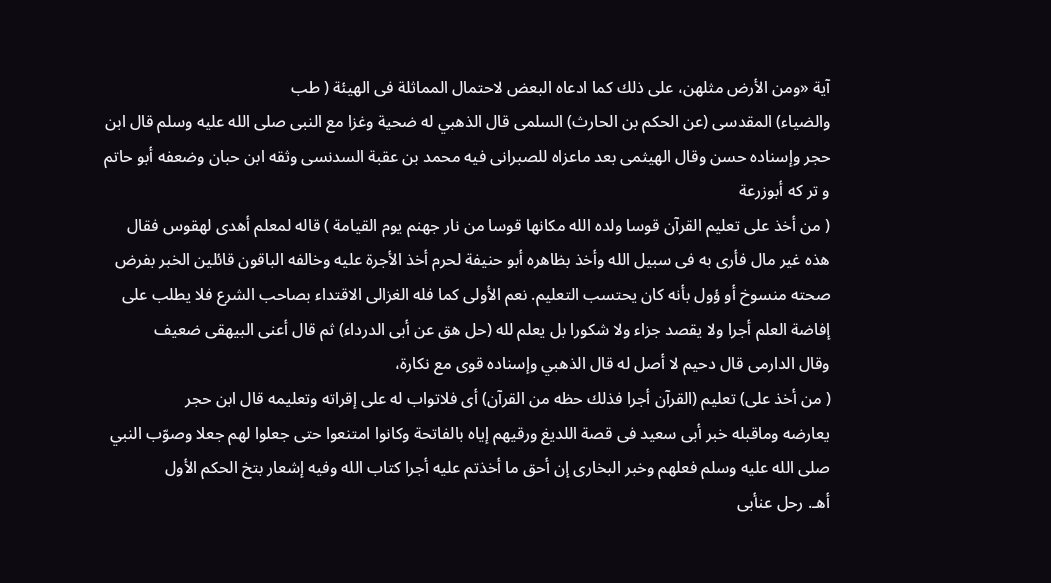آية «ومن الأرض مثلهن، على ذلك كما ادعاه البعض لاحتمال المماثلة فى الهيئة ( طب
والضياء) المقدسى (عن الحكم بن الحارث) السلمى قال الذهبي له ضحية وغزا مع النبى صلى الله عليه وسلم قال ابن
حجر وإسناده حسن وقال الهيثمى بعد ماعزاه للصبرانى فيه محمد بن عقبة السدنسى وثقه ابن حبان وضعفه أبو حاتم
و تر که أبوزرعة
( من أخذ على تعليم القرآن قوسا ولده الله مكانها قوسا من نار جهنم يوم القيامة ) قاله لمعلم أهدى لهقوس فقال
هذه غير مال فأرى به فى سبيل الله وأخذ بظاهره أبو حنيفة لحرم أخذ الأجرة عليه وخالفه الباقون قائلين الخبر بفرض
صحته منسوخ أو ؤول بأنه كان يحتسب التعليم. نعم الأولى كما فله الغزالى الاقتداء بصاحب الشرع فلا يطلب على
إفاضة العلم أجرا ولا يقصد جزاء ولا شكورا بل يعلم لله (حل هق عن أبى الدرداء) ثم قال أعنى البيهقى ضعيف
وقال الدارمى قال دحيم لا أصل له قال الذهبي وإسناده قوى مع نكارة،
( من أخذ على) تعليم (القرآن أجرا فذلك حظه من القرآن) أى فلاتواب له على إقراته وتعليمه قال ابن حجر
يعارضه وماقبله خبر أبى سعيد فى قصة اللديغ ورقيهم إياه بالفاتحة وكانوا امتنعوا حتى جعلوا لهم جعلا وصوّب النبي
صلى الله عليه وسلم فعلهم وخبر البخارى إن أحق ما أخذتم عليه أجرا كتاب الله وفيه إشعار بتخ الحكم الأول
أهـ. رحل عنأبى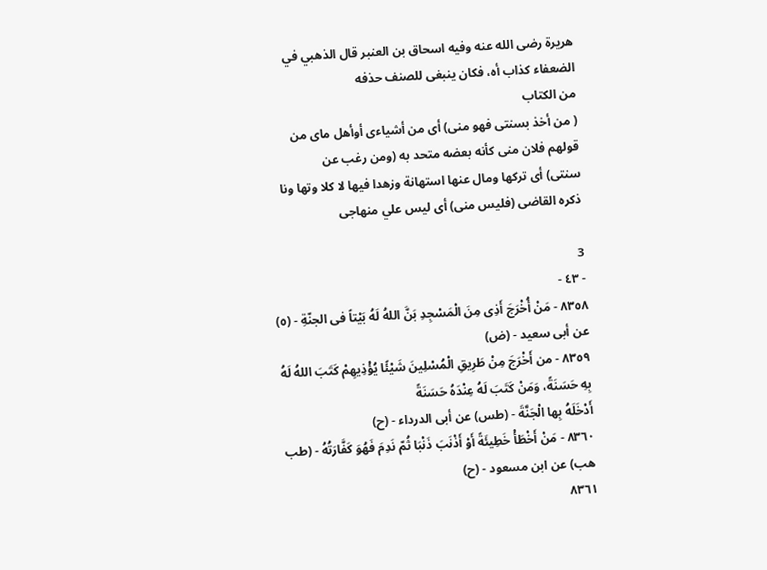هريرة رضى الله عنه وفيه اسحاق بن العنبر قال الذهبي في الضعفاء كذاب أه، فكان ينبغى للصنف حذفه
من الكتاب
( من أخذ بسنتى فهو منى) أى من أشياءى أوأهل ماى من قولهم فلان منى كأنه بعضه متحد به (ومن رغب عن
سنتى) أى تركها ومال عنها استهانة وزهدا فيها لا كلا وتها ونا ذكره القاضى (فليس منى) أى ليس علي منهاجى

3
- ٤٣ -
٨٣٥٨ - مَنْ أُخْرَجَ أَذِى مِنَ الْمَسْجِدِ بَنَّ اللهُ لَهُ بَيْتاً فى الجنّةِ - (٥) عن أبى سعيد - (ض)
٨٣٥٩ - من أَخْرَجَ مِنْ طَرِيقِ الْمُسْلِينَ شَيْئًا يُؤْذِيهِمْ كَتَبَ اللهُ لَهُ بِهِ حَسَنَةً، وَمَنْ كَتَبَ لَهُ عِنْدَهُ حَسَنَةً
أَدْخَلَهُ بِها الْجَنَّةَ - (طس) عن أبى الدرداء - (ح)
٨٣٦٠ - مَنْ أَخْطَأْ خَطِيئَةً أَوْ أَذْنَبَ ذَنْبَا ثُمّ نَدِمَ فَهُوَ كَفَّارَتُهُ - (طب هب) عن ابن مسعود - (ح)
٨٣٦١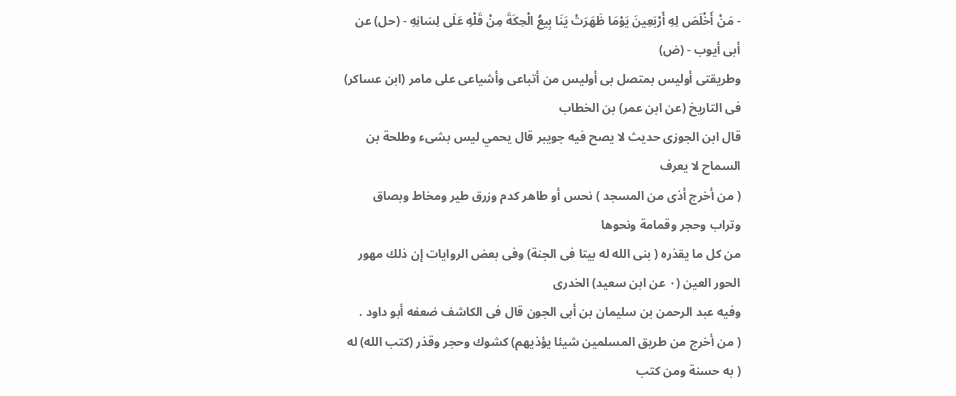- مَنْ أَخْلَصَ لِهِ أَرْبَعِينَ يَوْمَا ظَهَرَتْ يَنَا بِيعُ الْحِكَةَ مِنْ قَلْهِ عَلَى لِسَانِهِ - (حل) عن
أبى أيوب - (ض)
وطريقتى أوليس بمتصل بى أوليس من أتباعى وأشياعى على مامر (ابن عساكر) فى التاريخ (عن ابن عمر) بن الخطاب
قال ابن الجوزى حديث لا يصح فيه جويبر قال يحمي ليس بشىء وطلحة بن السماح لا يعرف
( من أخرج أذى من المسجد ) نحس أو طاهر كدم وزرق طير ومخاط وبصاق وتراب وحجر وقمامة ونحوها
من كل ما يقذره ( بنى الله له بيتا فى الجنة) وفى بعض الروايات إن ذلك مهور الحور العين (٠ عن ابن سعيد) الخدرى
وفيه عبد الرحمن بن سليمان بن أبى الجون قال فى الكاشف ضعفه أبو داود .
( من أخرج من طريق المسلمين شيئا يؤذيهم) كشوك وحجر وقذر (كتب الله) له ( به حسنة ومن كتب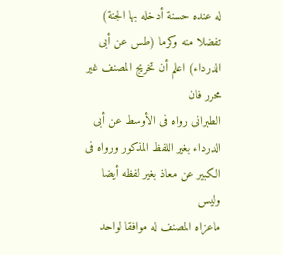له عنده حسنة أدخله بها الجنة) تفضلا منه وكرما (طس عن أبى الدرداء) اعلم أن تخريج المصنف غير محرر فان
الطبرانى رواه فى الأوسط عن أبى الدرداء بغير اللفظ المذكور ورواه فى الكبير عن معاذ بغير لفظه أيضا وليس
ماعزاه المصنف له موافقا لواحد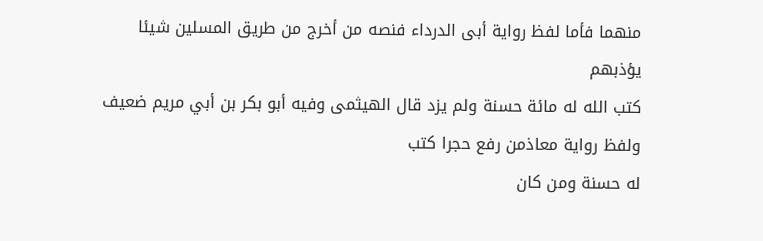منهما فأما لفظ رواية أبى الدرداء فنصه من أخرج من طريق المسلين شيئا يؤذبهم
كتب الله له مائة حسنة ولم يزد قال الهيثمى وفيه أبو بكر بن أبي مريم ضعيف ولفظ رواية معاذمن رفع حجرا كتب
له حسنة ومن كان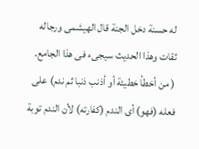له حسنة دخل الجنة قال الهيشمى ورجاله ثقات وهذا الحديث سيجىء فى هذا الجامع.
( من أخطأ خطيئة أو أذنب ذنبا ثم ندم) على فعله (فهو) أى الندم (كفارته) لأن الندم توبة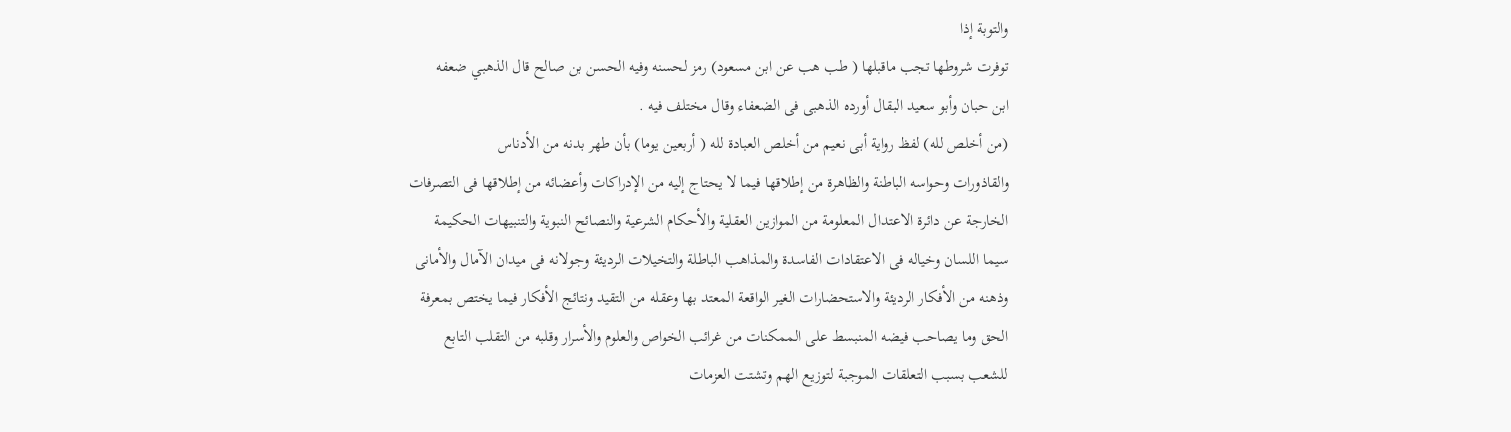والتوبة إذا
توفرت شروطها تجب ماقبلها ( طب هب عن ابن مسعود) رمز لحسنه وفيه الحسن بن صالح قال الذهبي ضعفه
ابن حبان وأبو سعيد البقال أورده الذهبى فى الضعفاء وقال مختلف فيه .
(من أخلص لله) لفظ رواية أبى نعيم من أخلص العبادة لله ( أربعين يوما) بأن طهر بدنه من الأدناس
والقاذورات وحواسه الباطنة والظاهرة من إطلاقها فيما لا يحتاج إليه من الإدراكات وأعضائه من إطلاقها فى التصرفات
الخارجة عن دائرة الاعتدال المعلومة من الموازين العقلية والأحكام الشرعية والنصائح النبوية والتنبيهات الحكيمة
سيما اللسان وخياله فى الاعتقادات الفاسدة والمذاهب الباطلة والتخيلات الرديئة وجولانه فى ميدان الآمال والأمانى
وذهنه من الأفكار الرديئة والاستحضارات الغير الواقعة المعتد بها وعقله من التقيد ونتائج الأفكار فيما يختص بمعرفة
الحق وما يصاحب فيضه المنبسط على الممكنات من غرائب الخواص والعلوم والأسرار وقلبه من التقلب التابع
للشعب بسبب التعلقات الموجبة لتوزيع الهم وتشتت العزمات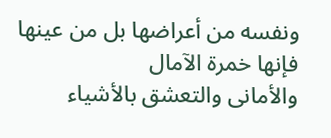ونفسه من أعراضها بل من عينها فإنها خمرة الآمال
والأمانى والتعشق بالأشياء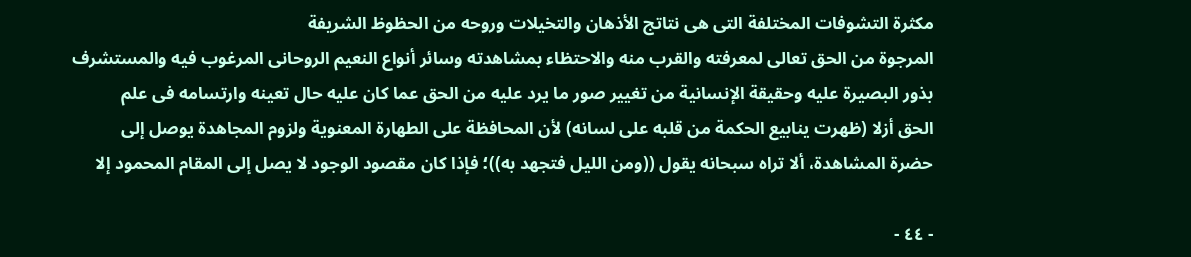مكثرة التشوفات المختلفة التى هى نتاتج الأذهان والتخيلات وروحه من الحظوظ الشريفة
المرجوة من الحق تعالى لمعرفته والقرب منه والاحتظاء بمشاهدته وسائر أنواع النعيم الروحانى المرغوب فيه والمستشرف
بذور البصيرة عليه وحقيقة الإنسانية من تغيير صور ما يرد عليه من الحق عما كان عليه حال تعينه وارتسامه فى علم
الحق أزلا (ظهرت ينابيع الحكمة من قلبه على لسانه) لأن المحافظة على الطهارة المعنوية ولزوم المجاهدة يوصل إلى
حضرة المشاهدة، ألا تراه سبحانه يقول ((ومن الليل فتجهد به))؛ فإذا كان مقصود الوجود لا يصل إلى المقام المحمود إلا

- ٤٤ -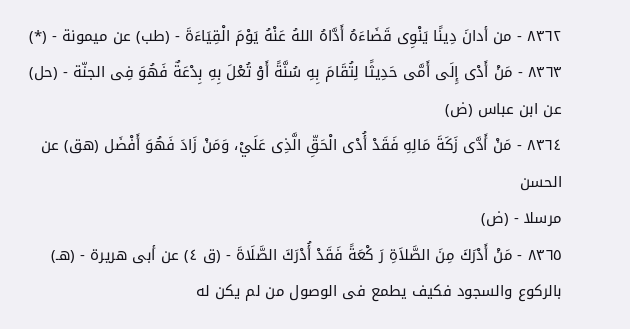٨٣٦٢ - من أدانَ دِينًا يَنْوِى قَضَاءَهُ أَدَّاهُ اللهُ عَنْهُ يَوْمَ الْقِيَاءَةَ - (طب) عن ميمونة - (*)
٨٣٦٣ - مَنْ أَدْى إِلَى أَمَّى حَدِيثًا لِتُقَامَ بِهِ سُنَّةً أَوْ تُعْلَ بِهِ بِدْعَةٌ فَهُوَ فِى الجنّة - (حل) عن ابن عباس (ض)
٨٣٦٤ - مَنْ أَدَّى زَكَةَ مَالِهِ فَقَدْ أُدْى الْحَقِّ الَّذِى عَلَيْ، وَمَنْ زَادَ فَهُوَ أَفْضَل (هق) عن الحسن
مرسلا - (ض)
٨٣٦٥ - مَنْ أَدْرَكَ مِنَ الصَّلاَةِ رَ كْعَةً فَقَدْ أُدْرَكَ الصَّلَاةَ - (ق ٤) عن أبى هريرة - (هـ)
بالركوع والسجود فكيف يطمع فى الوصول من لم يكن له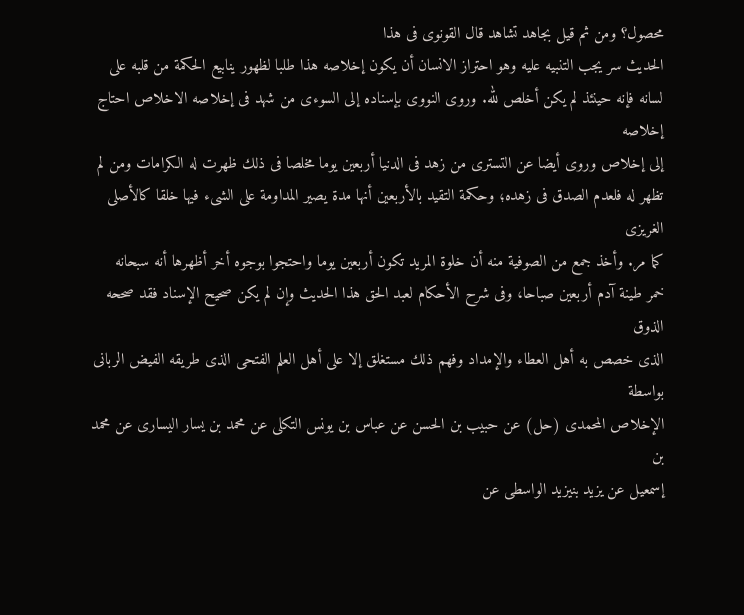محصول؟ ومن ثم قيل بجاهد تشاهد قال القونوى فى هذا
الحديث سر يجب التنبيه عليه وهو احتراز الانسان أن يكون إخلاصه هذا طلبا لظهور ينابيع الحكمة من قلبه على
لسانه فإنه حينئذ لم يكن أخلص لله. وروى النووى بإسناده إلى السوءى من شهد فى إخلاصه الاخلاص احتاج إخلاصه
إلى إخلاص وروى أيضا عن التسترى من زهد فى الدنيا أربعين يوما مخلصا فى ذلك ظهرت له الكرامات ومن لم
تظهر له فلعدم الصدق فى زهده؛ وحكمة التقيد بالأربعين أنها مدة يصير المداومة على الشىء فيها خلقا كالأصلى الغريزى
كما مر. وأخذ جمع من الصوفية منه أن خلوة المريد تكون أربعين يوما واحتجوا بوجوه أخر أظهرها أنه سبحانه
خمر طينة آدم أربعين صباحا، وفى شرح الأحكام لعبد الحق هذا الحديث وإن لم يكن صحيح الإسناد فقد صححه الذوق
الذى خصص به أهل العطاء والإمداد وفهم ذلك مستغلق إلا على أهل العلم الفتحى الذى طريقه الفيض الربانى بواسطة
الإخلاص المحمدى (حل) عن حبيب بن الحسن عن عباس بن يونس التكلى عن محمد بن يسار اليسارى عن محمد بن
إسمعيل عن يزيد بنيزيد الواسطى عن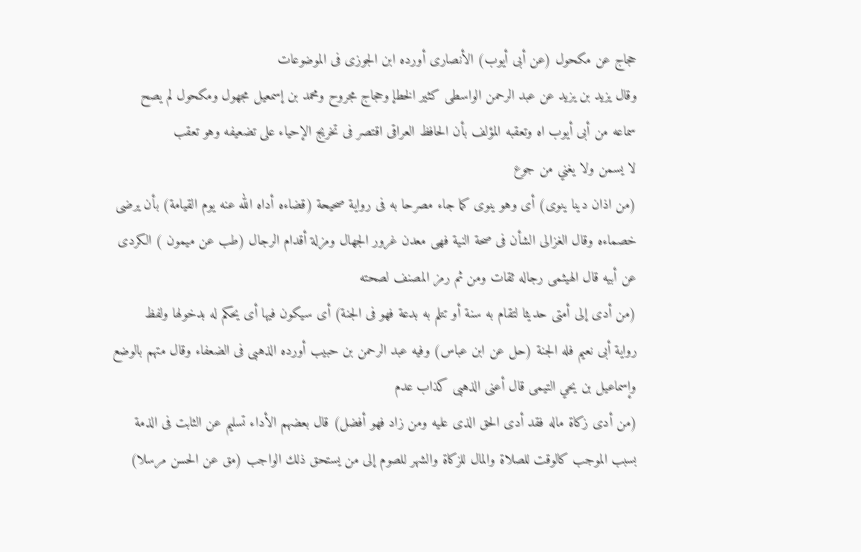حجاج عن مكحول (عن أبى أيوب) الأنصارى أورده ابن الجوزى فى الموضوعات
وقال يزيد بن يزيد عن عبد الرحمن الواسطى كثير الخطإ وحجاج مجروح ومحمد بن إسمعيل مجهول ومكحول لم يصح
سماعه من أبى أيوب اه وتعقبه المؤلف بأن الحافظ العراقى اقتصر فى تخريج الإحياء على تضعيفه وهو تعقب
لا يسمن ولا يغني من جوع
(من اذان دينا ينوى) أى وهو ينوى كما جاء مصرحا به فى رواية صحيحة (قضاءه أداه الله عنه يوم القيامة) بأن يرضى
خصماءه وقال الغزالى الشأن فى صحة النية فهى معدن غرور الجهال ومزلة أقدام الرجال (طب عن ميمون ) الكردى
عن أبيه قال الهيثمى رجاله ثقات ومن ثم رمز المصنف لصحته
(من أدى إلى أمتى حديثا لتقام به سنة أو تتلم به بدعة فهو فى الجنة) أى سيكون فيها أى يحكم له بدخولها ولفظ
رواية أبى نعيم فله الجنة (حل عن ابن عباس) وفيه عبد الرحمن بن حبيب أورده الذهبى فى الضعفاء وقال متهم بالوضع
وإسماعيل بن يحي التيمى قال أعنى الذهبى كذاب عدم
(من أدى زكاة ماله فقد أدى الحق الذى عليه ومن زاد فهو أفضل) قال بعضهم الأداء تسليم عن الثابت فى الذمة
بسبب الموجب كالوقت للصلاة والمال للزكاة والشهر للصوم إلى من يستحق ذلك الواجب (مق عن الحسن مرسلا)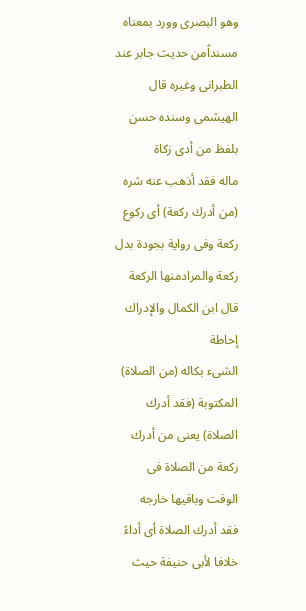وهو البصرى وورد بمعناه مسنداًمن حديث جابر عند الطبرانى وغيره قال الهيشمى وسنده حسن بلفظ من أدى زكاة
ماله فقد أذهب عنه شره
(من أدرك ركعة) أى ركوع ركعة وفى رواية بجودة بدل ركعة والمرادمنها الركعة قال ابن الكمال والإدراك إحاطة
الشىء بكاله (من الصلاة) المكتوبة (فقد أدرك الصلاة) يعنى من أدرك ركعة من الصلاة فى الوقت وباقيها خارجه
فقد أدرك الصلاة أى أداءً خلافا لأبى حنيفة حيث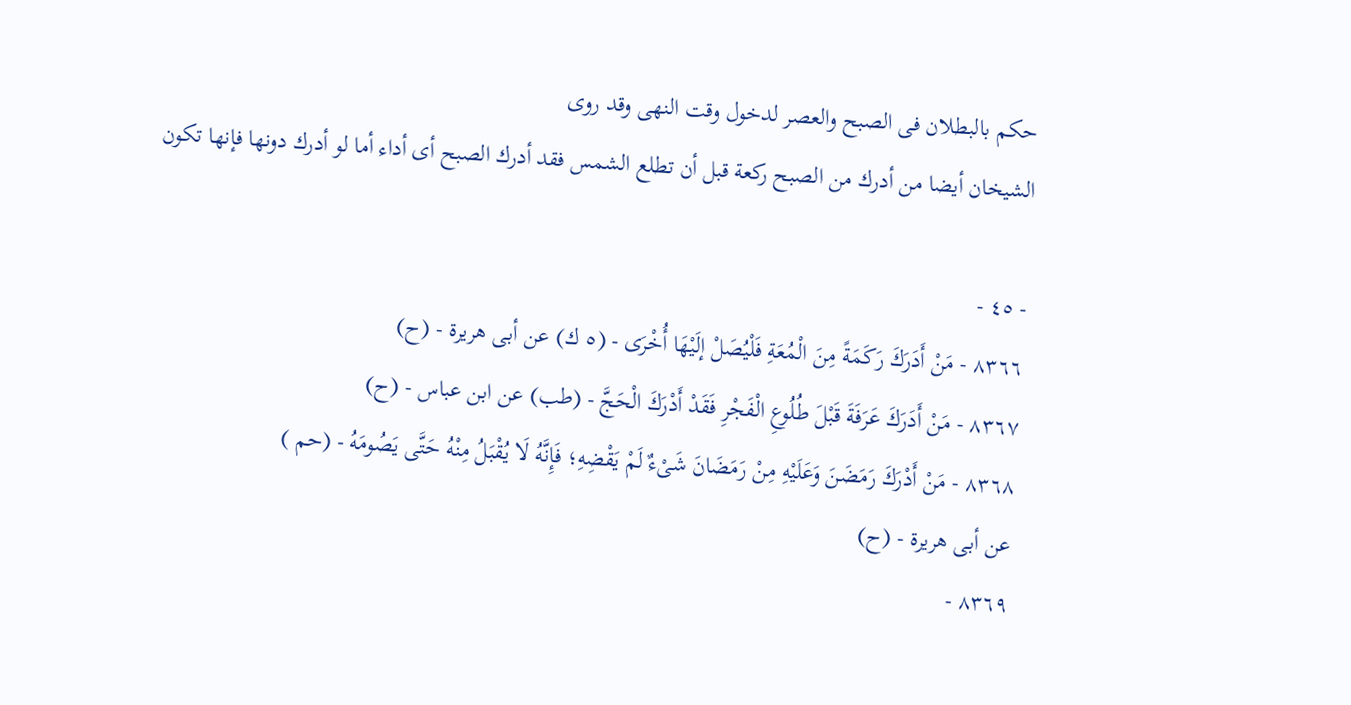حكم بالبطلان فى الصبح والعصر لدخول وقت النهى وقد روى
الشيخان أيضا من أدرك من الصبح ركعة قبل أن تطلع الشمس فقد أدرك الصبح أى أداء أما لو أدرك دونها فإنها تكون

- ٤٥ -
٨٣٦٦ - مَنْ أَدَرَكَ رَكَمَةً مِنَ الْمُعَةِ فَلْيُصَلْ إلَيْهَا أُخْرَى - (٥ ك) عن أبى هريرة - (ح)
٨٣٦٧ - مَنْ أَدَرَكَ عَرَفَةَ قَبْلَ طُلُوعِ الْفَجْرِ فَقَدْ أَدْرَكَ الْحَجَّ - (طب) عن ابن عباس - (ح)
٨٣٦٨ - مَنْ أَدْرَكَ رَمَضَنَ وَعَلَيْهِ مِنْ رَمَضَانَ شَىْءٌ لَمْ يَقْضِهِ؛ فَإِنَّهُ لَا يُقْبَلُ مِنْهُ حَتَّى يَصُومَهُ - (حم )
عن أبى هريرة - (ح)
٨٣٦٩ -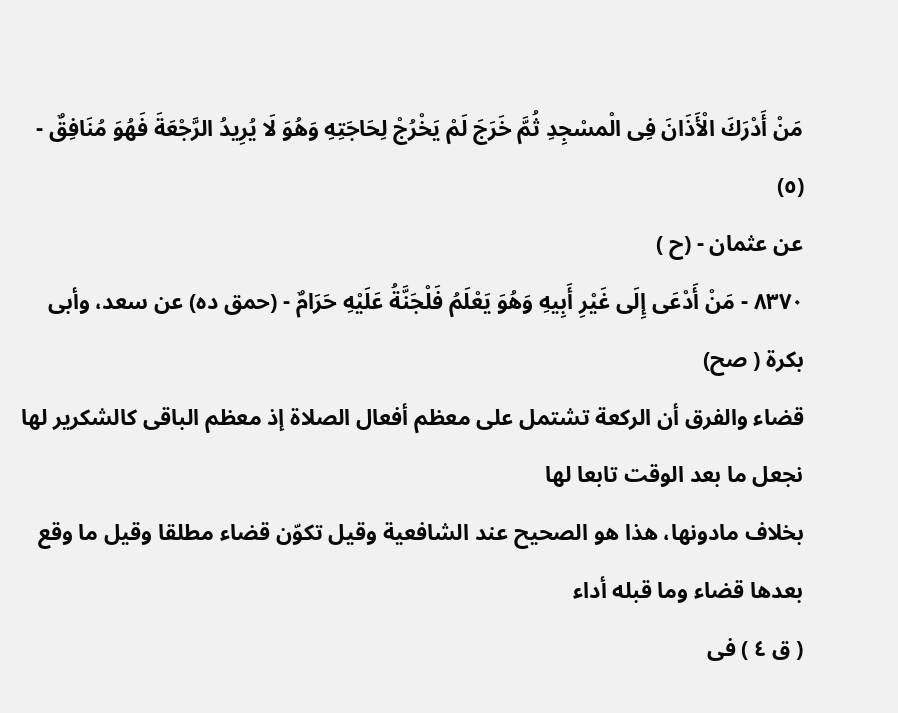مَنْ أَدْرَكَ الْأَذَانَ فِى الْمسْجِدِ ثُمَّ خَرَجَ لَمْ يَخْرُجْ لِحَاجَتِهِ وَهُوَ لَا يُرِيدُ الرَّجْعَةَ فَهُوَ مُنَافِقٌ - (٥)
عن عثمان - (ح )
٨٣٧٠ - مَنْ أَدْعَى إِلَى غَيْرِ أَبِيهِ وَهُوَ يَعْلَمُ فَلْجَنَّةُ عَلَيْهِ حَرَامٌ - (حمق ده) عن سعد، وأبى بكرة ( صح)
قضاء والفرق أن الركعة تشتمل على معظم أفعال الصلاة إذ معظم الباقى كالشكرير لها نجعل ما بعد الوقت تابعا لها
بخلاف مادونها، هذا هو الصحيح عند الشافعية وقيل تكوّن قضاء مطلقا وقيل ما وقع بعدها قضاء وما قبله أداء
( ق ٤ ) فى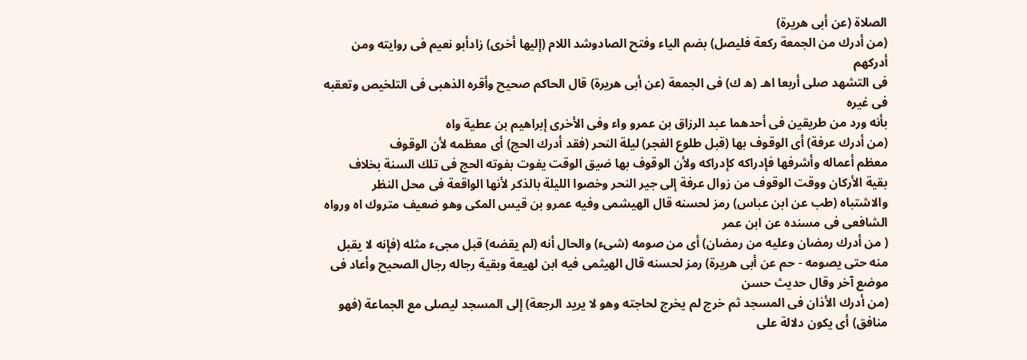الصلاة (عن أبى هريرة)
(من أدرك من الجمعة ركعة فليصل) بضم الياء وفتح الصادوشد اللام (إليها أخرى) زادأبو نعيم فى روايته ومن أدركهم
فى التشهد صلى أربعا اهـ (ه ك) فى الجمعة (عن أبى هريرة) قال الحاكم صحيح وأقره الذهبى فى التلخيص وتعقبه فى غيره
بأنه ورد من طريقين فى أحدهما عبد الرزاق بن عمرو واء وفى الأخرى إبراهيم بن عطية واه
(من أدرك عرفة) أى الوقوف بها (قبل طلوع الفجر) ليلة النحر (فقد أدرك الحج) أى معظمه لأن الوقوف
معظم أعماله وأشرفها فإدراكه كإدراكه ولأن الوقوف بها ضيق الوقت يفوت بفوته الحج فى تلك السنة بخلاف
بقية الأركان ووقت الوقوف من زوال عرفة إلى جير النحر وخصوا الليلة بالذكر لأنها الواقعة فى محل النظر
والاشتباه (طب عن ابن عباس) رمز لحسنه قال الهيشمى وفيه عمرو بن قيس المكى وهو ضعيف متروك اه ورواه
الشافعی فی مسنده عن ابن عمر
( من أدرك رمضان وعليه من رمضان) أى من صومه (شىء) والحال أنه (لم يقضه) قبل مجىء مثله (فإنه لا يقبل
منه حتى يصومه - حم عن أبى هريرة) رمز لحسنه قال الهيثمى فيه ابن لهيعة وبقية رجاله رجال الصحيح وأعاد فى
موضع آخر وقال حديث حسن
(من أدرك الأذان فى المسجد ثم خرج لم يخرج لحاجته وهو لا يريد الرجعة) إلى المسجد ليصلى مع الجماعة (فهو
منافق) أى يكون دلالة على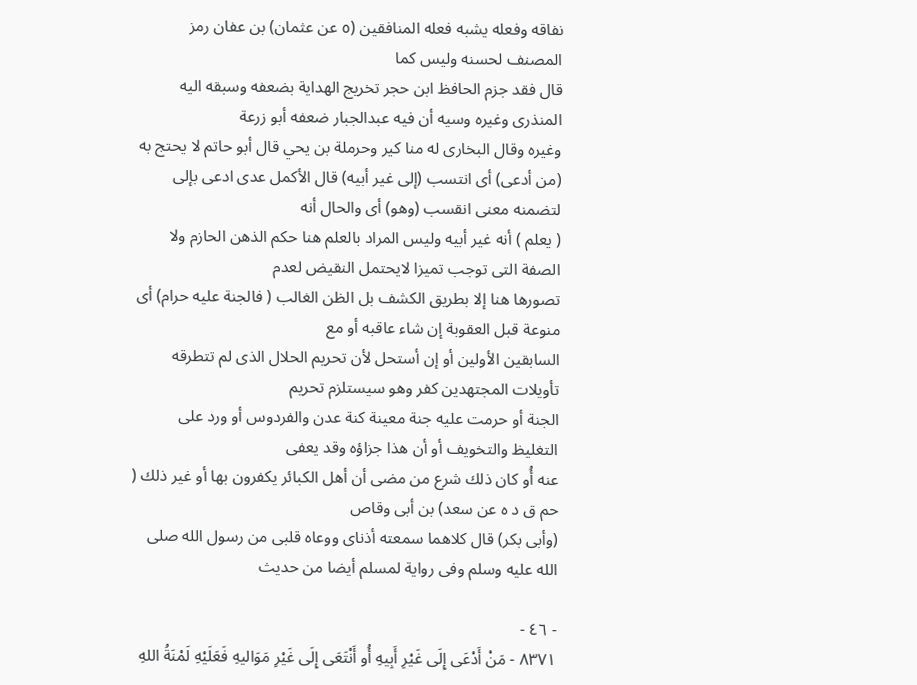نفاقه وفعله يشبه فعله المنافقين (٥ عن عثمان) بن عفان رمز المصنف لحسنه وليس كما
قال فقد جزم الحافظ ابن حجر تخريج الهداية بضعفه وسبقه اليه المنذرى وغيره وسيه أن فيه عبدالجبار ضعفه أبو زرعة
وغيره وقال البخارى له منا كير وحرملة بن يحي قال أبو حاتم لا يحتج به
(من أدعى) أى انتسب (إلى غير أبيه) قال الأكمل عدى ادعى بإلى لتضمنه معنى انقسب (وهو) أى والحال أنه
( يعلم ) أنه غير أبيه وليس المراد بالعلم هنا حكم الذهن الحازم ولا الصفة التى توجب تميزا لايحتمل النقيض لعدم
تصورها هنا إلا بطريق الكشف بل الظن الغالب ( فالجنة عليه حرام) أى منوعة قبل العقوبة إن شاء عاقبه أو مع
السابقين الأولين أو إن أستحل لأن تحريم الحلال الذى لم تتطرقه تأويلات المجتهدين كفر وهو سيستلزم تحريم
الجنة أو حرمت عليه جنة معينة كنة عدن والفردوس أو ورد على التغليظ والتخويف أو أن هذا جزاؤه وقد يعفى
عنه أُو کان ذلك شرع من مضی أن أهل الكبائر یکفرون بها أو غير ذلك ( حم ق د ہ عن سعد) بن أبى وقاص
(وأبى بكر) قال كلاهما سمعته أذناى ووعاه قلبى من رسول الله صلى الله عليه وسلم وفى رواية لمسلم أيضا من حديث

- ٤٦ -
٨٣٧١ - مَنْ أَدْعَى إِلَى غَيْرِ أَبِيهِ أُو أَنْتَعَى إِلَى غَيْرِ مَوَاليهِ فَعَلَيْهِ لَمْنَةُ اللهِ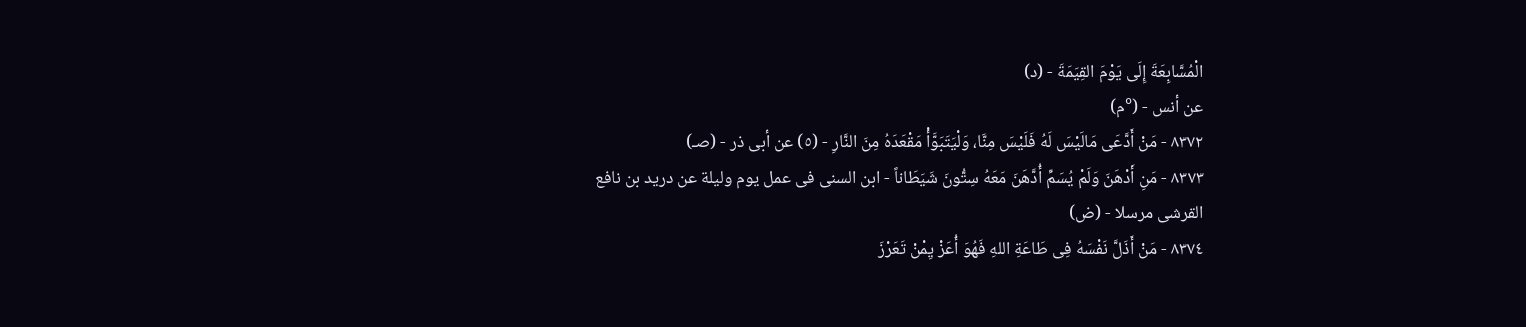الْمُسَّابِعَةَ إِلَى يَوْمَ القِيَمَةَ - (د)
عن أنس - (°م)
٨٣٧٢ - مَنْ أَدَّعَى مَالَيْسَ لَهُ فَلَيْسَ مِنَّا، وَلْيَتَبَوَّأْ مَقْعَدَهُ مِنَ النَّارِ - (٥) عن أبى ذر - (صـ)
٨٣٧٣ - مَنِ أَدْهَنَ وَلَمْ يُسَمِّ أُدَّهَنَ مَعَهُ سِتُّونَ شَيَطَاناً - ابن السنى فى عمل يوم وليلة عن دريد بن نافع
القرشی مرسلا - (ض)
٨٣٧٤ - مَنْ أَذَلَّ نَفْسَهُ فِى طَاعَةِ اللهِ فَهُوَ أُعَزْ يِمْنْ تَعَرْزَ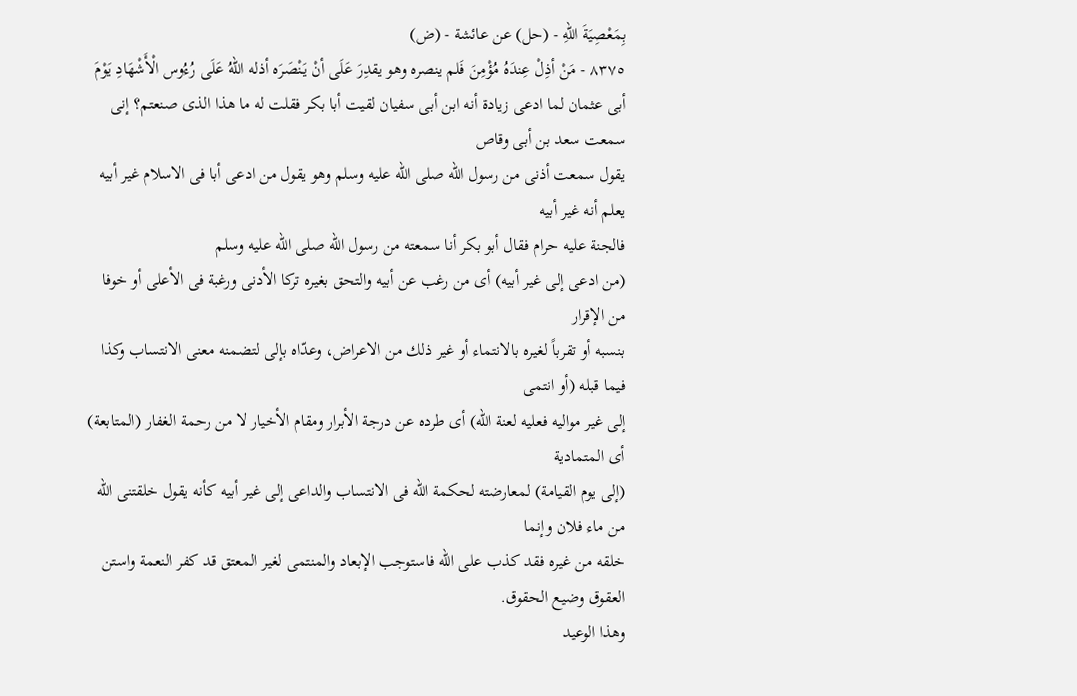بِمَعْصِيَةَ اللهِ - (حل) عن عائشة - (ض)
٨٣٧٥ - مَنْ أذِلْ عِندَهُ مُؤْمِنَ فَلم ينصره وهو يقدِرَ عَلَى أنْ يَنْصَرَه أذله اللهُ عَلَى رُءُوس الْأَشْهَادِ يَوْمَ
أبى عثمان لما ادعى زيادة أنه ابن أبى سفيان لقيت أبا بكر فقلت له ما هذا الذى صنعتم؟ إنى سمعت سعد بن أبى وقاص
يقول سمعت أذنى من رسول الله صلى الله عليه وسلم وهو يقول من ادعى أبا فى الاسلام غير أبيه يعلم أنه غير أبيه
فالجنة عليه حرام فقال أبو بكر أنا سمعته من رسول الله صلى الله عليه وسلم
(من ادعى إلى غير أبيه) أى من رغب عن أبيه والتحق بغيره تركا الأدنى ورغبة فى الأعلى أو خوفا من الإقرار
بنسبه أو تقرباً لغيره بالانتماء أو غير ذلك من الاعراض، وعدّاه بإلى لتضمنه معنى الانتساب وكذا فيما قبله (أو انتمى
إلى غير مواليه فعليه لعنة الله) أى طرده عن درجة الأبرار ومقام الأخيار لا من رحمة الغفار (المتابعة) أى المتمادية
(إلى يوم القيامة) لمعارضته لحكمة الله فى الانتساب والداعى إلى غير أبيه كأنه يقول خلقتنى الله من ماء فلان وإنما
خلقه من غيره فقد كذب على الله فاستوجب الإبعاد والمنتمى لغير المعتق قد كفر النعمة واستن العقوق وضيع الحقوق.
وهذا الوعيد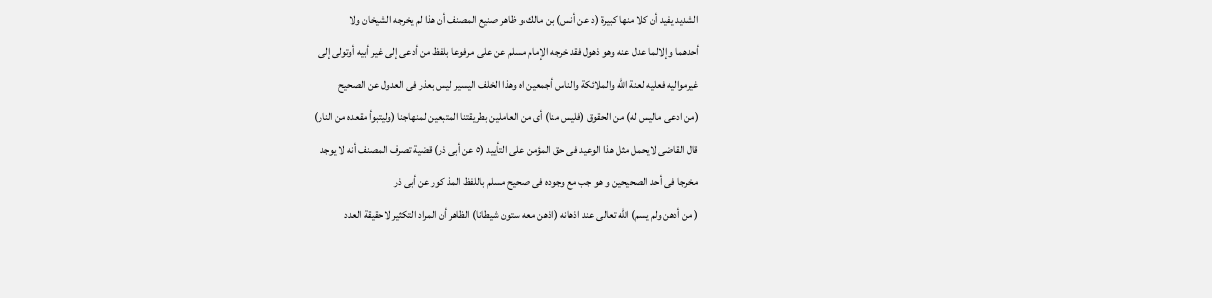الشديد يفيد أن كلا منها كبيرة (د عن أنس) بن مالك،و ظاهر صنيع المصنف أن هذا لم يخرجه الشيخان ولا
أحدهما وإلالما عدل عنه وهو ذهول فقد خرجه الإمام مسلم عن على مرفوعا بلفظ من أدعى إلى غير أبيه أوتولى إلى
غيرمواليه فعليه لعنة الله والملائكة والناس أجمعين اه وهذا الخلف اليسير ليس بعذر فى العدول عن الصحيح
(من ادعى ماليس له) من الحقوق (فليس منا) أى من العاملين بطريقتنا المتبعين لمنهاجنا (وليتبوأ مقعده من النار)
قال القاضى لايحمل مثل هذا الوعيد فى حق المؤمن على التأييد (٥ عن أبى ذر) قضية تصرف المصنف أنه لا يوجد
مخرجا فى أحد الصحیحین و هو جب مع وجوده فى صحيح مسلم باللفظ المذ کور عن أبى ذر
( من أدهن ولم يسم) الله تعالى عند اذهانه (اذهن معه ستون شيطانا) الظاهر أن المراد التكثير لاحقيقة العدد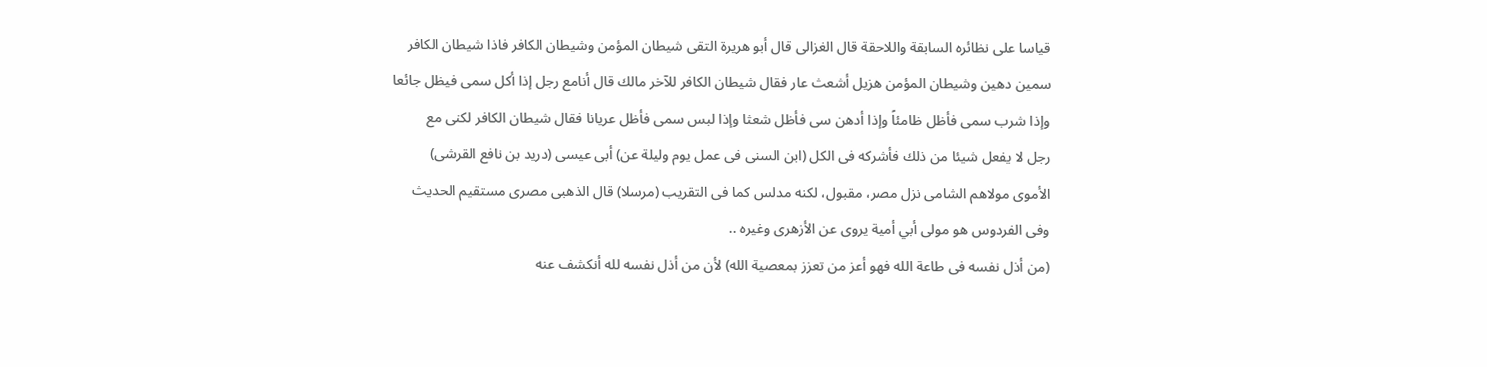قياسا على نظائره السابقة واللاحقة قال الغزالى قال أبو هريرة التقى شيطان المؤمن وشيطان الكافر فاذا شيطان الكافر
سمين دهين وشيطان المؤمن هزيل أشعث عار فقال شيطان الكافر للآخر مالك قال أنامع رجل إذا أكل سمى فيظل جائعا
وإذا شرب سمى فأظل ظامئاً وإذا أدهن سى فأظل شعثا وإذا لبس سمى فأظل عريانا فقال شيطان الكافر لكنى مع
رجل لا يفعل شيئا من ذلك فأشركه فى الكل (ابن السنى فى عمل يوم وليلة عن) أبى عيسى (دريد بن نافع القرشى)
الأموى مولاهم الشامى نزل مصر، مقبول، لكنه مدلس كما فى التقريب (مرسلا) قال الذهبى مصرى مستقيم الحديث
وفى الفردوس هو مولى أبي أمية يروى عن الأزهرى وغيره ..
(من أذل نفسه فى طاعة الله فهو أعز من تعزز بمعصية الله) لأن من أذل نفسه لله أنكشف عنه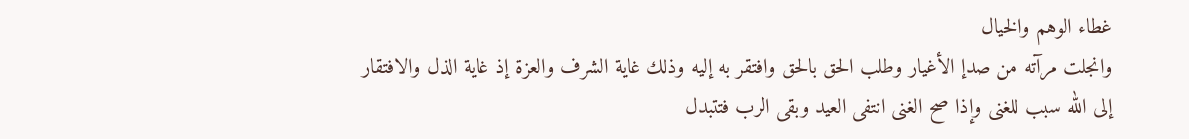غطاء الوهم والخيال
وانجلت مرآته من صدإ الأغيار وطلب الحق بالحق وافتقر به إليه وذلك غاية الشرف والعزة إذ غاية الذل والافتقار
إلى الله سبب للغنى وإذا صح الغنى انتفى العيد وبقى الرب فتتبدل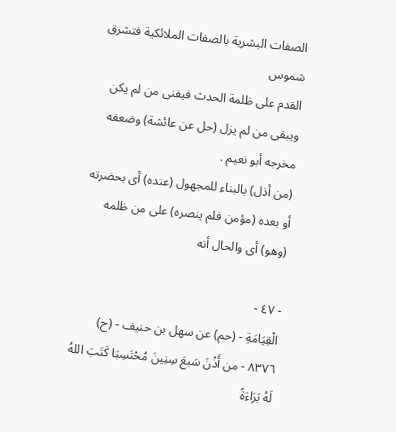الصفات البشرية بالصفات الملائكية فتشرق شموس
القدم على ظلمة الحدث فيفنى من لم يكن ويبقى من لم يزل (حل عن عائشة) وضعفه مخرجه أبو نعيم .
(من أذل) بالبناء للمجهول (عنده) أى بحضرته أو بعده (مؤمن فلم ينصره) على من ظلمه (وهو) أى والحال أنه

- ٤٧ -
الْقِيَامَةِ - (حم) عن سهل بن حنيف - (ح)
٨٣٧٦ - من أَذْنَ سَبعَ سِنِينَ مُحْتَسِبَا كَتَبَ اللهُ لَهُ بَرَاءَةً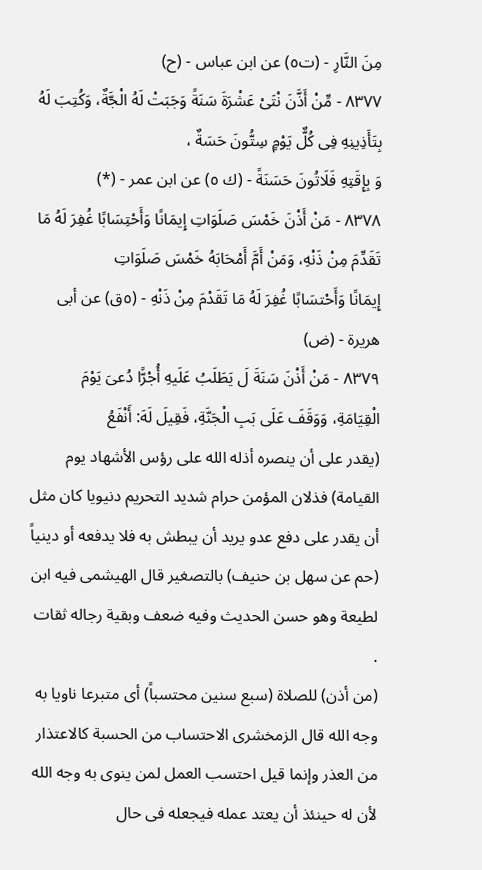مِنَ النَّارِ - (ت٥) عن ابن عباس - (ح)
٨٣٧٧ - مِّنْ أَذَّنَ نْتَىْ عَشْرَةَ سَنَةً وَجَبَتْ لَهُ الْجَّةٌ، وَكُتِبَ لَهُ بِتَأَذِينِهِ فِى كُلٌّ يَوْمٍ سِتُّونَ حَسَةٌ ،
وَ بِإِقَتِهِ فَلَاتُونَ حَسَنَةً - (ك ٥) عن ابن عمر - (*)
٨٣٧٨ - مَنْ أَذْنَ خَمْسَ صَلَوَاتِ إِيمَانًا وَأَحْتِسَابًا غُفِرَ لَهُ مَا تَقَدِّمَ مِنْ ذَنْهِ، وَمَنْ أَمَّ أَمْحَابَهُ خَمْسَ صَلَوَاتِ
إِيمَانًا وَأَحْتسَابًا غُفِرَ لَهُ مَا تَقَدْمَ مِنْ ذَنْهِ - (٥ق) عن أبى هريرة - (ض)
٨٣٧٩ - مَنْ أَذْنَ سَنَةَ لَ يَطَلَبُ عَلَيهِ أُجْرًّا دُعىَ يَوْمَ الْقِيَامَةِ، وَوَقَفَ عَلَى بَبِ الْجَنَّةِ، فَقِيلَ لَهَ: أَنْفَعُ
(يقدر على أن ينصره أذله الله على رؤس الأشهاد يوم القيامة) فذلان المؤمن حرام شديد التحريم دنيويا كان مثل
أن يقدر على دفع عدو يريد أن يبطش به فلا يدفعه أو دينياً (حم عن سهل بن حنيف) بالتصغير قال الهيشمى فيه ابن
لطيعة وهو حسن الحديث وفيه ضعف وبقية رجاله ثقات .
(من أذن) للصلاة (سبع سنين محتسباً) أى متبرعا ناويا به وجه الله قال الزمخشرى الاحتساب من الحسبة كالاعتذار
من العذر وإنما قيل احتسب العمل لمن ينوى به وجه الله لأن له حينئذ أن يعتد عمله فيجعله فى حال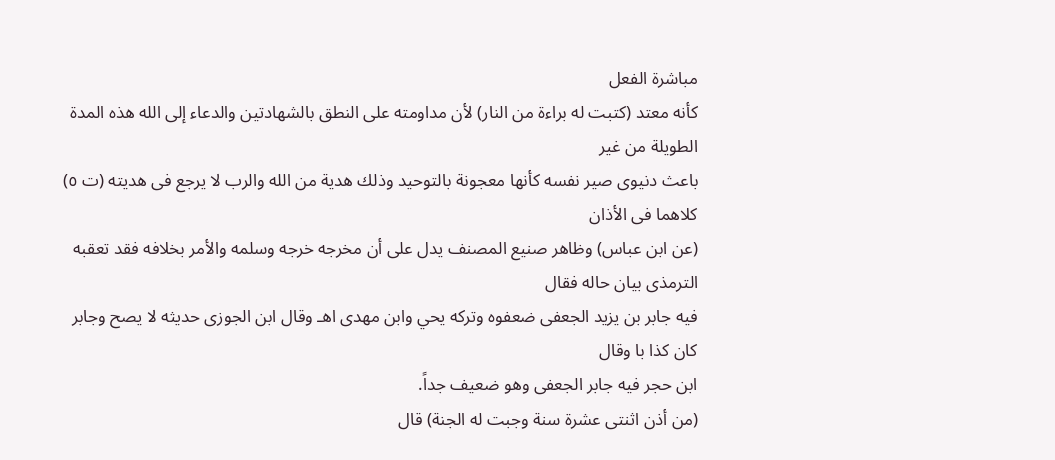مباشرة الفعل
كأنه معتد (كتبت له براءة من النار) لأن مداومته على النطق بالشهادتين والدعاء إلى الله هذه المدة الطويلة من غير
باعث دنيوى صير نفسه كأنها معجونة بالتوحيد وذلك هدية من الله والرب لا يرجع فى هديته (ت ٥) كلاهما فى الأذان
(عن ابن عباس) وظاهر صنيع المصنف يدل على أن مخرجه خرجه وسلمه والأمر بخلافه فقد تعقبه الترمذى بيان حاله فقال
فيه جابر بن يزيد الجعفى ضعفوه وتركه يحي وابن مهدى اهـ وقال ابن الجوزى حديثه لا يصح وجابر كان كذا با وقال
ابن حجر فيه جابر الجعفى وهو ضعيف جداً.
(من أذن اثنتى عشرة سنة وجبت له الجنة) قال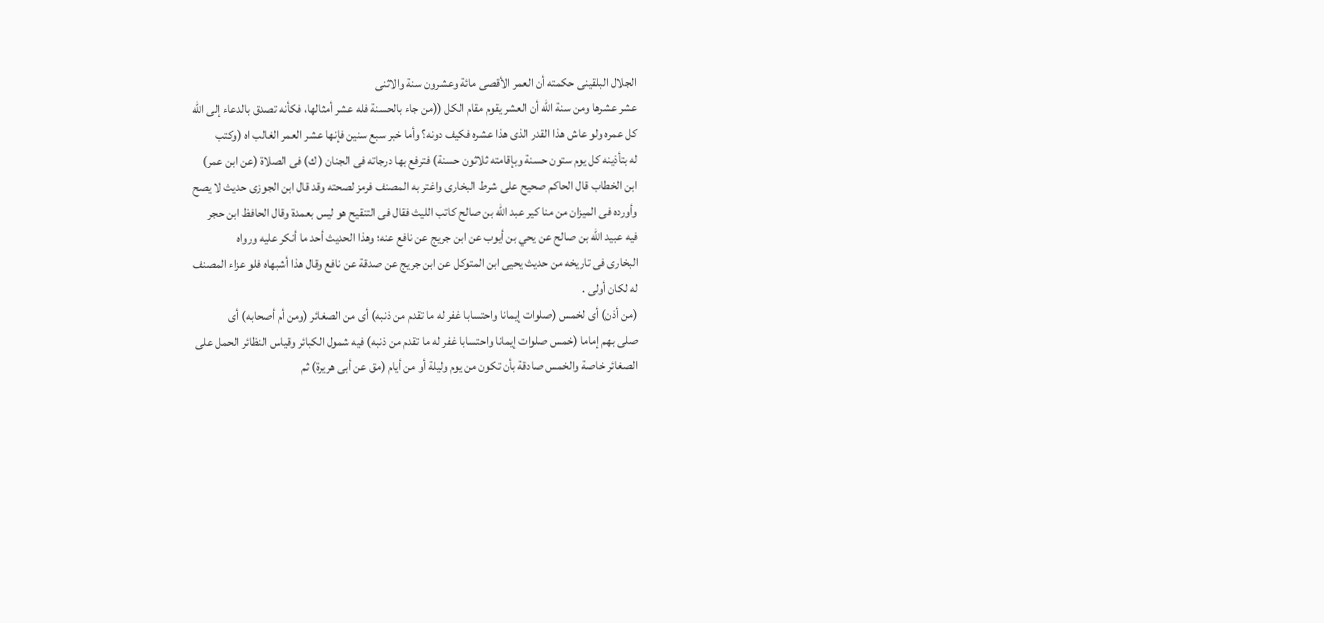الجلال البلقينى حكمته أن العمر الأقصى مائة وعشرون سنة والاثنى
عشر عشرها ومن سنة الله أن العشر يقوم مقام الكل ((من جاء بالحسنة فله عشر أمثالها، فكأنه تصدق بالدعاء إلى الله
كل عمره ولو عاش هذا القدر الذى هذا عشره فكيف دونه؟ وأما خبر سبع سنين فإنها عشر العمر الغالب اه (وكتب
له بتأذينه كل يوم ستون حسنة وبإقامته ثلاثون حسنة) فترفع بها درجاته فى الجنان ( ك) فى الصلاة (عن ابن عمر)
ابن الخطاب قال الحاكم صحيح على شرط البخارى واغتر به المصنف فرمز لصحته وقد قال ابن الجوزى حديث لا يصح
وأورده فى الميزان من منا كير عبد الله بن صالح كاتب الليث فقال فى التنقيح هو ليس بعمدة وقال الحافظ ابن حجر
فيه عبيد الله بن صالح عن يحي بن أيوب عن ابن جريج عن نافع عنه؛ وهذا الحديث أحد ما أنكر عليه ورواه
البخارى فى تاريخه من حديث يحيى ابن المتوكل عن ابن جريج عن صدقة عن نافع وقال هذا أشبهاه فلو عزاء المصنف
له لكان أولى .
(من أذن) أى لخمس (صلوات إيمانا واحتسابا غفر له ما تقدم من ذنبه) أى من الصغائر (ومن أم أصحابه) أى
صلى بهم إماما (خمس صلوات إيمانا واحتسابا غفر له ما تقدم من ذنبه) فيه شمول الكبائر وقياس النظائر الحمل على
الصغائر خاصة والخمس صادقة بأن تكون من يوم وليلة أو من أيام (مق عن أبى هريرة) ثم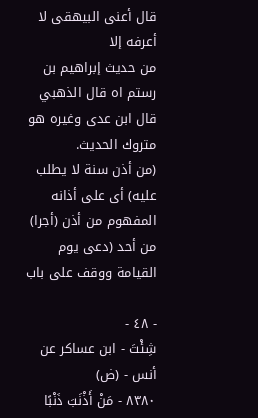قال أعنى البيهقى لا أعرفه إلا
من حديث إبراهيم بن رستم اه قال الذهبي قال ابن عدى وغيره هو متروك الحديث.
(من أذن سنة لا يطلب عليه) أى على أذانه المفهوم من أذن (أجرا) من أحد (دعى يوم القيامة ووقف على باب

- ٤٨ -
شِئْتَ - ابن عساكر عن أنس - (ض)
٨٣٨٠ - مَنْ أَذْنَبَ ذَنْبًا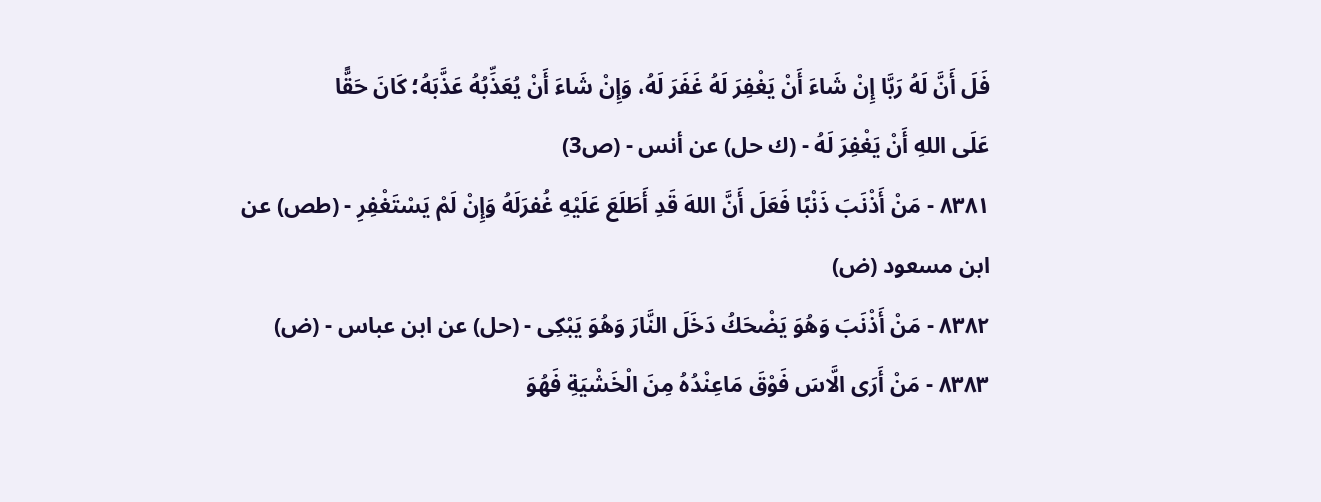فَلَ أَنَّ لَهُ رَبَّا إِنْ شَاءَ أَنْ يَغْفِرَ لَهُ غَفَرَ لَهُ، وَإِنْ شَاءَ أَنْ يُعَذِّبُهُ عَذَّبَهُ؛ كَانَ حَقًّا
عَلَى اللهِ أَنْ يَغْفِرَ لَهُ - (ك حل) عن أنس - (ص3)
٨٣٨١ - مَنْ أَذْنَبَ ذَنْبًا فَعَلَ أَنَّ اللهَ قَدِ أَطَلَعَ عَلَيْهِ غُفرَلَهُ وَإِنْ لَمْ يَسْتَغْفِرِ - (طص) عن ابن مسعود (ض)
٨٣٨٢ - مَنْ أَذْنَبَ وَهُوَ يَضْحَكُ دَخَلَ النَّارَ وَهُوَ يَبْكِى - (حل) عن ابن عباس - (ض)
٨٣٨٣ - مَنْ أَرَى الَّاسَ فَوْقَ مَاعِنْدُهُ مِنَ الْخَشْيَةِ فَهُوَ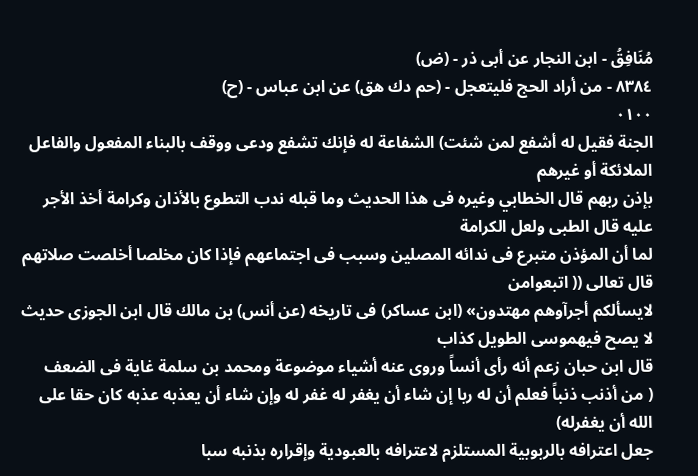مُنَافِقُ - ابن النجار عن أبى ذر - (ض)
٨٣٨٤ - من أراد الحج فليتعجل - (حم دك هق) عن ابن عباس - (ح)
٠١٠٠
الجنة فقيل له أشفع لمن شئت) الشفاعة له فإنك تشفع ودعى ووقف بالبناء المفعول والفاعل الملائكة أو غيرهم
بإذن ربهم قال الخطابي وغيره فى هذا الحديث وما قبله ندب التطوع بالأذان وكرامة أخذ الأجر عليه قال الطبى ولعل الكرامة
لما أن المؤذن متبرع فى ندائه المصلين وسبب فى اجتماعهم فإذا كان مخلصا أخلصت صلاتهم قال تعالى (( اتبعوامن
لايسألكم أجرآوهم مهتدون» (ابن عساكر) فى تاريخه (عن أنس) بن مالك قال ابن الجوزى حديث لا يصح فيهموسى الطويل كذاب
قال ابن حبان زعم أنه رأى أنساً وروى عنه أشياء موضوعة ومحمد بن سلمة غاية فى الضعف
( من أذنب ذنباً فعلم أن له ربا إن شاء أن يغفر له غفر له وإن شاء أن يعذبه عذبه كان حقا على الله أن يغفرله)
جعل اعترافه بالربوبية المستلزم لاعترافه بالعبودية وإقراره بذنبه سبا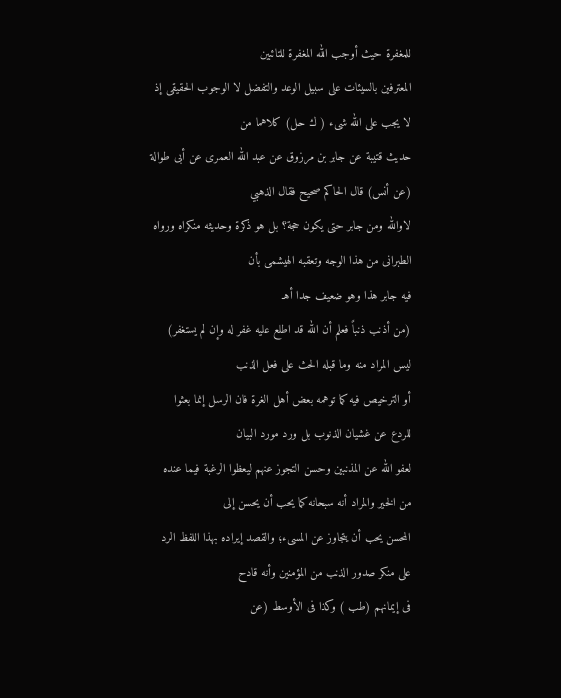للمغفرة حيث أوجب الله المغفرة للتائبين
المعترفين بالسيئات على سبيل الوعد والتفضل لا الوجوب الحقيقى إذ لا يجب على الله شىء ( ك حل) كلاهما من
حديث قتيبة عن جابر بن مرزوق عن عبد الله العمرى عن أبى طوالة (عن أنس) قال الحاكم صحيح فقال الذهبي
لاوالله ومن جابر حتى يكون حجة؟ بل هو ذكرة وحديثه منكراه ورواه الطبرانى من هذا الوجه وتعقبه الهيشمى بأن
فيه جابر هذا وهو ضعيف جدا أهـ
(من أذنب ذنباً فعلم أن الله قد اطلع عليه غفر له وإن لم يستغفر) ليس المراد منه وما قبله الحث على فعل الذنب
أو الترخيص فيه كما توهمه بعض أهل الغرة فان الرسل إنما بعثوا للردع عن غشيان الذنوب بل ورد مورد البيان
لعفو الله عن المذنبين وحسن التجوز عنهم ليعظوا الرغبة فيما عنده من الخير والمراد أنه سبحانه كما يحب أن يحسن إلى
المحسن يحب أن يتجاوز عن المسىء؛ والقصد إيراده بهذا اللفظ الرد على منكر صدور الذنب من المؤمنين وأنه قادح
فى إيمانهم (طب ) وكذا فى الأوسط (عن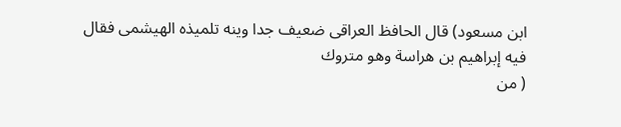ابن مسعود) قال الحافظ العراقى ضعيف جدا وينه تلميذه الهيشمى فقال
فيه إبراهيم بن هراسة وهو متروك
( من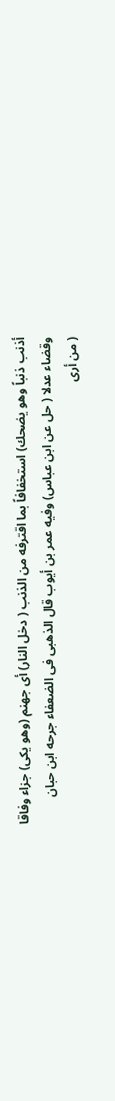أذنب ذنباً وهو يضحك) استخفافاً بما اقترفه من الذنب ( دخل النار) أى جهنم (وهو يكى) جزاء وفاقا
وقضاء عدلا ( حل عن ابن عباس) وفيه عمر بن أيوب قال الذهبى فى الضعفاء جرحه ابن حبان
( من أرى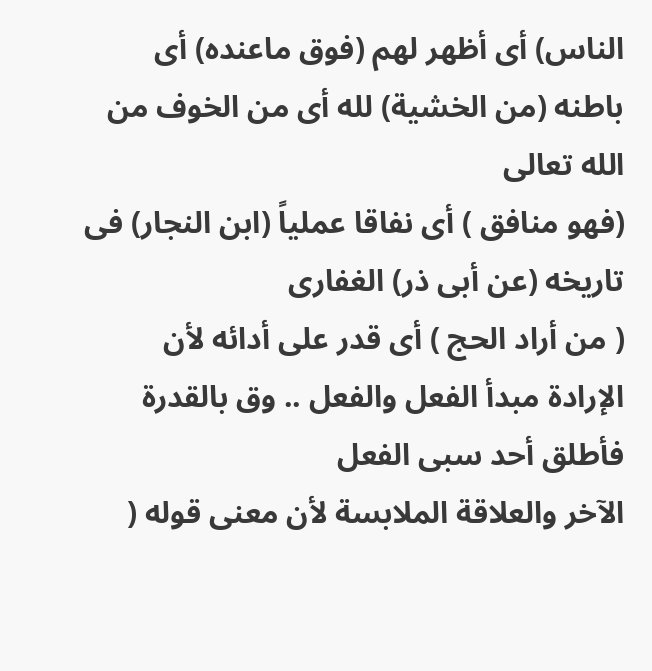الناس) أى أظهر لهم (فوق ماعنده) أى باطنه (من الخشية) لله أى من الخوف من الله تعالى
(فهو منافق ) أى نفاقا عملياً (ابن النجار) فى تاريخه (عن أبى ذر) الغفارى
( من أراد الحج ) أى قدر على أدائه لأن الإرادة مبدأ الفعل والفعل .. وق بالقدرة فأطلق أحد سبى الفعل
الآخر والعلاقة الملابسة لأن معنى قوله (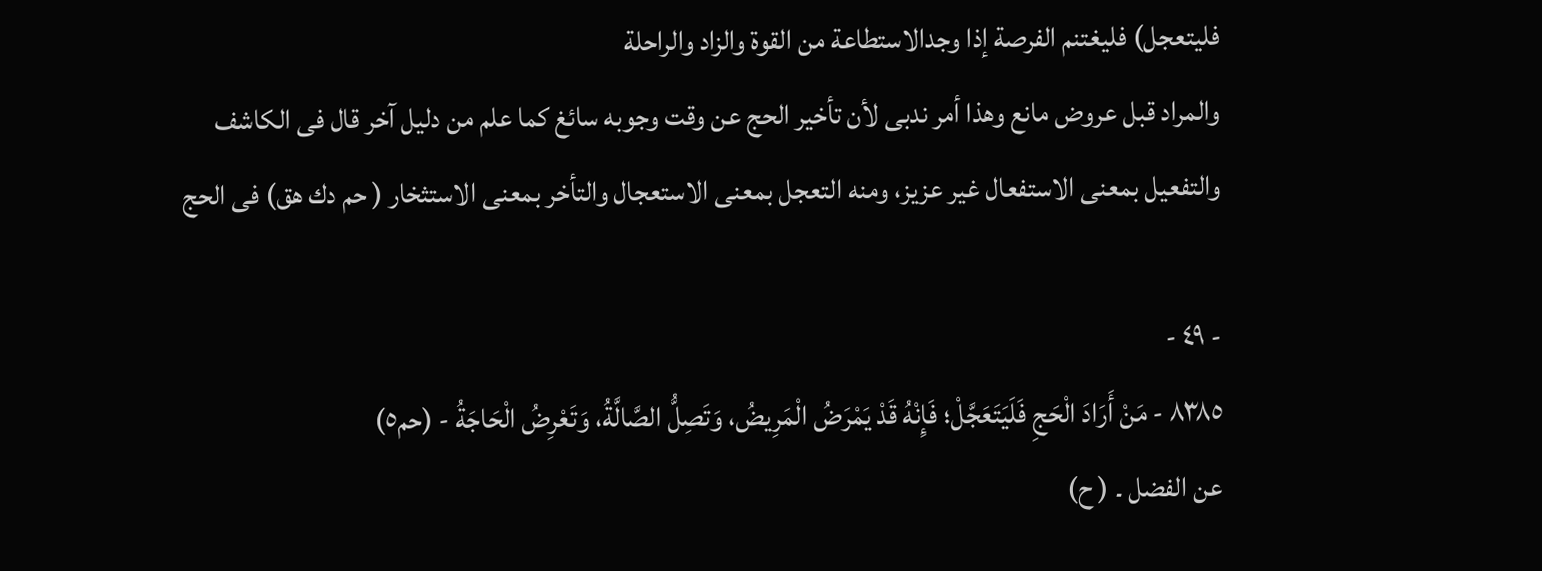فليتعجل) فليغتنم الفرصة إذا وجدالاستطاعة من القوة والزاد والراحلة
والمراد قبل عروض مانع وهذا أمر ندبى لأن تأخير الحج عن وقت وجوبه سائغ كما علم من دليل آخر قال فى الكاشف
والتفعيل بمعنى الاستفعال غير عزيز، ومنه التعجل بمعنى الاستعجال والتأخر بمعنى الاستثخار ( حم دك هق) فى الحج

- ٤٩ -
٨٣٨٥ - مَنْ أَرَادَ الْحَجِ فَلَيَتَعَجَّلْ؛ فَإِنْهُ قَدْ يَمْرَضُ الْمَرِيضُ، وَتَصِلُّ الصَّالَّةُ، وَتَعْرِضُ الْحَاجَةُ - (حم٥)
عن الفضل ۔ ( ح)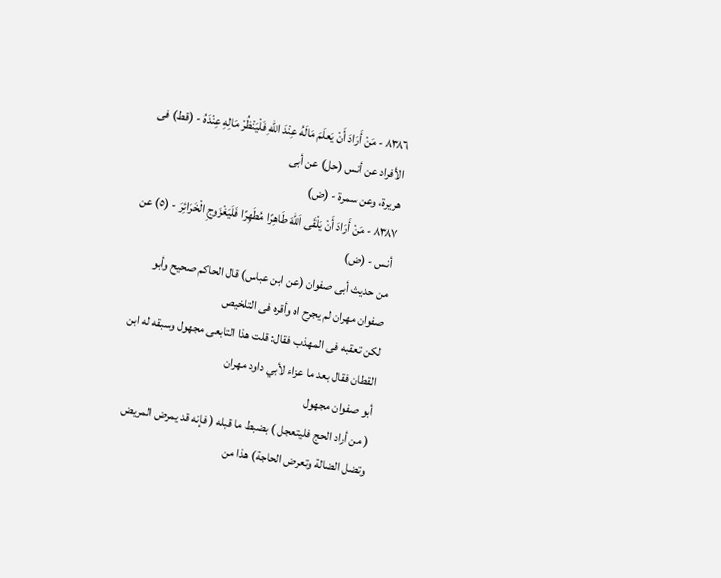٨٣٨٦ - مَنْ أَرَادَ أَنْ يَعلَمَ مَالَهُ عِنْدَ اللهِ فَلْيَنْظُرْ مَالِهِ عِنْدَهُ - (قط) فى الأفراد عن أنس (حل) عن أبى
هريرة، وعن سمرة - (ض)
٨٣٨٧ - مَنْ أَرَادَ أَنْ يَلْقَى اَللّهَ طَاهِرًا مُطَهِرًا فَلَيَغْزَوجِ الْخَرَائِرَ - (٥) عن أنس - (ض)
من حديث أبى صفوان (عن ابن عباس) قال الحاكم صحيح وأبو صفوان مهران لم يجرح اه وأقره فى التلخيص
لكن تعقبه فى المهذب فقال: قلت هذا التابعى مجهول وسبقه له ابن القطان فقال بعد ما عزاء لأبي داود مهران
أبو صفوان مجهول
( من أراد الحج فليتعجل ) بضبط ما قبله ( فإنه قد يمرض المريض وتضل الضالة وتعرض الحاجة) هذا من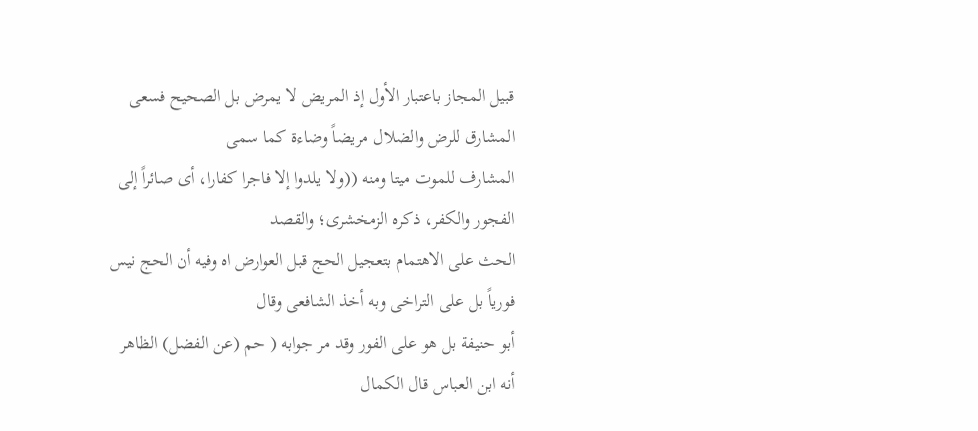قبيل المجاز باعتبار الأول إذ المريض لا يمرض بل الصحيح فسعى المشارق للرض والضلال مريضاً وضاءة كما سمى
المشارف للموت ميتا ومنه ((ولا يلدوا إلا فاجرا كفارا، أى صائراً إلى الفجور والكفر، ذكره الزمخشرى؛ والقصد
الحث على الاهتمام بتعجيل الحج قبل العوارض اه وفيه أن الحج نيس فورياً بل على التراخى وبه أخذ الشافعى وقال
أبو حنيفة بل هو على الفور وقد مر جوابه ( حم (عن الفضل) الظاهر أنه ابن العباس قال الكمال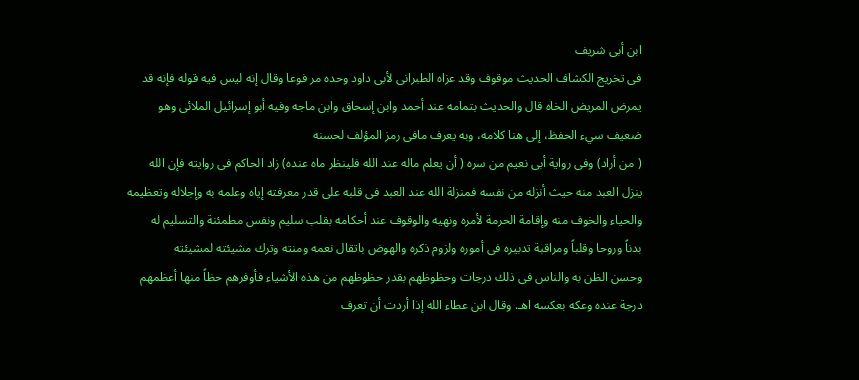ابن أبى شريف
فى تخريج الكشاف الحديث موقوف وقد عزاه الطبرانى لأبى داود وحده مر فوعا وقال إنه ليس فيه قوله فإنه قد
يمرض المريض الخاه قال والحديث بتمامه عند أحمد وابن إسحاق وابن ماجه وفيه أبو إسرائيل الملائى وهو
ضعيف سيء الحفظ، إلى هنا كلامه، وبه يعرف مافى رمز المؤلف لحسنه
( من أراد) وفى رواية أبى نعيم من سره ( أن يعلم ماله عند الله فلينظر ماه عنده) زاد الحاكم فى روايته فإن الله
ينزل العبد منه حيث أنزله من نفسه فمنزلة الله عند العبد فى قلبه على قدر معرفته إياه وعلمه به وإجلاله وتعظيمه
والحياء والخوف منه وإقامة الحرمة لأمره ونهيه والوقوف عند أحكامه بقلب سليم ونفس مطمئنة والتسليم له
بدناً وروحا وقلباً ومراقبة تدبيره فى أموره ولزوم ذكره والهوض باتقال نعمه ومنته وترك مشيئته لمشيئته
وحسن الظن به والناس فى ذلك درجات وحظوظهم بقدر حظوظهم من هذه الأشياء فأوفرهم حظاً منها أعظمهم
درجة عنده وعكه بعكسه اهـ. وقال ابن عطاء الله إذا أردت أن تعرف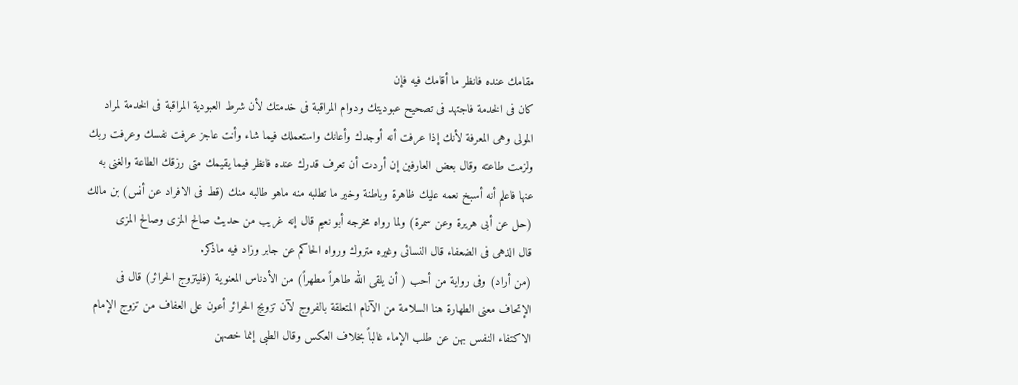مقامك عنده فانظر ما أقامك فيه فإن
كان فى الخدمة فاجتهد فى تصحيح عبوديتك ودوام المراقبة فى خدمتك لأن شرط العبودية المراقبة فى الخدمة لمراد
المولى وهى المعرفة لأنك إذا عرفت أنه أوجدك وأعانك واستعملك فيما شاء وأنت عاجز عرفت نفسك وعرفت ربك
ولزمت طاعته وقال بعض العارفين إن أردت أن تعرف قدرك عنده فانظر فيما يقيمك متى رزقك الطاعة والغنى به
عنها فاعلم أنه أسبخ نعمه عليك ظاهرة وباطنة وخير ما تطلبه منه ماهو طالبه منك (قط فى الافراد عن أنس) بن مالك
(حل عن أبى هريرة وعن سمرة) ولما رواه مخرجه أبو نعيم قال إنه غريب من حديث صالح المزى وصالح المزى
قال الذهى فى الضعفاء قال النسائى وغيره متروك ورواه الحاكم عن جابر وزاد فيه ماذكر.
(من أراد) وفى رواية من أحب ( أن يلقى الله طاهراً مطهراً) من الأدناس المعنوية (فليتزوج الحرائر) قال فى
الإتحاف معنى الطهارة هنا السلامة من الآنام المتعلقة بالفروج لآن تزويج الحرائر أعون على العفاف من تزوج الإمام
الاكتفاء النفس بهن عن طلب الإماء غالباً بخلاف العكس وقال الطبى إنما خصهن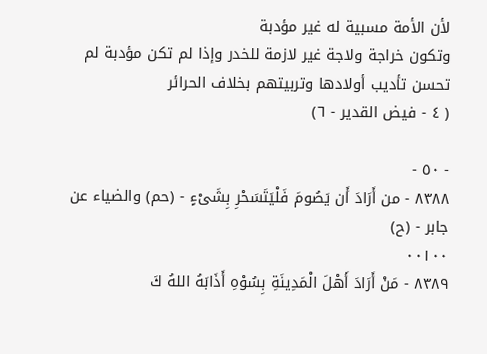لأن الأمة مسبية له غير مؤدبة
وتكون خراجة ولاجة غير لازمة للخدر وإذا لم تكن مؤدبة لم تحسن تأديب أولادها وتربيتهم بخلاف الحرائر
( ٤ - فيض القدير - ٦)

- ٥٠ -
٨٣٨٨ - من أَرَادَ أَن يَصُومَ فَلْيَتَسَحْرِ بِشَىْءٍ - (حم) والضياء عن جابر - (ح)
٠٠١٠٠
٨٣٨٩ - مَنْ أَرَادَ أَهْلَ الْمَدِينَةِ بِسُوْهِ أَذَابَهُ اللهُ كَ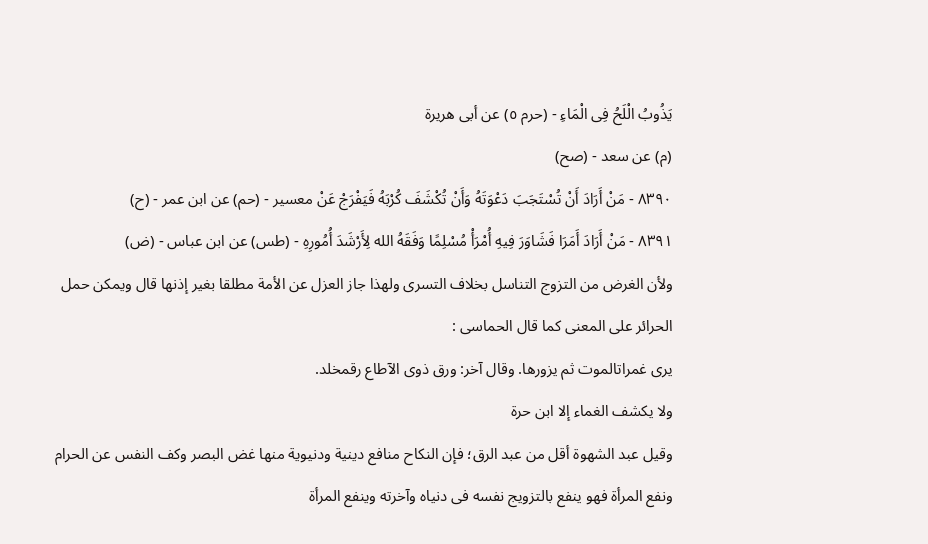يَذُوبُ الْلَحُ فِى الْمَاءِ - (حرم ٥) عن أبى هريرة
(م) عن سعد - (صح)
٨٣٩٠ - مَنْ أَرَادَ أَنْ تُسْتَجَبَ دَعْوَتَهُ وَأَنْ تُكْشَفَ كُرْبَهُ فَيَفْرَجْ عَنْ معسير - (حم) عن ابن عمر - (ح)
٨٣٩١ - مَنْ أَرَادَ أَمَرَا فَشَاوَرَ فِيهِ أُمْرَأْ مُسْلِمًا وَفَقَهُ الله لِأَرْشَدَ أُمُورِهِ - (طس) عن ابن عباس - (ض)
ولأن الغرض من التزوج التناسل بخلاف التسرى ولهذا جاز العزل عن الأمة مطلقا بغير إذنها قال ويمكن حمل
الحرائر على المعنى كما قال الحماسى :
یری غمراتالموت ثم یزورها. وقال آخر: ورق ذوی الآطاع رقمخلد.
ولا يكشف الغماء إلا ابن حرة
وقيل عبد الشهوة أقل من عبد الرق؛ فإن النكاح منافع دينية ودنيوية منها غض البصر وكف النفس عن الحرام
ونفع المرأة فهو ينفع بالتزويج نفسه فى دنياه وآخرته وينفع المرأة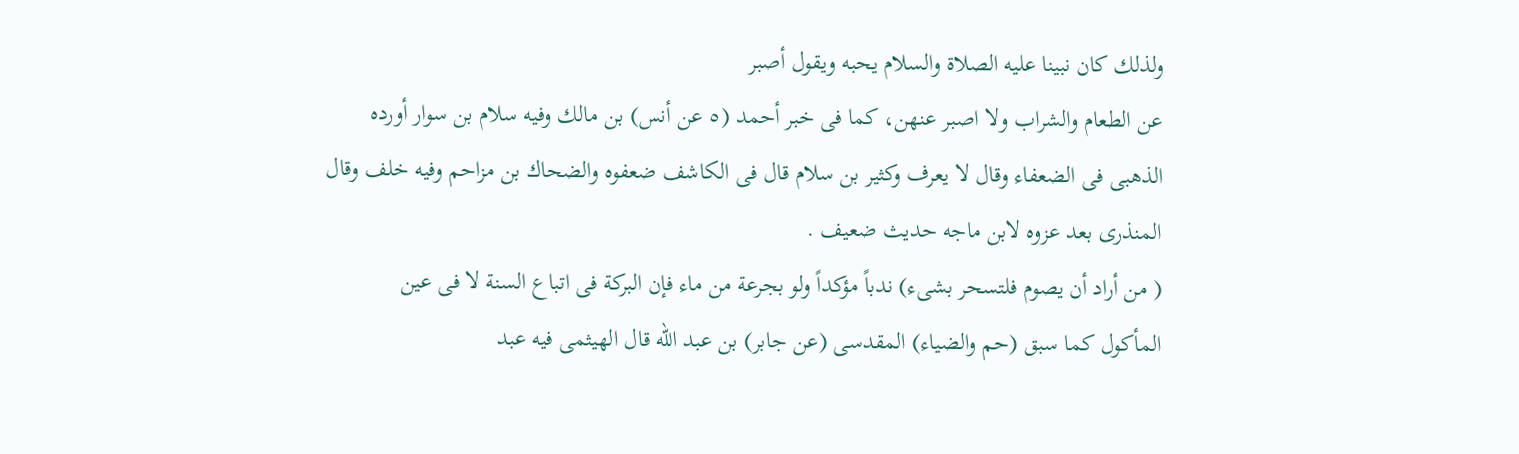ولذلك كان نبينا عليه الصلاة والسلام يحبه ويقول أصبر
عن الطعام والشراب ولا اصبر عنهن، كما فى خبر أحمد (٥ عن أنس) بن مالك وفيه سلام بن سوار أورده
الذهبى فى الضعفاء وقال لا يعرف وكثير بن سلام قال فى الكاشف ضعفوه والضحاك بن مزاحم وفيه خلف وقال
المنذرى بعد عزوه لابن ماجه حديث ضعيف .
( من أراد أن يصوم فلتسحر بشىء) ندباً مؤكداً ولو بجرعة من ماء فإن البركة فى اتباع السنة لا فى عين
المأكول كما سبق (حم والضياء) المقدسى (عن جابر) بن عبد الله قال الهيثمى فيه عبد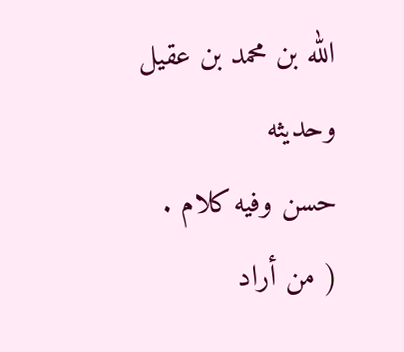الله بن محمد بن عقيل وحديثه
حسن وفيه كلام .
( من أراد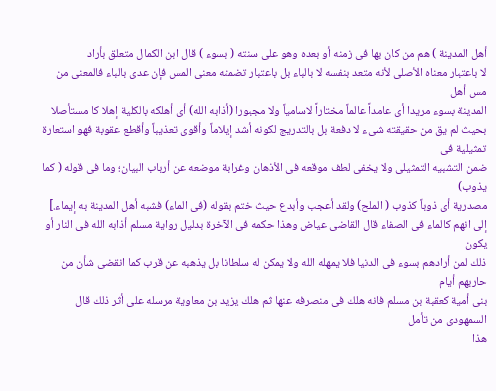أهل المدينة ) هم من كان بها فى زمنه أو بعده وهو على سنته ( بسوء ) قال ابن الكمال متعلق بأراد
لا باعتبار معناه الأصلى لأنه متعد بنفسه لا بالباء بل باعتبار تضمنه معنى المس فإن عدى بالباء فالمعنى من مس أهل
المدينة بسوء مريدا أى عامداً عالماً مختاراً لاسامياً ولا مجبورا (أذابه الله) أى أهلكه بالكلية إهلا كا مستأصلا
بحيث لم يق من حقيقته شىء لا دفعة بل بالتدريج لكونه أشد إيلاماً وأقوى تعذيباً وأقطع عقوبة فهو استعارة تمثيلية فى
ضمن التشبيه التمثيلى ولا يخفى لطف موقعه فى الأذهان وغرابة موضعه عن أرباب البيان؛ وما فى قوله ( كما يذوب)
مصدرية أى ذوباً كذوب ( الملح) ولقد أعجب وأبدع حيث ختم بقوله (فى الماء) فشبه أهل المدينة به إيماء.]
إلى انهم كالماء فى الصفاء قال القاضى عياض وهذا حكمه فى الآخرة بدليل رواية مسلم أذابه الله فى النار أو يكون
ذلك لمن أرادهم بسوء فى الدنيا فلا يمهله الله ولا يمكن له سلطانا بل يذهبه عن قرب كما انقضى شأن من حاربهم أيام
بنى أمية كعقبة بن مسلم فانه هلك فى منصرفه عنها ثم هلك يزيد بن معاوية مرسله على أثر ذلك قال السمهودى من تأمل
هذا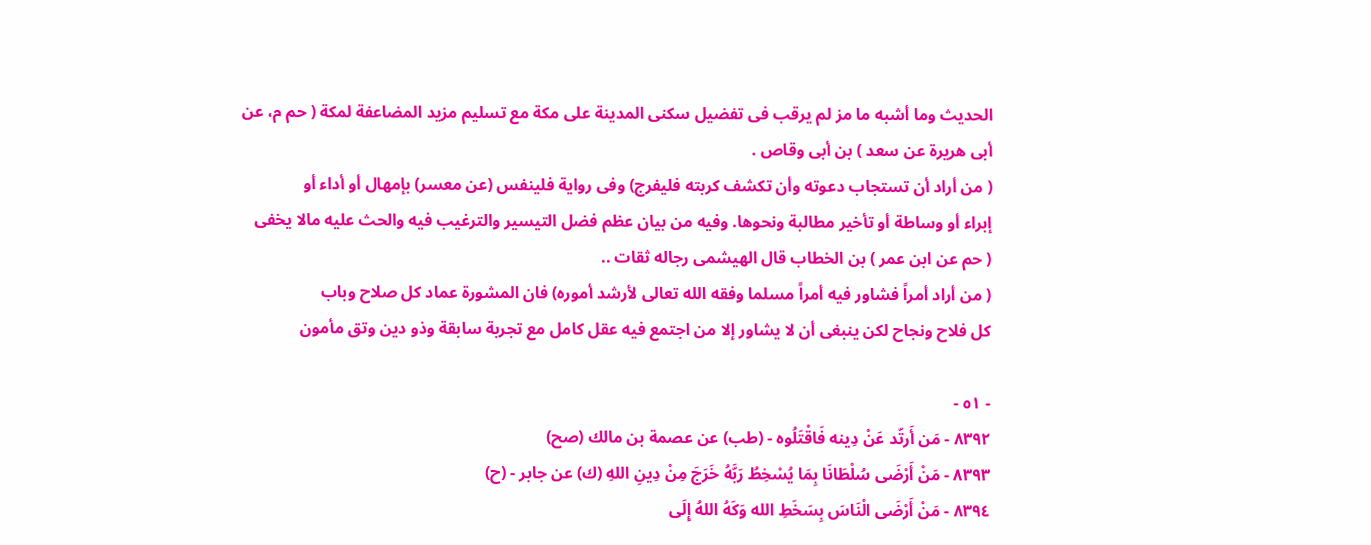الحديث وما أشبه ما مز لم يرقب فى تفضيل سكنى المدينة على مكة مع تسليم مزيد المضاعفة لمكة ( حم م، عن
أبى هريرة عن سعد ) بن أبى وقاص .
( من أراد أن تستجاب دعوته وأن تكشف كربته فليفرج) وفى رواية فلينفس (عن معسر) بإمهال أو أداء أو
إبراء أو وساطة أو تأخير مطالبة ونحوها. وفيه من بيان عظم فضل التيسير والترغيب فيه والحث عليه مالا يخفى
( حم عن ابن عمر ) بن الخطاب قال الهيشمى رجاله ثقات ..
( من أراد أمراً فشاور فيه أمراً مسلما وفقه الله تعالى لأرشد أموره) فان المشورة عماد كل صلاح وباب
كل فلاح ونجاح لكن ينبغى أن لا يشاور إلا من اجتمع فيه عقل كامل مع تجربة سابقة وذو دين وتق مأمون

- ٥١ -
٨٣٩٢ - مَن أَرتّد عَنْ دِينه فَاقْتَلُوه - (طب) عن عصمة بن مالك (صح)
٨٣٩٣ - مَنْ أَرْضَى سُلْطَانَا بِمَا يُسْخِطُ رَبَّهُ خَرَجَ مِنْ دِينِ اللهِ (ك) عن جابر - (ح)
٨٣٩٤ - مَنْ أَرْضَى الْنَاسَ بِسَخَطِ الله وَكَهُ اللهُ إِلَى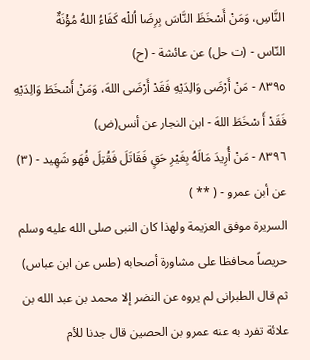النَّاسِ، وَمَنْ أَسْخَظَ النَّاسَ بِرِضَا اُللْه كَفَاءُ اللهُ مُؤْنَةٌ
النّاس - (ت حل) عن عائشة - (ح)
٨٣٩٥ - مَنْ أَرْضَى وَالِدَيْهِ فَقَدْ أَرْضَى اللهَ، وَمَنْ أَسْخَطَ وَالِدَيْهِ فَقَدْ أَ سْخَطَ اللهَ - ابن النجار عن أنس(ض)
٨٣٩٦ - مَنْ أُرِيدَ مَالَهُ بِغَيْرِ حَقٍ فَقَاتَلَ فَقُتِلَ فُهَو شَهِيد - (٣) عن أبن عمرو - ( ** )
السريرة موفق العزيمة ولهذا كان النبى صلى الله عليه وسلم حريصاً محافظا على مشاورة أصحابه (طس عن ابن عباس)
ثم قال الطبرانى لم يروه عن النضر إلا محمد بن عبد الله بن علائة تفرد به عنه عمرو بن الحصين قال جدنا للأم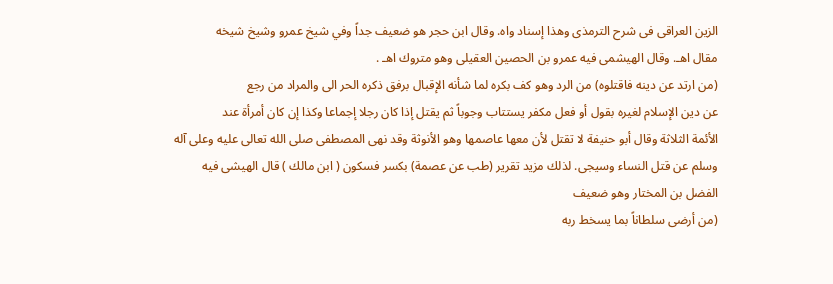الزين العراقى فى شرح الترمذى وهذا إسناد واه. وقال ابن حجر هو ضعيف جداً وفي شيخ عمرو وشيخ شيخه
مقال اهـ. وقال الهيشمى فيه عمرو بن الحصين العقيلى وهو متروك اهـ .
(من ارتد عن دينه فاقتلوه) من الرد وهو كف بكره لما شأنه الإقبال برفق ذكره الحر الى والمراد من رجع
عن دين الإسلام لغيره بقول أو فعل مكفر يستتاب وجوباً ثم يقتل إذا كان رجلا إجماعا وكذا إن كان أمرأة عند
الأئمة الثلاثة وقال أبو حنيفة لا تقتل لأن معها عاصمها وهو الأنوثة وقد نهى المصطفى صلى الله تعالى عليه وعلى آله
وسلم عن قتل النساء وسيجى. لذلك مزيد تقرير (طب عن عصمة) بكسر فسكون ( ابن مالك ) قال الهيشى فيه
الفضل بن المختار وهو ضعيف
(من أرضى سلطاناً بما يسخط ربه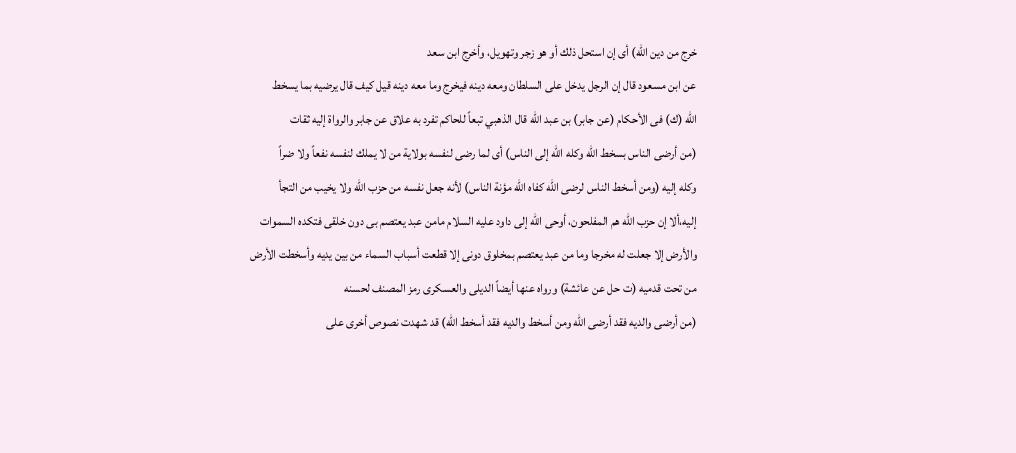خرج من دين الله) أى إن استحل ذلك أو هو زجر وتهويل، وأخرج ابن سعد
عن ابن مسعود قال إن الرجل يدخل على السلطان ومعه دينه فيخرج وما معه دينه قيل كيف قال يرضيه بما يسخط
الله (ك) فى الأحكام (عن جابر) بن عبد الله قال الذهبي تبعاً للحاكم تفرد به علاق عن جابر والرواة إليه ثقات
(من أرضى الناس بسخط الله وكله الله إلى الناس) أى لما رضى لنفسه بولاية من لا يملك لنفسه نفعاً ولا ضراً
وكله إليه (ومن أسخط الناس لرضى الله كفاه الله مؤنة الناس) لأنه جعل نفسه من حزب الله ولا يخيب من التجأ
إليه،ألا إن حزب الله هم المفلحون، أوحى الله إلى داود عليه السلام مامن عبد يعتصم بى دون خلقى فتكده السموات
والأرض إلا جعلت له مخرجا وما من عبد يعتصم بمخلوق دونى إلا قطعت أسباب السماء من بين يديه وأسخطت الأرض
من تحت قدميه (ت حل عن عائشة) ورواه عنها أيضاً الديلى والعسكرى رمز المصنف لحسنه
(من أرضى والديه فقد أرضى الله ومن أسخط والديه فقد أسخط اللّه) قد شهدت نصوص أخرى على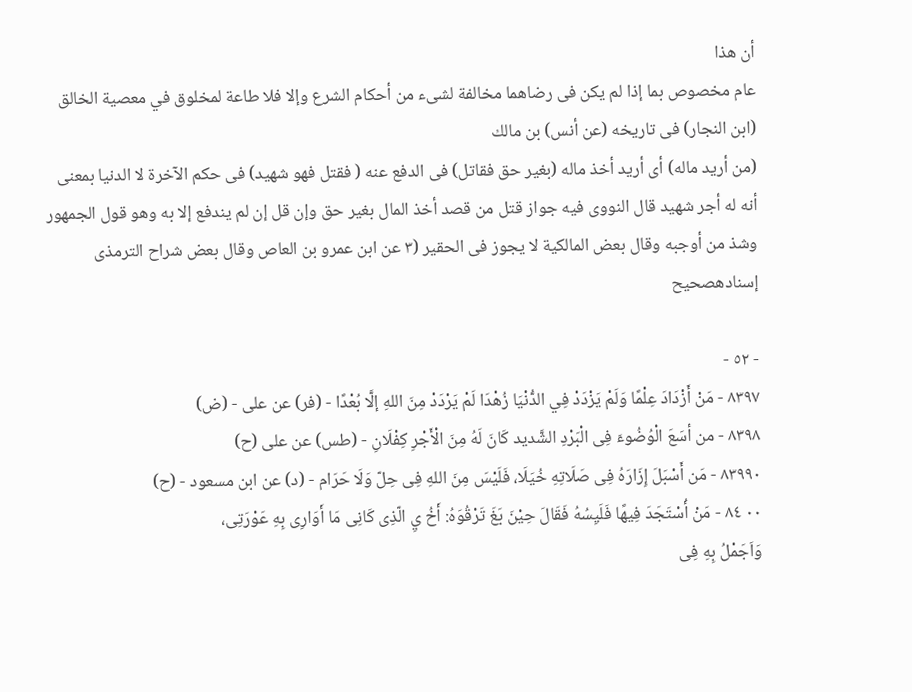أن هذا
عام مخصوص بما إذا لم يكن فى رضاهما مخالفة لشىء من أحكام الشرع وإلا فلا طاعة لمخلوق في معصية الخالق
(ابن النجار) فى تاريخه (عن أنس) بن مالك
(من أريد ماله) أى أريد أخذ ماله (بغير حق فقاتل) فى الدفع عنه ( فقتل فهو شهيد) فى حكم الآخرة لا الدنيا بمعنى
أنه له أجر شهيد قال النووى فيه جواز قتل من قصد أخذ المال بغير حق وإن قل إن لم يندفع إلا به وهو قول الجمهور
وشذ من أوجبه وقال بعض المالكية لا يجوز فى الحقير (٣ عن ابن عمرو بن العاص وقال بعض شراح الترمذى إسنادهصحيح

- ٥٢ -
٨٣٩٧ - مَنْ أَزْدَادَ عِلْمًا وَلَمْ يَزْدَدْ فِي الدُّنْيَا زُهْدَا لَمْ يَرْدَدْ مِنَ اللهِ إلَّا بُعْدًا - (فر) عن على - (ض)
٨٣٩٨ - من أسَعَ الْوُضُوءَ فِى الْبَرْدِ الشَّديد كَانَ لَهُ مِنَ الْأَجْرِ كِفْلَانِ - (طس) عن على (ح)
٨٣٩٩٠ - مَن أَسْبَلَ إِزَارَهُ فِى صَلَاتِهِ خُيَلَا، فَلَيْسَ مِنَ اللهِ فِى حِلّ وَلَا حَرَام - (د) عن ابن مسعود - (ح)
٠٠ ٨٤ - مَنْ أُسْتَجَدَ فِيهًا فَلَيِسُهُ فَقَالَ حِيْنَ بَغَ تَرْقُوَهُ: أَخُ يِ الّذِى كَانِى مَا أَوَارِى بِهِ عَوْرَتِى،
وَاَجَمْلُ بِهِ فِى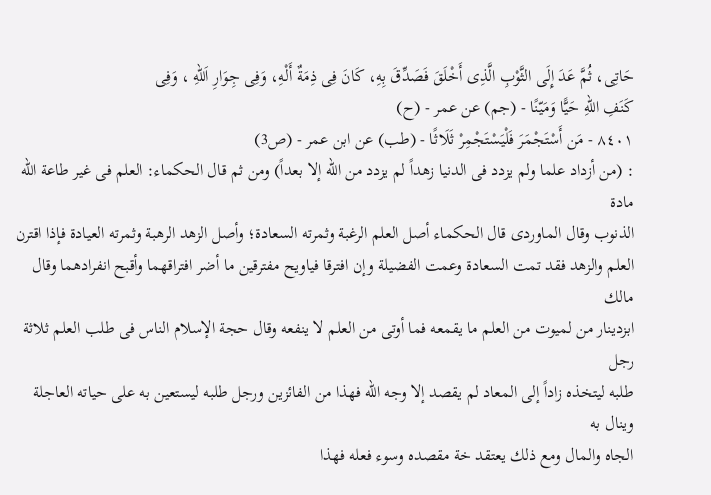حَاتِى، ثُمَّ عَدَ إِلَى الثَّوْبِ الَّذِى أَخْلَقَ فَصَدِّقَ بِهِ، كَانَ فِى ذِمَةٌ أَلْهِ، وَفِى جِوَارِ اَللهِ ، وَفِى
كَنَفِ اللهِ حَيًّا وَمَيّنًا - (جم) عن عمر - (ح)
٨٤٠١ - مَن أَسْتَجْمَرَ فَلْيَسْتَجْمِرْ ثَلَاثًا - (طب) عن ابن عمر - (ص3)
: (من أزداد علما ولم يزدد فى الدنيا زهداً لم يزدد من الله إلا بعداً) ومن ثم قال الحكماء: العلم فى غير طاعة الله مادة
الذنوب وقال الماوردى قال الحكماء أصل العلم الرغبة وثمرته السعادة؛ وأصل الزهد الرهبة وثمرته العيادة فإذا اقترن
العلم والزهد فقد تمت السعادة وعمت الفضيلة وإن افترقا فياويح مفترقين ما أضر افتراقهما وأقبح انفرادهما وقال مالك
ابزدينار من لميوت من العلم ما يقمعه فما أوتى من العلم لا ينفعه وقال حجة الإسلام الناس فى طلب العلم ثلاثة رجل
طلبه ليتخذه زاداً إلى المعاد لم يقصد إلا وجه الله فهذا من الفائزين ورجل طلبه ليستعين به على حياته العاجلة وينال به
الجاه والمال ومع ذلك يعتقد خة مقصده وسوء فعله فهذا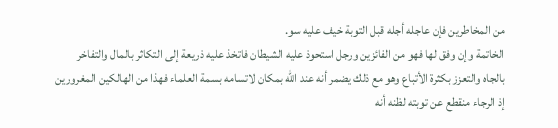من المخاطرين فإن عاجله أجله قبل التوبة خيف عليه سو.
الخاتمة وإن وفق لها فهو من الفائزين ورجل استحوذ عليه الشيطان فاتخذ عليه ذريعة إلى التكاثر بالمال والتفاخر
بالجاه والتعزز بكثرة الأتباع وهو مع ذلك يضمر أنه عند الله بمكان لاتسامه بسمة العلماء فهذا من الهالكين المغرورين
إذ الرجاء منقطع عن توبته لظنه أنه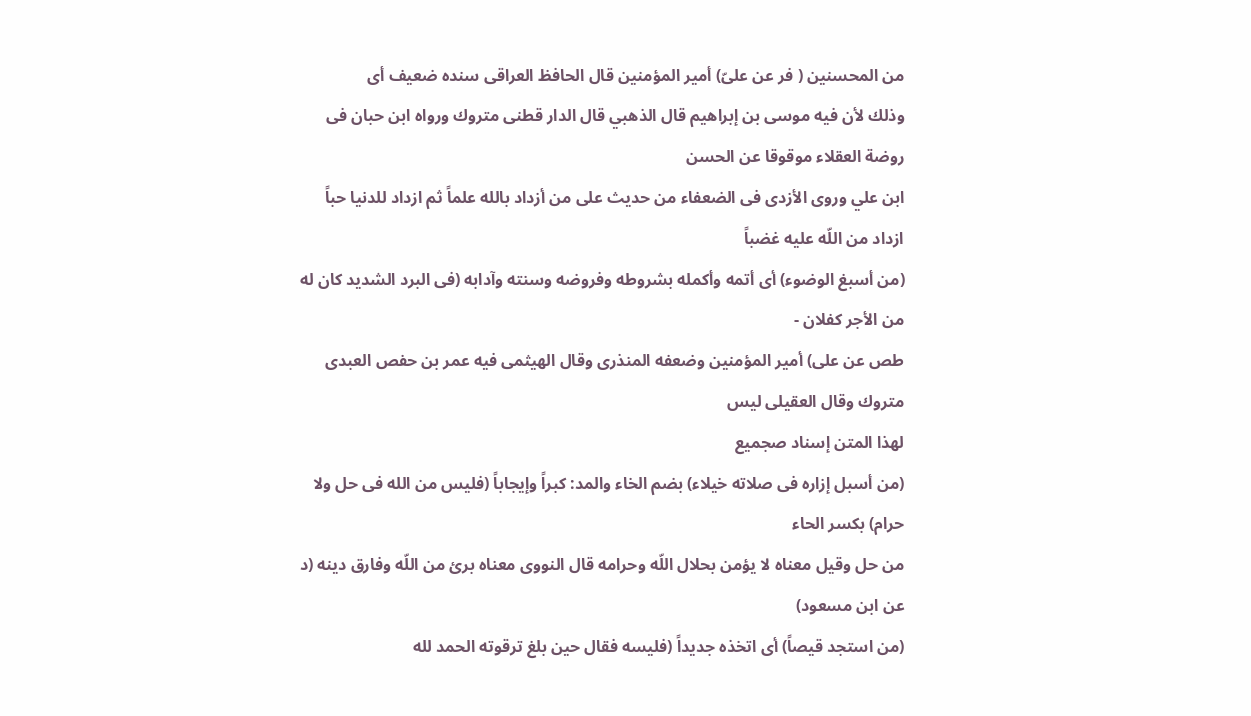من المحسنين ( فر عن علىّ) أمير المؤمنين قال الحافظ العراقى سنده ضعيف أى
وذلك لأن فيه موسى بن إبراهيم قال الذهبي قال الدار قطنى متروك ورواه ابن حبان فى روضة العقلاء موقوقا عن الحسن
ابن علي وروى الأزدى فى الضعفاء من حديث على من أزداد بالله علماً ثم ازداد للدنيا حباً ازداد من اللّه عليه غضباً
(من أسبغ الوضوء) أى أتمه وأكمله بشروطه وفروضه وسنته وآدابه (فى البرد الشديد كان له من الأجر كفلان -
طص عن على) أمير المؤمنين وضعفه المنذرى وقال الهيثمى فيه عمر بن حفص العبدى متروك وقال العقيلى ليس
لهذا المتن إسناد صجميع
(من أسبل إزاره فى صلاته خيلاء) بضم الخاء والمد: كبراً وإيجاباً (فليس من الله فى حل ولا حرام) بكسر الحاء
من حل وقيل معناه لا يؤمن بحلال اللّه وحرامه قال النووى معناه برئ من اللّه وفارق دينه (د عن ابن مسعود)
(من استجد قيصاً) أى اتخذه جديداً (فليسه فقال حين بلغ ترقوته الحمد لله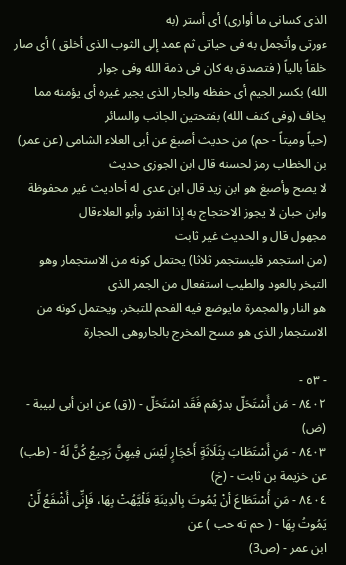الذى كسانى ما أوارى) أى أستر (به
ءورتى وأتجمل به فى حياتى ثم عمد إلى الثوب الذى أخلق ) أى صار خلقاً بالياً ( فتصدق به كان فى ذمة الله وفى جوار
الله) بكسر الجيم أى حفظه والجار الذى يجير غيره أى يؤمنه مما يخاف (وفى كنف الله) بفتحتين الجانب والسائر
(حياً وميتاً - حم) من حديث أصبغ عن أبى العلاء الشامى (عن عمر) بن الخطاب رمز لحسنه قال ابن الجوزى حديث
لا يصح وأصبغ هو ابن زيد قال ابن عدى له أحاديث غير محفوظة وابن حبان لا يجوز الاحتجاج به إذا انفرد وأبو العلاءقال
مجهول قال و الحدیث غير ثابت
(من استجمر فليستجمر ثلاثا) يحتمل كونه من الاستجمار وهو التبخر بالعود والطيب استفعال من الجمر الذى
هو النار والمجمرة مايوضع فيه الفحم للتبخر. ويحتمل كونه من الاستجمار الذى هو مسح المخرج بالجاروهى الحجارة

- ٥٣ -
٨٤٠٢ - مَن أَسْتَحَلّ بدرْهَم فَقَد اسْتَحَلّ - ((ق) عن ابن أبى لبيبة - (ض)
٨٤٠٣ - مَنِ أَسْتَطَابَ بِثَلَاثَةٍ أَحْجَارٍ لَيْسَ فِيهِنَّ رَجِيعُ كُنَّ لَهُ - (طب) عن خزيمة بن ثابت - (خ)
٨٤٠٤ - مَنِ أُسْتَطَاعَ أنْ يُمُوتَ بِالْدِينَةِ فَلْيَّهُتْ بِهَا، فَإِنِّى أَشْفَعُ لَّنْ يَمُوتُ بِهَا - ( حم ته حب ) عن
ابن عمر - (ص3)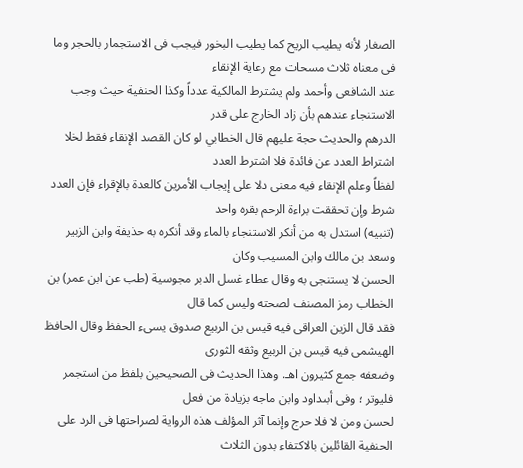الصغار لأنه يطيب الريح كما يطيب البخور فيجب فى الاستجمار بالحجر وما فى معناه ثلاث مسحات مع رعاية الإنقاء
عند الشافعى وأحمد ولم يشترط المالكية عدداً وكذا الحنفية حيث وجب الاستنجاء عندهم بأن زاد الخارج على قدر
الدرهم والحديث حجة عليهم قال الخطابي لو كان القصد الإنقاء فقط لخلا اشتراط العدد عن فائدة فلا اشترط العدد
لفظاً وعلم الإنقاء فيه معنى دلا على إيجاب الأمرين كالعدة بالإقراء فإن العدد شرط وإن تحققت براءة الرحم بقره واحد
(تنبيه) استدل به من أنكر الاستنجاء بالماء وقد أنكره به حذيفة وابن الزبير وسعد بن مالك وابن المسيب وكان
الحسن لا يستنجى به وقال عطاء غسل الدبر مجوسية (طب عن ابن عمر) بن الخطاب رمز المصنف لصحته وليس كما قال
فقد قال الزين العراقى فيه قيس بن الربيع صدوق يسىء الحفظ وقال الحافظ الهيشمى فيه قيس بن الربيع وثقه الثورى
وضعفه جمع كثيرون اهـ. وهذا الحديث فى الصحيحين بلفظ من استجمر فليوتر ؛ وفى أبىداود وابن ماجه بزيادة من فعل
لحسن ومن لا فلا حرج وإنما آثر المؤلف هذه الرواية لصراحتها فى الرد على الحنفية القائلين بالاكتفاء بدون الثلاث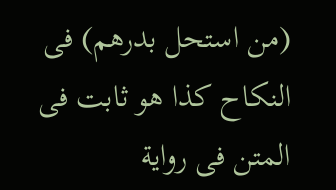(من استحل بدرهم) فى النكاح كذا هو ثابت فى المتن فى رواية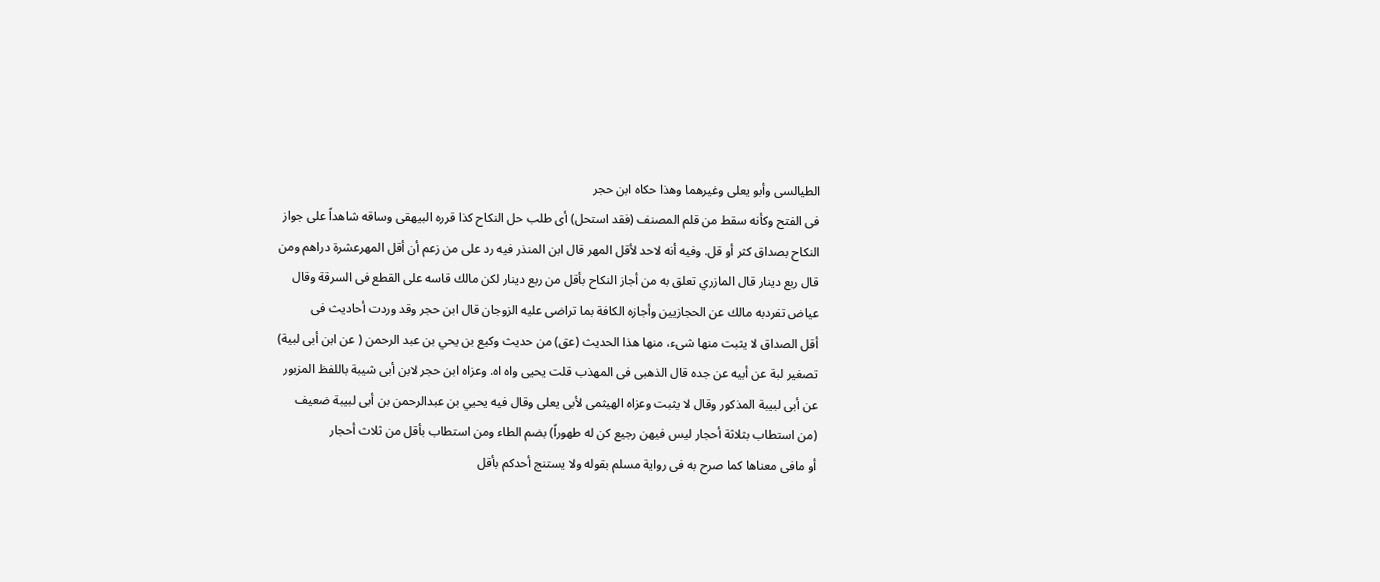الطيالسى وأبو يعلى وغيرهما وهذا حكاه ابن حجر
فى الفتح وكأنه سقط من قلم المصنف (فقد استحل) أى طلب حل النكاح كذا قرره البيهقى وساقه شاهداً على جواز
النكاح بصداق كثر أو قل. وفيه أنه لاحد لأقل المهر قال ابن المنذر فيه رد على من زعم أن أقل المهرعشرة دراهم ومن
قال ربع دينار قال المازري تعلق به من أجاز النكاح بأقل من ربع دينار لكن مالك قاسه على القطع فى السرقة وقال
عياض تفردبه مالك عن الحجازيين وأجازه الكافة بما تراضى عليه الزوجان قال ابن حجر وقد وردت أحاديث فى
أقل الصداق لا يثبت منها شىء، منها هذا الحديث (عق) من حديث وكيع بن يحي بن عبد الرحمن ( عن ابن أبى لبية)
تصغير لبة عن أبيه عن جده قال الذهبى فى المهذب قلت يحيى واه اه. وعزاه ابن حجر لابن أبى شيبة باللفظ المزبور
عن أبى لبيبة المذكور وقال لا يثبت وعزاه الهيثمى لأبى يعلى وقال فيه يحيي بن عبدالرحمن بن أبى لبيبة ضعيف
(من استطاب بثلاثة أحجار ليس فيهن رجيع كن له طهوراً) بضم الطاء ومن استطاب بأقل من ثلاث أحجار
أو مافى معناها كما صرح به فى رواية مسلم بقوله ولا يستنج أحدكم بأقل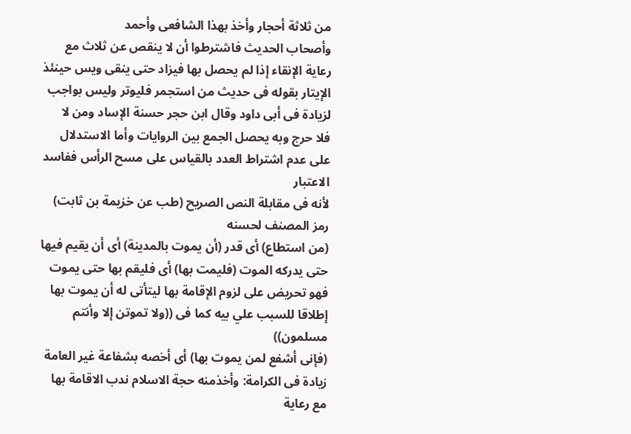من ثلاثة أحجار وأخذ بهذا الشافعى وأحمد
وأصحاب الحديث فاشترطوا أن لا ينقص عن ثلاث مع رعاية الإنقاء إذا لم يحصل بها فيزاد حتى ينقى ويس حينئذ
الإيتار بقوله فى حديث من استجمر فليوتر وليس بواجب لزيادة فى أبى داود وقال ابن حجر حسنة الإساد ومن لا
فلا حرج وبه يحصل الجمع بين الروايات وأما الاستدلال على عدم اشتراط العدد بالقياس على مسح الرأس ففاسد الاعتبار
لأنه فى مقابلة النص الصريح (طب عن خزيمة بن ثابت) رمز المصنف لحسنه
(من استطاع) أى قدر (أن يموت بالمدينة) أى أن يقيم فيها حتى يدركه الموت (فليمت بها) أى فليقم بها حتى يموت
فهو تحريض على لزوم الإقامة بها ليتأتى له أن يموت بها إطلاقا للسبب علي بيه كما فى ((ولا تموتن إلا وأنتم مسلمون))
(فإنى أشفع لمن يموت بها) أى أخصه بشفاعة غير العامة زيادة فى الكرامة: وأخذمنه حجة الاسلام ندب الاقامة بها
مع رعاية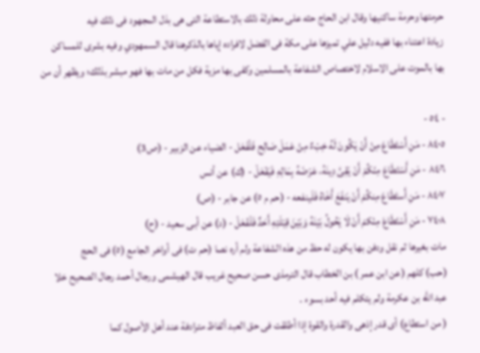حرمتها وحرمة ساكنيها وقال ابن الحاج حثه على محاولة ذلك بالاستطاعة التى هى بذل المجهود فى ذلك فيه
زيادة اعتناء بها ففيه دليل علي تميزها على مكة فى الفضل لافراده إياها بالذكرهنا قال السمهودي وفيه بشرى للمساكن
بها بالموت على الاسلام لاختصاص الشفاعة بالمسلمين وكفى بها مزية فكل من مات بها فهو مبشر بذلك؛ ويظهر أن من

- ٥٤ -
٨٤٠٥ - مَنِ أَسْتَطَاعَ مِنْ أَنْ يَكُونَ لَهُ خِبْءٌ مِنْ عَمَلَ صَالِح فَلْفَعَل - الضياء عن الزبير - (ص3)
٨٤٠٦ - مَنِ أَسْتَطَاعَ مِنْكُمْ أَنْ يَقِىَّ دِينَهُ، عَرْضَهُ بِمَالِهِ فَيَفْعَلْ - (ك) عن أنس
٨٤٠٧ - مَنِ أَستَطَاعَ مِنكُمْ أَنْ يَنفَعَ أَخَاهُ فَلَينفعه - (حم م ٥) عن جابر - (ص)
٧٤٠٨ - مَنِ أَسْتَطَاعَ مِنْكمْ أَنْ لَا يَحُولُ بَيْنَهُ وَبَيْنَ قِبْلَتِهِ أَحَدٌ فَلْفْعَلْ - (د) عن أبى سعيد - (ح)
مات بغيرها ثم نقل ودفن بها يكون له حظ من هذه الشفاعة ولم أره نصا (حم ت) فى أواخر الجامع (٥) فى الحج
(حب) كلهم (عن ابن عمر ) بن الخطاب قال الترمذى حسن صحيح غريب قال الهيشمى ورجال أحمد رجال الصحيح خلا
عبد الله بن عكرمة ولم يتكلم فيه أحد بسوء .
( من استطاع) أى قدر إذهى والقدرة والقوة إذا أطلقت فى حق العبد ألفاظ مترادفة عند أهل الأصول كما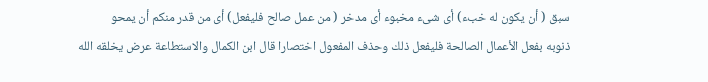سبق ( أن يكون له خبء) أى شىء مخبوء أى مدخر ( من عمل صالح فليفعل) أى من قدر منكم أن يمحو
ذنوبه بفعل الأعمال الصالحة فليفعل ذلك وحذف المفعول اختصارا قال ابن الكمال والاستطاعة عرض يخلقه الله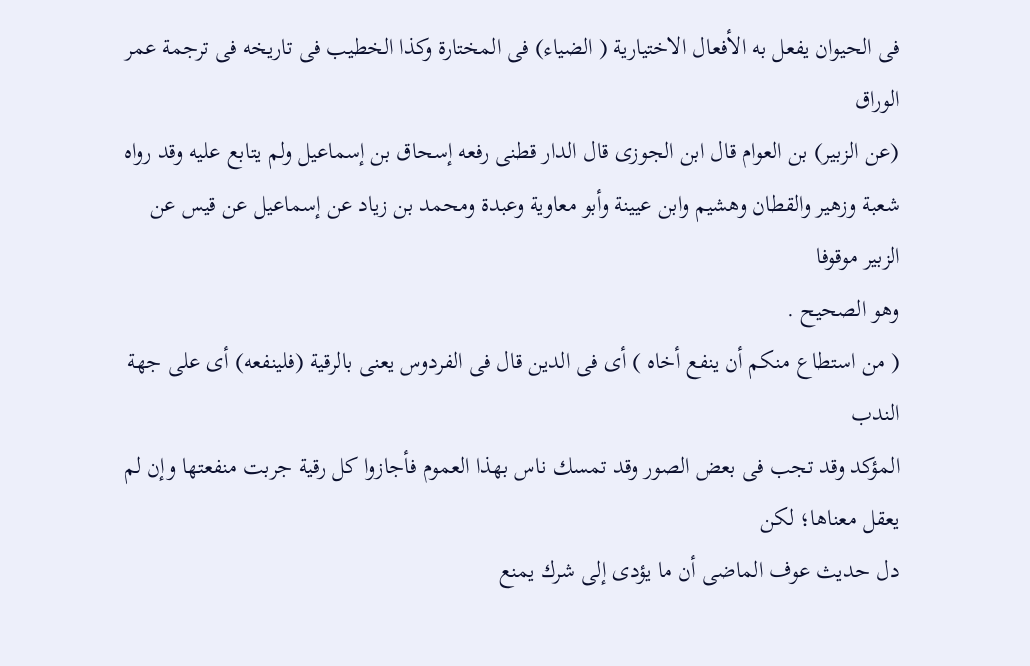فى الحيوان يفعل به الأفعال الاختيارية ( الضياء) فى المختارة وكذا الخطيب فى تاريخه فى ترجمة عمر الوراق
(عن الزبير) بن العوام قال ابن الجوزى قال الدار قطنى رفعه إسحاق بن إسماعيل ولم يتابع عليه وقد رواه
شعبة وزهير والقطان وهشيم وابن عيينة وأبو معاوية وعبدة ومحمد بن زياد عن إسماعيل عن قيس عن الزبير موقوفا
وهو الصحيح .
( من استطاع منكم أن ينفع أخاه ) أى فى الدين قال فى الفردوس يعنى بالرقية (فلينفعه) أى على جهة الندب
المؤكد وقد تجب فى بعض الصور وقد تمسك ناس بهذا العموم فأجازوا كل رقية جربت منفعتها وإن لم يعقل معناها؛ لكن
دل حديث عوف الماضى أن ما يؤدى إلى شرك يمنع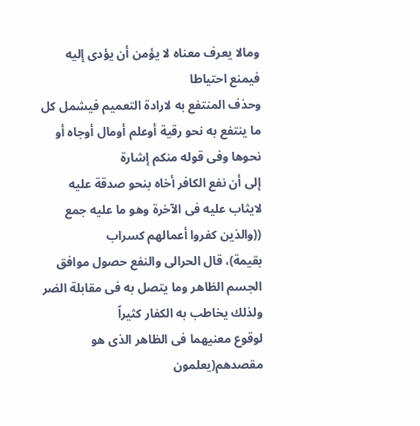ومالا يعرف معناه لا يؤمن أن يؤدى إليه فيمنع احتياطا
وحذف المنتفع به لارادة التعميم فيشمل كل ما ينتفع به نحو رقية أوعلم أومال أوجاه أو نحوها وفى قوله منكم إشارة
إلى أن نفع الكافر أخاه بنحو صدقة عليه لايثاب عليه فى الآخرة وهو ما عليه جمع ((والذين كفروا أعمالهم كسراب
بقيمة)، قال الحرالى والنفع حصول موافق الجسم الظاهر وما يتصل به فى مقابلة الضر ولذلك يخاطب به الكفار كثيراً
لوقوع معنيهما فى الظاهر الذى هو مقصدهم(يعلمون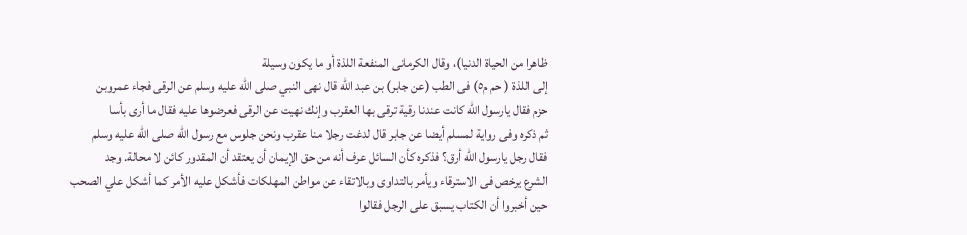ظاهرا من الحياة الدنيا)، وقال الكرمانى المنفعة اللذة أو ما يكون وسيلة
إلى اللذة ( حم م٥) فى الطب (عن جابر) بن عبد الله قال نهى النبي صلى الله عليه وسلم عن الرقى فجاء عمروبن
حزم فقال يارسول الله كانت عندنا رقية ترقى بها العقرب وإنك نهيت عن الرقى فعرضوها عليه فقال ما أرى بأسا
ثم ذكره وفى رواية لمسلم أيضا عن جابر قال لدغت رجلا منا عقرب ونحن جلوس مع رسول الله صلى الله عليه وسلم
فقال رجل يارسول الله أرق؟ فذكره كأن السائل عرف أنه من حق الإيمان أن يعتقد أن المقدور كائن لا محالة. وجد
الشرع يرخص فى الاسترقاء ويأمر بالتداوى وبالاتقاء عن مواطن المهلكات فأشكل عليه الأمر كما أشكل علي الصحب
حين أخبروا أن الكتاب يسبق على الرجل فقالوا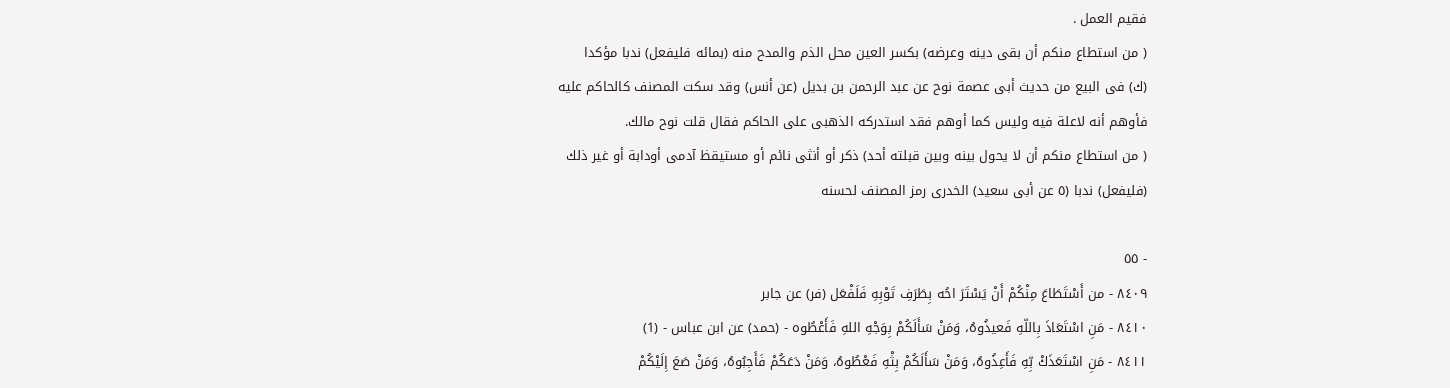فقيم العمل .
( من استطاع منكم أن بقى دينه وعرضه) بكسر العين محل الذم والمدح منه (بمائه فليفعل) ندبا مؤكدا
(ك) فى البيع من حديث أبى عصمة نوح عن عبد الرحمن بن بديل (عن أنس) وقد سكت المصنف كالحاكم عليه
فأوهم أنه لاعلة فيه وليس كما أوهم فقد استدركه الذهبى على الحاكم فقال قلت نوح مالك.
( من استطاع منكم أن لا يحول بينه وبين قبلته أحد) ذكر أو أنثى نائم أو مستيقظ آدمى أودابة أو غير ذلك
(فليفعل) ندبا (٥ عن أبى سعيد) الخدرى رمز المصنف لحسنه

- ٥٥
٨٤٠٩ - من أَسْتَطَاعَ مِنْكُمْ أَنْ يَسْتَرَ احُه بِطَرَفِ تَوْبِهِ فَلَفْعَل (فر) عن جابر
٨٤١٠ - مَنِ اسْتَعَاذَ بِاللّهِ فَعيذُوهُ، وَمَنْ سَأَلَكُمْ بِوَجْهِ اللهِ فَأَعْطُوه - (حمد) عن ابن عباس - (1)
٨٤١١ - مَنِ اسْتَعَذَكْ بِّهِ فَأَعِذُوهُ، وَمَنْ سَأَلَكُمْ بِثْهِ فَعْطُوهُ، وَمَنْ دَعَكُمْ فَأَجِبُوهُ، وَمَنْ صَعَ إِلَيْكُمْ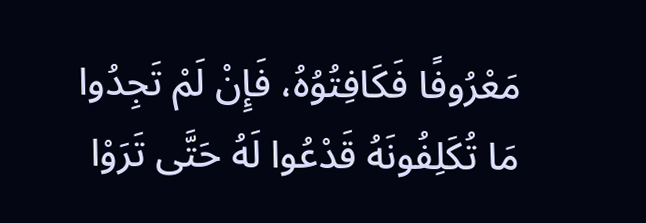مَعْرُوفًا فَكَافِتُوُهُ، فَإِنْ لَمْ تَجِدُوا مَا تُكَلِفُونَهُ قَدْعُوا لَهُ حَتَّى تَرَوْا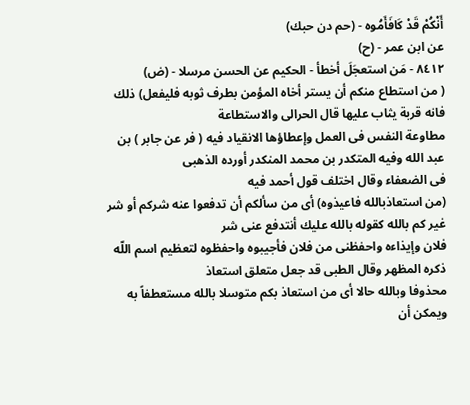أَنْكُمْ قَدْ كَافَأَمُوه - (حم دن حبك)
عن ابن عمر - (ح)
٨٤١٢ - مَن استعجَلَ أخطأ - الحكيم عن الحسن مرسلا - (ض)
( من استطاع منكم أن يستر أخاه المؤمن بطرف ثوبه فليفعل) ذلك فانه قربة يثاب عليها قال الحرالى والاستطاعة
مطاوعة النفس فى العمل وإعطاؤها الانقياد فيه ( فر عن جابر ) بن عبد الله وفيه المتكدر بن محمد المنكدر أورده الذهبى
فى الضعفاء وقال اختلف قول أحمد فيه
(من استعاذبالله فاعيذوه) أى من سألكم أن تدفعوا عنه شركم أو شر غير كم بالله كقوله بالله عليك أنتدفع عنى شر
فلان وإيذاءه واحفظنى من فلان فأجيبوه واحفظوه لتعظيم اسم اللّه ذكره المظهر وقال الطبى قد جعل متعلق استعاذ
محذوفا وبالله حالا أى من استعاذ بكم متوسلا بالله مستعطفاً به ويمكن أن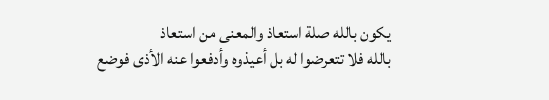يكون بالله صلة استعاذ والمعنى من استعاذ
بالله فلا تتعرضوا له بل أعيذوه وأدفعوا عنه الأذى فوضع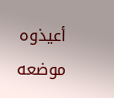أعيذوه موضعه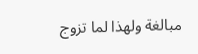مبالغة ولهذا لما تزوج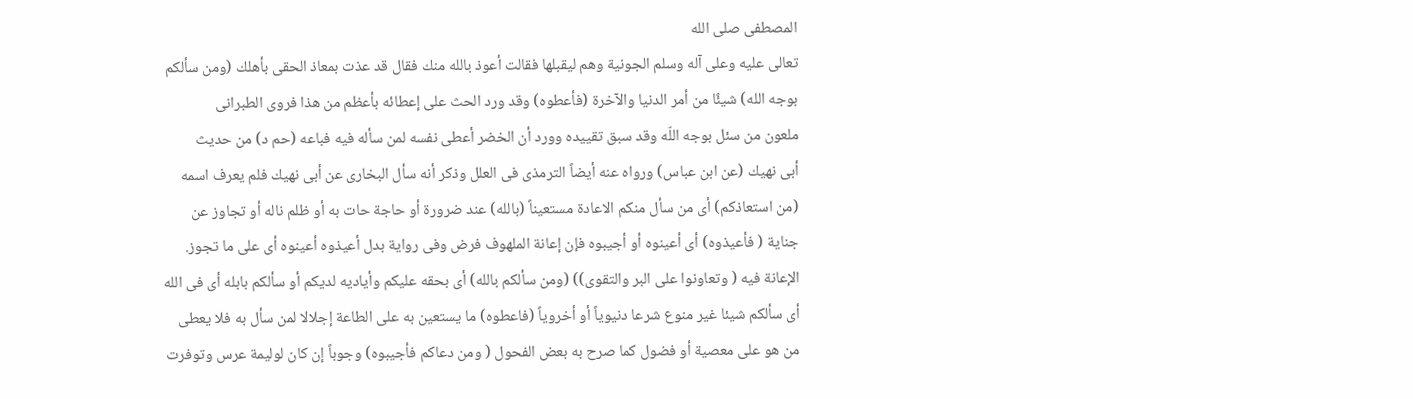المصطفى صلى الله
تعالى عليه وعلى آله وسلم الجونية وهم ليقبلها فقالت أعوذ بالله منك فقال قد عذت بمعاذ الحقى بأهلك (ومن سألكم
بوجه الله) شيئًا من أمر الدنيا والآخرة (فأعطوه) وقد ورد الحث على إعطائه بأعظم من هذا فروى الطبرانى
ملعون من سئل بوجه اللّه وقد سبق تقييده وورد أن الخضر أعطى نفسه لمن سأله فيه فباعه (حم د) من حديث
أبى نهيك (عن ابن عباس) ورواه عنه أيضاً الترمذى فى العلل وذكر أنه سأل البخارى عن أبى نهيك فلم يعرف اسمه
(من استعاذكم) أى من سأل منكم الاعادة مستعيناً (بالله) عند ضرورة أو حاجة حات به أو ظلم ناله أو تجاوز عن
جناية ( فأعيذوه) أى أعينوه أو أجيبوه فإن إعانة الملهوف فرض وفى رواية بدل أعيذوه أعينوه أى على ما تجوز.
الإعانة فيه ( وتعاونوا على البر والتقوى)) (ومن سألكم بالله) أى بحقه عليكم وأياديه لديكم أو سألكم بابله أى فى الله
أى سألكم شيئا غير منوع شرعا دنيوياً أو أخروياً (فاعطوه) ما يستعين به على الطاعة إجلالا لمن سأل به فلا يعطى
من هو على معصية أو فضول كما صرح به بعض الفحول ( ومن دعاكم فأجيبوه) وجوباً إن كان لوليمة عرس وتوفرت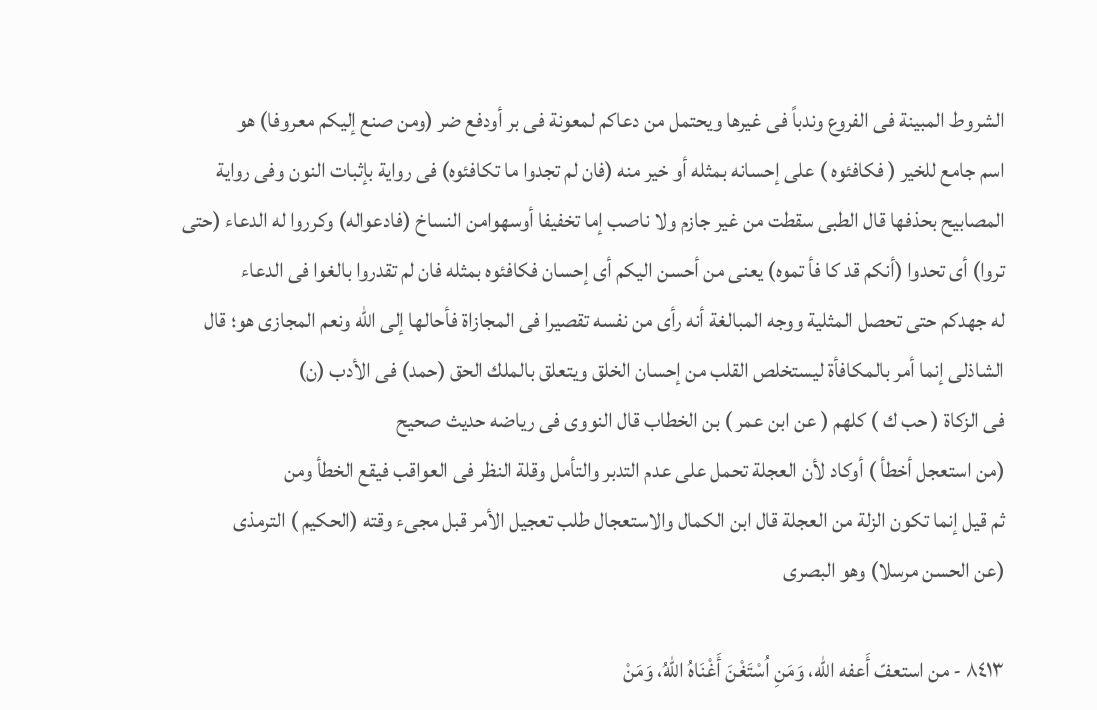الشروط المبينة فى الفروع وندباً فى غيرها ويحتمل من دعاكم لمعونة فى بر أودفع ضر (ومن صنع إليكم معروفا) هو
اسم جامع للخير ( فكافئوه ) على إحسانه بمثله أو خير منه (فان لم تجدوا ما تكافئوه) فى رواية بإثبات النون وفى رواية
المصابيح بحذفها قال الطبى سقطت من غير جازم ولا ناصب إما تخفيفا أوسهوامن النساخ (فادعواله) وكرروا له الدعاء (حتى
تروا) أى تحدوا (أنكم قد كا فأ تموه) يعنى من أحسن اليكم أى إحسان فكافئوه بمثله فان لم تقدروا بالغوا فى الدعاء
له جهدكم حتى تحصل المثلية ووجه المبالغة أنه رأى من نفسه تقصيرا فى المجازاة فأحالها إلى الله ونعم المجازى هو؛ قال
الشاذلى إنما أمر بالمكافأة ليستخلص القلب من إحسان الخلق ويتعلق بالملك الحق (حمد) فى الأدب (ن)
فى الزكاة ( حب ك ) كلهم ( عن ابن عمر ) بن الخطاب قال النووى فى رياضه حديث صحيح
(من استعجل أخطأ ) أوكاد لأن العجلة تحمل على عدم التدبر والتأمل وقلة النظر فى العواقب فيقع الخطأ ومن
ثم قيل إنما تكون الزلة من العجلة قال ابن الكمال والاستعجال طلب تعجيل الأمر قبل مجىء وقته (الحكيم ) الترمذى
(عن الحسن مرسلا) وهو البصرى

٨٤١٣ - من استعفّ أَعفه الله، وَمَنِ اُسْتَغْنَ أَغْنَاهُ اللهُ، وَمَنْ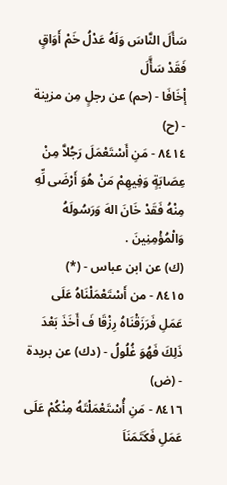سَأَلَ النَّاسَ وَلَهُ عَدْلُ خَمْ أَوَاقٍ فَقَدْ سَأَّلَ
إْخَافَا - (حم) عن رجلٍ مِن مزينة - (ح)
٨٤١٤ - مَنِ أَسْتَعْمَلَ رَجُلاَّ مِنْ عِصَابَةٍ وَفِيهِمْ مَنْ هُوَ أَرْضَى لِّهِ مِنْهُ فَقَدْ خَانَ الهَ وَرَسُولَهُ وَالْمُؤْمِنِينَ .
(ك) عن ابن عباس - (*)
٨٤١٥ - من أَسْتَعْمَلْنَاهُ عَلَى عَمَلِ فَرَزَقْنَاهُ رِزْقَا فَ أَخَذَ بَعْدَ ذَلِكَ فَهُوَ غُلُولُ - (دك) عن بريدة - (ض)
٨٤١٦ - مَنِ أُسْتَعْمَلْتَهُ مِنْكُمْ عَلَى عَمَلِ فَكَتَمَنَاَ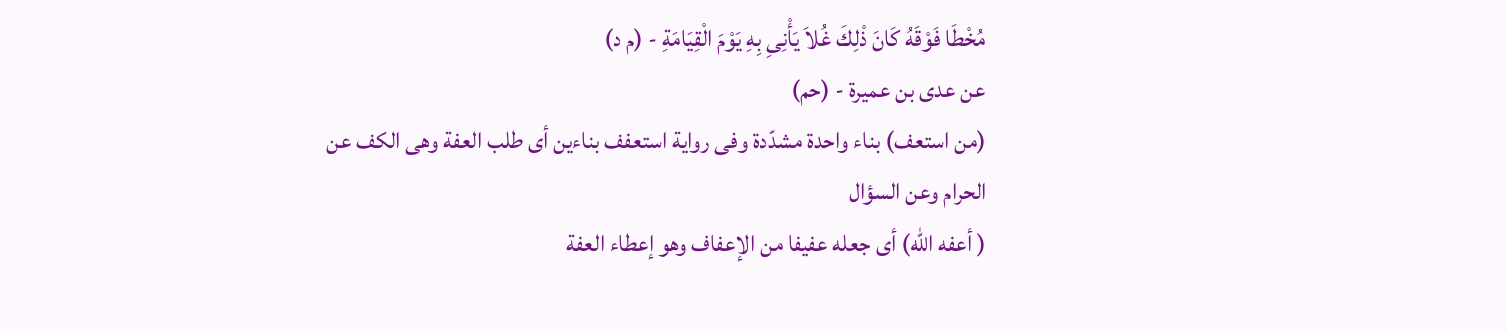مُخْطَا فَوْقَهُ كَانَ ذْلِكَ غُلاَ يَأْنِىِ بِهِ يَوْمَ الْقِيَامَةِ - (م د)
عن عدى بن عميرة - (حم)
(من استعف) بناء واحدة مشدّدة وفى رواية استعفف بناءين أى طلب العفة وهى الكف عن الحرام وعن السؤال
( أعفه الله) أى جعله عفيفا من الإعفاف وهو إعطاء العفة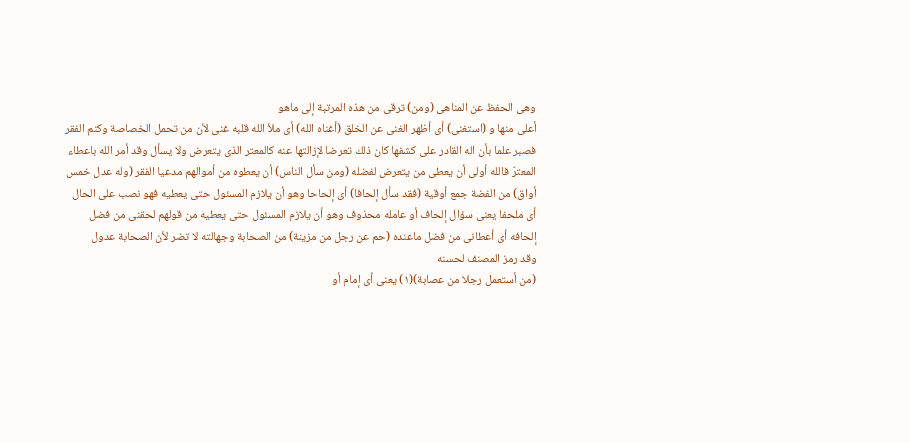وهى الحفظ عن المناهى (ومن) ترقى من هذه المرتبة إلى ماهو
أعلى منها و (استغنى) أى أظهر الغنى عن الخلق (أغناه الله) أى ملأ الله قلبه غنى لأن من تحمل الخصاصة وكنم الفقر
فصبر علما بأن اله القادر على كشفها كان ذلك تعرضا لإزالتها عنه كالمعتر الذى يتعرض ولا يسأل وقد أمر الله باعطاء
المعترّ فالله أولى أن يعطى من يتعرض لفضله (ومن سأل الناس) أن يعطوه من أموالهم مدعيا الفقر (وله عدل خمس
أواق) من الفضة جمع أوقية (فقد سأل إلحافا) أى إلحاحا وهو أن يلازم المسئول حتى يعطيه فهو نصب على الحال
أى ملحفا يعنى سؤال إلحاف أو عامله محذوف وهو أن يلازم المسئول حتى يعطيه من قولهم لحقنى من فضل
إلحافه أى أعطانى من فضل ماعنده (حم عن رجل من مزينة) من الصحابة وجهالته لا تضر لأن الصحابة عدول
وقد رمز المصنف لحسنه
(من أستعمل رجلا من عصابة)(١) يعنى أى إمام أو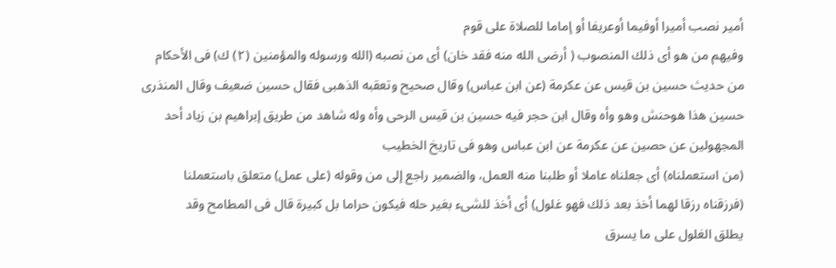أمير نصب أميرا أوفيما أوعريفا أو إماما للصلاة على قوم
وفيهم من هو أى ذلك المنصوب ( أرضى الله منه فقد خان) أى من نصبه (الله ورسوله والمؤمنين (٢) ك) فى الأحكام
من حديث حسين بن قيس عن عكرمة (عن ابن عباس) وقال صحيح وتعقبه الذهبى فقال حسين ضعيف وقال المنذرى
حسين هذا هوحنش وهو وأه وقال ابن حجر فيه حسين بن قيس الرحى وأه وله شاهد من طريق إبراهيم بن زياد أحد
المجهولين عن حصين عن عكرمة عن ابن عباس وهو فى تاريخ الخطيب
(من استعملناه) أى جعلناه عاملا أو طلبنا منه العمل، والضمير راجع إلى من وقوله (على عمل) متعلق باستعملنا
(فرزقناه رزقا لهما أخذ بعد ذلك فهو غلول) أى أخذ للشىء بغير حله فيكون حراما بل كبيرة قال فى المطامح وقد
يطلق الغلول على ما يسرق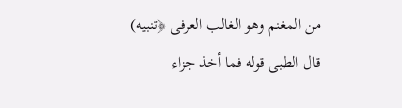من المغنم وهو الغالب العرفى ﴿تنبيه) قال الطبى قوله فما أخذ جزاء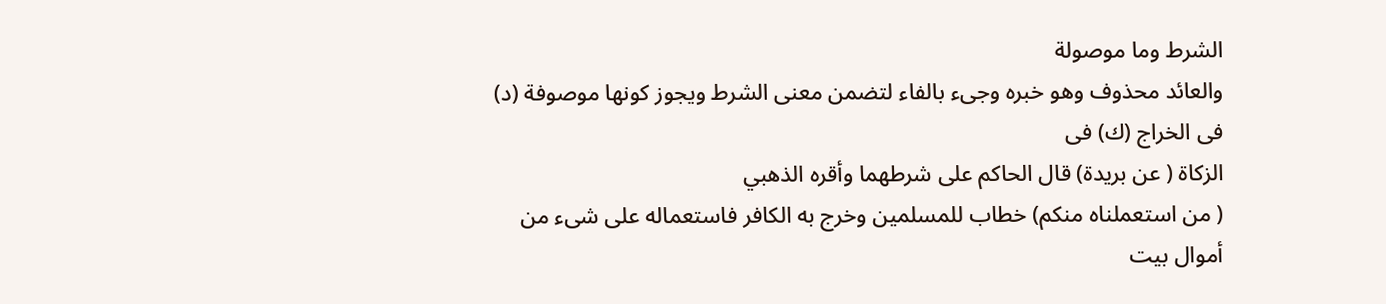الشرط وما موصولة
والعائد محذوف وهو خبره وجىء بالفاء لتضمن معنى الشرط ويجوز كونها موصوفة (د) فى الخراج (ك) فى
الزكاة ( عن بريدة) قال الحاكم على شرطهما وأقره الذهبي
( من استعملناه منكم) خطاب للمسلمين وخرج به الكافر فاستعماله على شىء من أموال بيت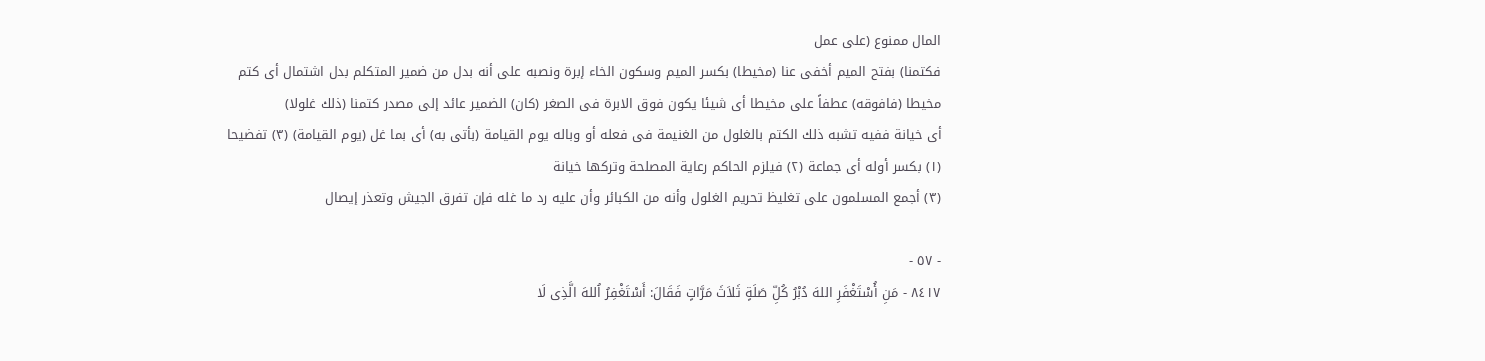المال ممنوع (على عمل
فكتمنا) بفتح الميم أخفى عنا (مخيطا) بكسر الميم وسكون الخاء إبرة ونصبه على أنه بدل من ضمير المتكلم بدل اشتمال أى كتم
مخيطا (فافوقه) عطفاً على مخيطا أى شيئا يكون فوق الابرة فى الصغر (كان) الضمير عائد إلى مصدر كتمنا (ذلك غلولا)
أى خيانة ففيه تشبه ذلك الكتم بالغلول من الغنيمة فى فعله أو وباله يوم القيامة (بأتى به) أى بما غل (يوم القيامة) (٣) تفضيحا
(١) بكسر أوله أى جماعة (٢) فيلزم الحاكم رعاية المصلحة وتركها خيانة
(٣) أجمع المسلمون على تغليظ تحريم الغلول وأنه من الكبائر وأن عليه رد ما غله فإن تفرق الجيش وتعذر إيصال

- ٥٧ -
٨٤١٧ - مَنِ أُسْتَغْفَرِ اللهَ دُبْرُ كُلِّ صَلَةٍ ثَلاَثَ مَرَّاتٍ فَقَالَ: أَسْتَغْفِرُ اُللهَ الَّذِى لَا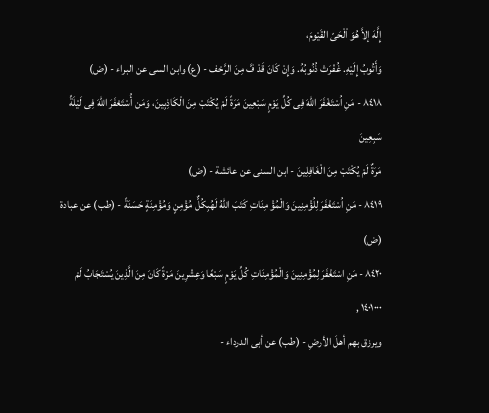إِلَّهَ إلاَّ هُوَ اْلْحَىّ القَيْومَ،
وَأَتُوبُ إِلَيْهِ. غُفْرَتْ ذُنُوبُهُ. وَإِنْ كَانَ قَدْ فَّ مِنَ الرَّحْف - (ع) وابن السى عن البراء - (ض)
٨٤١٨ - مَنِ اُسْتَغْفَرَ اللهَ فِى كُلِّ يَوْمٍ سَبْعِينَ مَرَةً لَمْ يُكْتَبْ مِنَ الْكَاذِبِينَ، وَمَن أُسْتَعْفَرَ اللهَ فِى لَيْلَةِّ سَبِعِينَ
مَرَةٌ لَمْ يُكْتَبْ مِنَ الْغَافِلِينَ - ابن السنى عن عائشة - (ض)
٨٤١٩ - مَنِ اُسْتَغْفَرَ لِلُؤْمِنِينَ وَالْمُؤْ مِنَاتِ كَتَبَ اللهُ لَهُبِكُلٌّ مُؤْمِنٍ وَمُؤْمِنَةٍ حَسَنَةً - (طب) عن عبادة (ض)
٨٤٢٠ - مَنِ اسْتَغْفَرَ لِمُؤْمِنِينَ وَالْمُؤْمِنَاتِ كُلِّ يَوْمٍ سَبْعًا وَعِشْرِينَ مَرْةً كَانَ مِنَ الَّذِينَ يُسْتَجَابُ لَمْ
١٤٠١٠٠٠ ,
ويرزق بهم أهلَ الأرضِ - (طب) عن أبى الدرداء -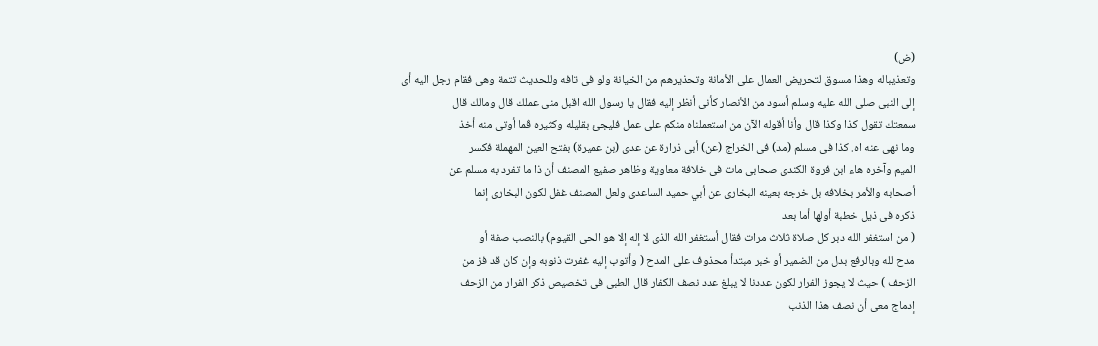(ض)
وتعذيباله وهذا مسوق لتحريض العمال على الأمانة وتحذيرهم من الخيانة ولو فى تافه وللحديث تتمة وهى فقام رجل اليه أى
إلى النبى صلى الله عليه وسلم أسود من الأنصار كأنى أنظر إليه فقال يا رسول الله اقبل منى عملك قال ومالك قال
سمعتك تقول كذا وكذا قال وأنا أقوله الآن من استعملناه منكم على عمل فليجئ بقليله وكثيره ڤما أوتى منه أخذ
وما نهى عنه اه. كذا فى مسلم (مد) فى الخراج (عن) أبى ذرارة عن عدى (بن عميرة) بفتح العين المهملة فكسر
الميم وآخره هاء ابن فروة الكندى صحابى مات فى خلافة معاوية وظاهر صفيع المصنف أن ذا ما تفرد به مسلم عن
أصحابه والأمر بخلافه بل خرجه بعينه البخارى عن أبي حميد الساعدى ولعل المصنف غفل لكون البخارى إنما
ذكره فى ذيل خطبة أولها أما بعد
( من استغفر الله دبر كل صلاة ثلاث مرات فقال أستغفر الله الذى لا إله إلا هو الحى القيوم) بالنصب صفة أو
مدح لله وبالرفع بدل من الضمير أو خبر مبتدأ محذوف على المدح ( وأتوب إليه غفرت ذنوبه وإن كان قد فز من
الزحف ) حيث لا يجوز الفرار لكون عددنا لا يبلغ عدد نصف الكفار قال الطبى فى تخصيص ذكر الفرار من الزحف
إدماج معى أن نصف هذا الذنب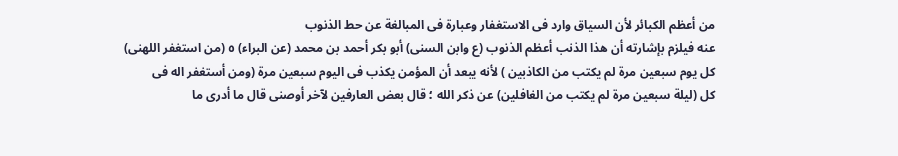من أعظم الكبائر لأن السياق وارد فى الاستغفار وعبارة فى المبالغة عن حط الذنوب
عنه فيلزم بإشارته أن هذا الذنب أعظم الذنوب (ع وابن السنى) أبو بكر أحمد بن محمد (عن البراء) ٥ (من استغفر اللهنى)
كل يوم سبعين مرة لم يكتب من الكاذبين ) لأنه يبعد أن المؤمن يكذب فى اليوم سبعين مرة (ومن أستغفر اله فى
كل (ليلة سبعين مرة لم يكتب من الغافلين) عن ذكر الله ؛ قال بعض العارفين لآخر أوصنى قال ما أدرى ما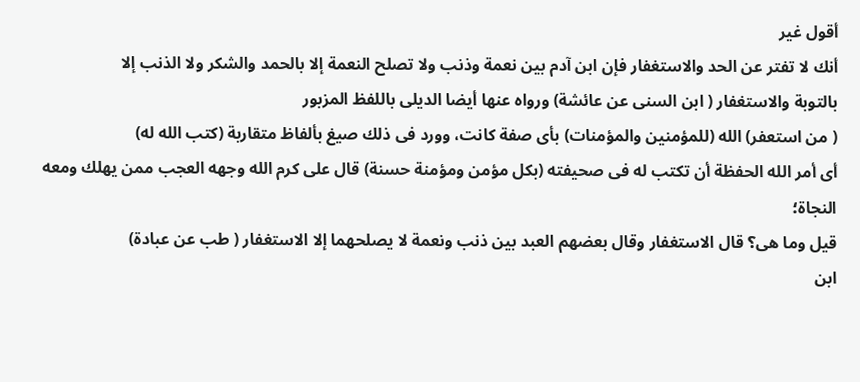أقول غير
أنك لا تفتر عن الحد والاستغفار فإن ابن آدم بين نعمة وذنب ولا تصلح النعمة إلا بالحمد والشكر ولا الذنب إلا
بالتوبة والاستغفار ( ابن السنى عن عائشة) ورواه عنها أيضا الديلى باللفظ المزبور
( من استعفر) الله (للمؤمنين والمؤمنات) بأى صفة كانت، وورد فى ذلك صيغ بألفاظ متقاربة (كتب الله له)
أى أمر الله الحفظة أن تكتب له فى صحيفته (بكل مؤمن ومؤمنة حسنة) قال على كرم الله وجهه العجب ممن يهلك ومعه النجاة؛
قيل وما هى؟ قال الاستغفار وقال بعضهم العبد بين ذنب ونعمة لا يصلحهما إلا الاستغفار ( طب عن عبادة)
ابن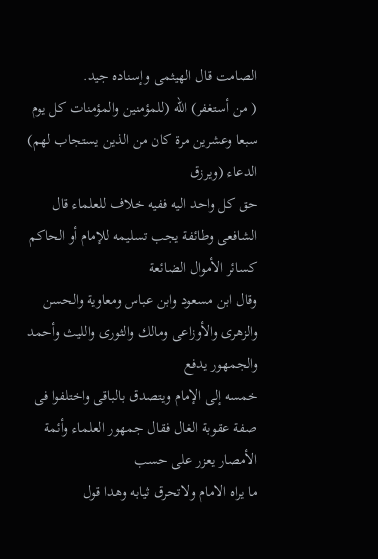الصامت قال الهيثمى وإسناده جيد.
( من أستغفر) اللّه (للمؤمنين والمؤمنات كل يوم سبعا وعشرين مرة كان من الذين يستجاب لهم) الدعاء (ويرزق
حق كل واحد اليه ففيه خلاف للعلماء قال الشافعى وطائفة يجب تسليمه للإمام أو الحاكم كسائر الأموال الضائعة
وقال ابن مسعود وابن عباس ومعاوية والحسن والزهرى والأوزاعى ومالك والثورى والليث وأحمد والجمهور يدفع
خمسه إلى الإمام ويتصدق بالباقى واختلفوا فى صفة عقوبة الغال فقال جمهور العلماء وأئمة الأمصار يعزر على حسب
ما يراه الامام ولاتحرق ثيابه وهدا قول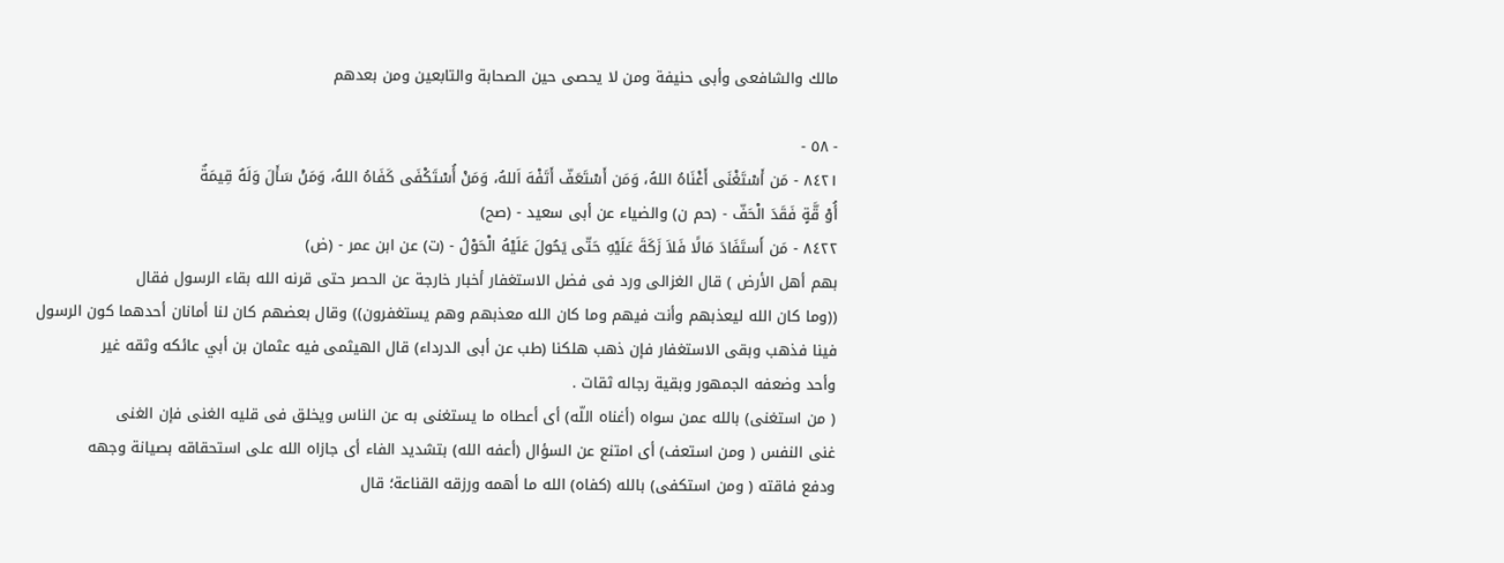مالك والشافعى وأبى حنيفة ومن لا يحصى حين الصحابة والتابعين ومن بعدهم

- ٥٨ -
٨٤٢١ - مَن أَسْتَغْنَى أَغْنَاهُ اللهُ، وَمَن أَسْتَعَفّ أَتَفْهَ اَللهُ، وَمَنْ أُسْتَكْفَى كَفَاهُ اللهُ، وَمَنْ سَأَلَ وَلَهُ قِيمَةٌ
أُوْ قَّةٍ فَقَدَ الْحَفّ - (حم ن) والضياء عن أبى سعيد - (صح)
٨٤٢٢ - مَن أَستَفَادَ مَالًا فَلاَ زَكَةَ عَلَيْهِ حَتّى يَحُولَ عَلَيْهُ الْحَوْلُ - (ت) عن ابن عمر - (ض)
بهم أهل الأرض ) قال الغزالى ورد فى فضل الاستغفار أخبار خارجة عن الحصر حتى قرنه الله بقاء الرسول فقال
((وما كان الله ليعذبهم وأنت فيهم وما كان الله معذبهم وهم يستغفرون)) وقال بعضهم كان لنا أمانان أحدهما كون الرسول
فينا فذهب وبقى الاستغفار فإن ذهب هلكنا (طب عن أبى الدرداء) قال الهيثمى فيه عثمان بن أبي عائكه وثقه غير
وأحد وضعفه الجمهور وبقية رجاله ثقات .
( من استغنى) بالله عمن سواه (أغناه اللّه) أى أعطاه ما يستغنى به عن الناس ويخلق فى قليه الغنى فإن الغنى
غنى النفس ( ومن استعف) أى امتنع عن السؤال (أعفه الله) بتشديد الفاء أى جازاه الله على استحقاقه بصيانة وجهه
ودفع فاقته ( ومن استكفى) بالله (كفاه) الله ما أهمه ورزقه القناعة؛ قال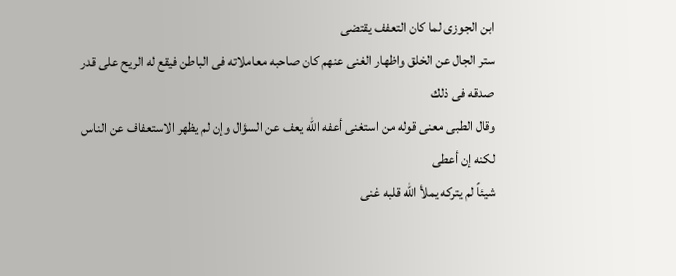ابن الجوزى لما كان التعفف يقتضى
ستر الجال عن الخلق واظهار الغنى عنهم كان صاحبه معاملاته فى الباطن فيقع له الريح على قدر صدقه فى ذلك
وقال الطبى معنى قوله من استغنى أعفه الله يعف عن السؤال وإن لم يظهر الاستعفاف عن الناس لكنه إن أعطى
شيئاً لم يتركه يملأ الله قلبه غنى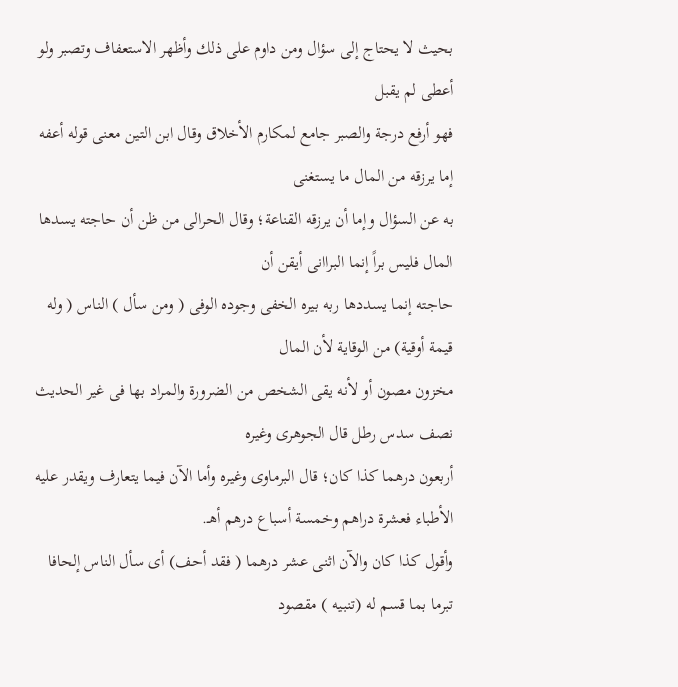بحيث لا يحتاج إلى سؤال ومن داوم على ذلك وأظهر الاستعفاف وتصبر ولو أعطى لم يقبل
فهو أرفع درجة والصبر جامع لمكارم الأخلاق وقال ابن التين معنى قوله أعفه إما يرزقه من المال ما يستغنى
به عن السؤال وإما أن يرزقه القناعة؛ وقال الحرالى من ظن أن حاجته يسدها المال فليس براً إنما البراانى أيقن أن
حاجته إنما يسددها ربه بيره الخفى وجوده الوفى ( ومن سأل ) الناس ( وله قيمة أوقية) من الوقاية لأن المال
مخزون مصون أو لأنه يقى الشخص من الضرورة والمراد بها فى غير الحديث نصف سدس رطل قال الجوهرى وغيره
أربعون درهما كذا كان؛ قال البرماوى وغيره وأما الآن فيما يتعارف ويقدر عليه الأطباء فعشرة دراهم وخمسة أسباع درهم أهـ.
وأقول كذا كان والآن اثنى عشر درهما ( فقد أحف) أى سأل الناس إلحافا تبرما بما قسم له (تنبيه ) مقصود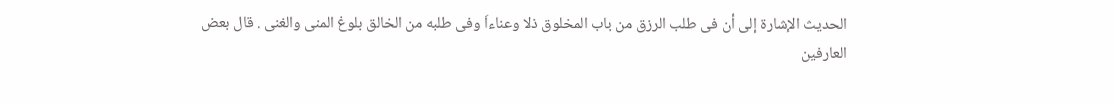الحديث الإشارة إلى أن فى طلب الرزق من باب المخلوق ذلا وعناءاَ وفى طلبه من الخالق بلوغ المنى والغنى . قال بعض
العارفين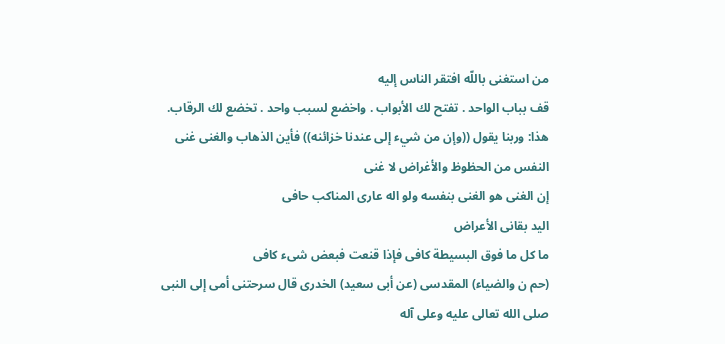من استغنى باللّه افتقر الناس إليه
قف بباب الواحد . تفتح لك الأبواب . واخضع لسبب واحد . تخضع لك الرقاب.
هذا: وربنا يقول ((وإن من شيء إلى عندنا خزائنه)) فأين الذهاب والغنى غنى النفس من الحظوظ والأغراض لا غنى
إن الغنى هو الغنى بنفسه ولو اله عارى المناكب حافى
اليد بقانى الأعراض
ما كل ما فوق البسيطة كافى فإذا قنعت فبعض شىء كافى
(حم ن والضياء) المقدسى (عن أبى سعيد) الخدرى قال سرحتنى أمى إلى النبى صلى الله تعالى عليه وعلى آله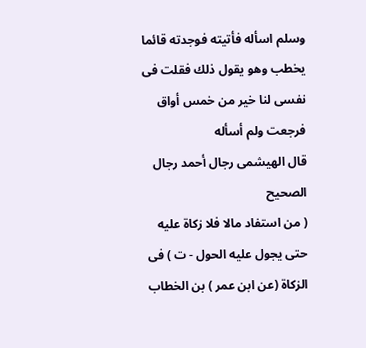وسلم اسأله فأتيته فوجدته قائما يخطب وهو يقول ذلك فقلت فى نفسى لنا خير من خمس أواق فرجعت ولم أسأله
قال الهيشمى رجال أحمد رجال الصحيح
( من استفاد مالا فلا زكاة عليه حتى يجول عليه الحول - ت ) فى الزكاة (عن ابن عمر ) بن الخطاب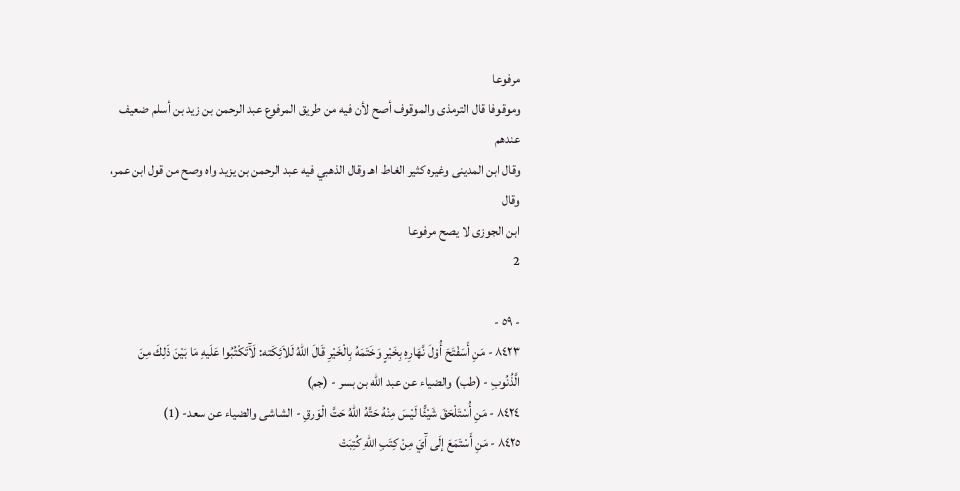مرفوعا
وموقوفا قال الترمذى والموقوف أصح لأن فيه من طريق المرفوع عبد الرحمن بن زيد بن أسلم ضعيف عندهم
وقال ابن المدينى وغيره كثير الغاط اهـ وقال الذهبي فيه عبد الرحمن بن يزيد واه وصح من قول ابن عمر، وقال
ابن الجوزى لا يصح مرفوعا
2

- ٥٩ -
٨٤٢٣ - مَنِ أَسَفْتَحَ أُوْلَ نَّهَارِهِ بِخَيْرٍ وَخَتَمَهُ بِالْخَيْرِ قَالَ اللهُ لَلاَئِكَته: لَآَتَكْتُبُوا عَلَيهِ مَا بَيْنَ ذَلِكَ مِنَ
الَّذُنُوبِ - (طب) والضياء عن عبد الله بن بسر - (جم)
٨٤٢٤ - مَنِ أُسْتَلْحَقَ شَيْئًّا لَيْسَ مِنْهُ حَتَّهُ اللهُ حَتَّ الْوَرقِ - الشاشى والضياء عن سعد- (1)
٨٤٢٥ - مَنِ أَسْتَمَعَ إلَى آَيَ مِنْ كِتَبِ اللهِ كُتِبَتْ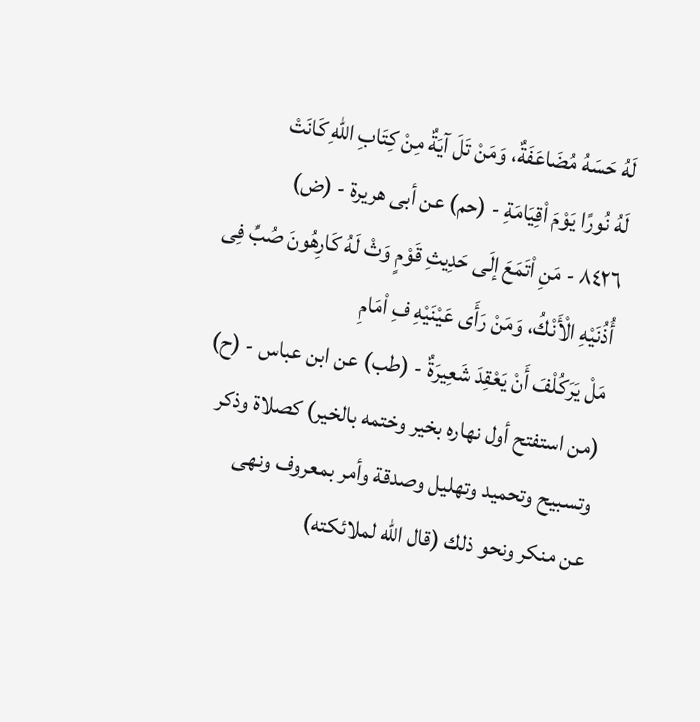لَهُ حَسَهُ مُضَاعَفَةٌ، وَمَنْ تَلَ آيَةٌ مِنْ كِتَابِ اللهِ كَانَتْ
لَهُ نُورًا يَوْمَ اْقِيَامَةِ - (حم) عن أبى هريرة - (ض)
٨٤٢٦ - مَنِ اْتَمَعَ إلَى حَدِيثِ قَوْمٍ وَثْ لَهُ كَارِهُونَ صُبِّ فِى أُذُنَيْهِ الْأَنْكُ، وَمَنْ رَأَى عَيْنَيْهِ فِ اْمَامِ
مَلْ يَرَكُلْفَ أَنْ يَعْقِدَ شَعِيرَةٌ - (طب) عن ابن عباس - (ح)
(من استفتح أول نهاره بخير وختمه بالخير) كصلاة وذكر وتسبيح وتحميد وتهليل وصدقة وأمر بمعروف ونهى
عن منكر ونحو ذلك (قال الله لملائكته)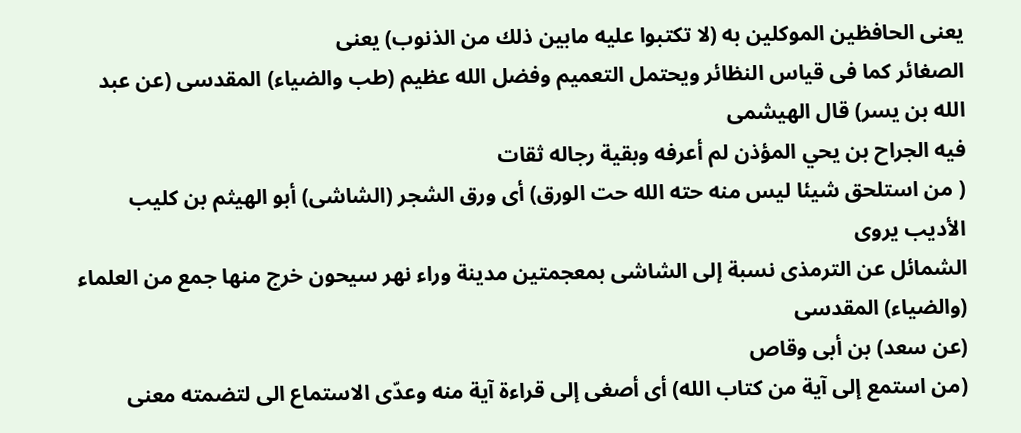يعنى الحافظين الموكلين به (لا تكتبوا عليه مابين ذلك من الذنوب) يعنى
الصغائر كما فى قياس النظائر ويحتمل التعميم وفضل الله عظيم (طب والضياء) المقدسى (عن عبد الله بن يسر) قال الهيشمى
فيه الجراح بن يحي المؤذن لم أعرفه وبقية رجاله ثقات
( من استلحق شيئا ليس منه حته الله حت الورق) أى ورق الشجر (الشاشى) أبو الهيثم بن كليب الأديب يروى
الشمائل عن الترمذى نسبة إلى الشاشى بمعجمتين مدينة وراء نهر سيحون خرج منها جمع من العلماء (والضياء) المقدسى
(عن سعد) بن أبى وقاص
(من استمع إلى آية من كتاب الله) أى أصغى إلى قراءة آية منه وعدّى الاستماع الى لتضمته معنى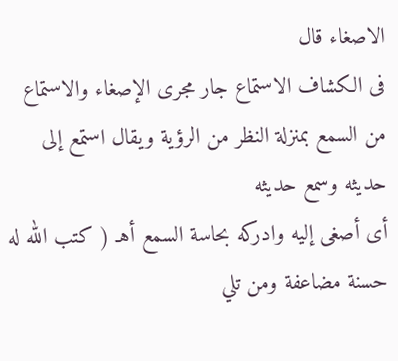الاصغاء قال
فى الكشاف الاستماع جار مجرى الإصغاء والاستماع من السمع بمنزلة النظر من الرؤية ويقال استمع إلى حديثه وسمع حديثه
أى أصغى إليه وادركه بحاسة السمع أهـ ( كتب الله له حسنة مضاعفة ومن تلي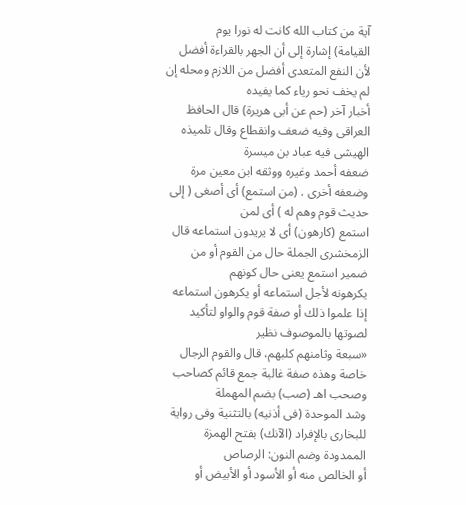آية من كتاب الله كانت له نورا يوم
القيامة) إشارة إلى أن الجهر بالقراءة أفضل لأن النفع المتعدى أفضل من اللازم ومحله إن لم يخف نحو رياء كما يفيده
أخبار آخر (حم عن أبى هريرة) قال الحافظ العراقى وفيه ضعف وانقطاع وقال تلميذه الهيشى فيه عباد بن ميسرة
ضعفه أحمد وغيره ووثقه ابن معين مرة وضعفه أخرى . (من استمع) أى أصغى ( إلى حديث قوم وهم له ) أى لمن
استمع (كارهون) أى لا يريدون استماعه قال الزمخشرى الجملة حال من القوم أو من ضمير استمع يعنى حال كونهم
يكرهونه لأجل استماعه أو يكرهون استماعه إذا علموا ذلك أو صفة قوم والواو لتأكيد لصوتها بالموصوف نظير
«سبعة وثامنهم كلبهم، قال والقوم الرجال خاصة وهذه صفة غالبة جمع قائم كصاحب وصحب اهـ (صب) بضم المهملة
وشد الموحدة (فى أذنيه) بالتثنية وفى رواية للبخارى بالإفراد (الآنك) بفتح الهمزة الممدودة وضم النون: الرصاص
أو الخالص منه أو الأسود أو الأبيض أو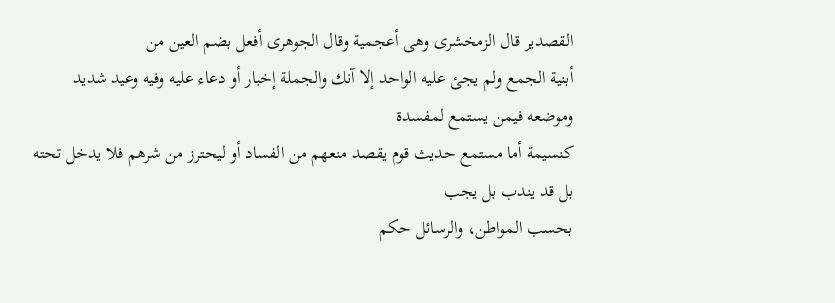القصدير قال الزمخشرى وهى أعجمية وقال الجوهرى أفعل بضم العين من
أبنية الجمع ولم يجئ عليه الواحد إلا آنك والجملة إخبار أو دعاء عليه وفيه وعيد شديد وموضعه فيمن يستمع لمفسدة
كنسيمة أما مستمع حديث قوم يقصد منعهم من الفساد أو ليحترز من شرهم فلا يدخل تحته بل قد يندب بل يجب
بحسب المواطن، والرسائل حكم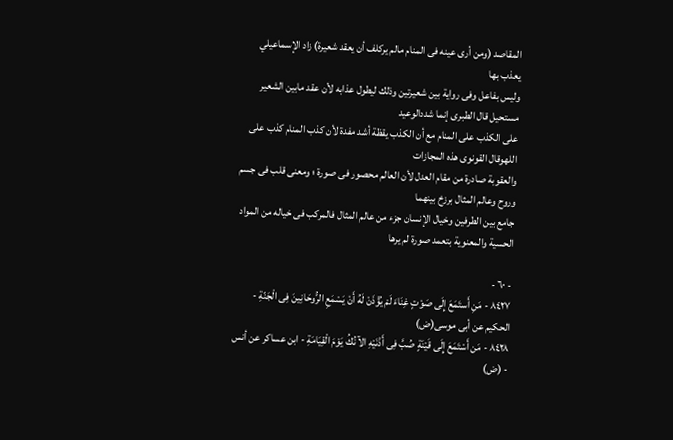المقاصد (ومن أرى عينه فى المنام مالم يركلف أن يعقد شعيرة) زاد الإسماعيلي يعذب بها
وليس بفاعل وفى رواية بين شعيرتين وذلك ليطول عذابه لأن عقد مابين الشعير مستحيل قال الطبرى إنما شددالوعيد
على الكذب على المنام مع أن الكذب يقظة أشد مفدة لأن كذب المنام كذب على اللهوقال القونوى هذه المجازات
والعقوبة صادرة من مقام العدل لأن العالم محصور فى صورة ؛ ومعنى قلب فى جسم وروح وعالم المثال برزخ بينهما
جامع بين الطرفين وخيال الإنسان جزء من عالم المثال فالمركب فى خياله من المواد الحسية والمعنوية بتعمد صورة لم يرها

- ٦٠ -
٨٤٢٧ - مَنِ أَستَمَعَ إِلَى صَوْتٍ غِنَاءَ لَمْ يُؤْذَنْ لَهُ أَنْ يَسْمَعِ الرُّوحَانِينَ فِى الْجَنّةِ - الحكيم عن أبى موسى(ض)
٨٤٢٨ - مَن أَسْتَمَعَ إِلَى قَيْنَةٍ صُبَّ فِى أَذْنَيْهِ الآنُكُ يَوْمَ الْقِيَامَةِ - ابن عساكر عن أنس - (ض)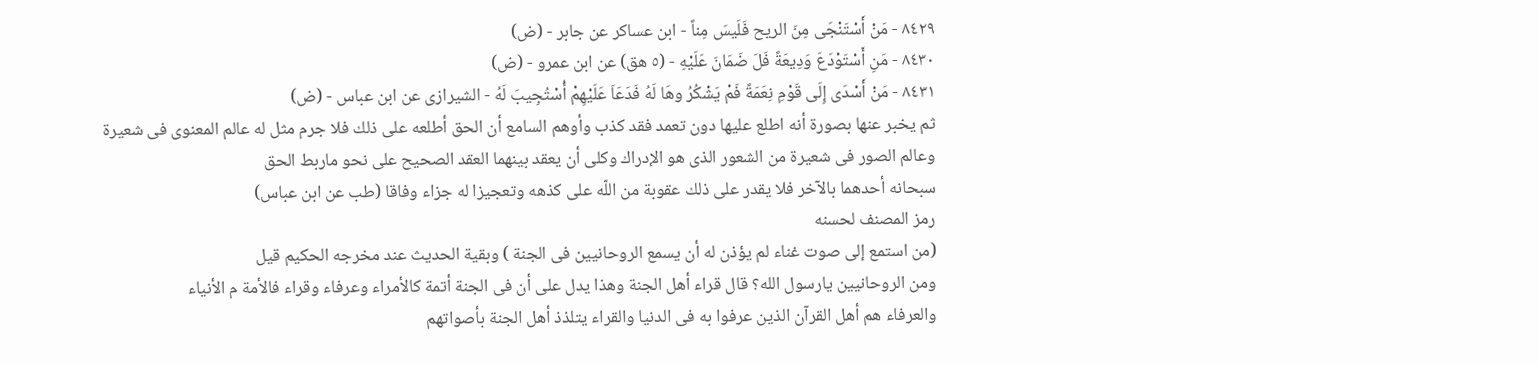٨٤٢٩ - مَنْ أَسْتَنْجَى مِنَ الريح فَلَيسَ مِناً - ابن عساكر عن جابر - (ض)
٨٤٣٠ - مَنِ أَسْتَوْدَعَ وَدِيعَةً فَلَ ضَمَانَ عَلَيْهِ - (٥ هق) عن ابن عمرو - (ض)
٨٤٣١ - مَنْ أَسْدَى إِلَى قَوْمِ نِعَمَةً فَمْ يَشْكُرُ وهَا لَهُ فَدَعَاَ عَلَيْهِمْ أُسْتُجِيبَ لَهُ - الشيرازى عن ابن عباس - (ض)
ثم يخبر عنها بصورة أنه اطلع عليها دون تعمد فقد كذب وأوهم السامع أن الحق أطلعه على ذلك فلا جرم مثل له عالم المعنوى فى شعيرة
وعالم الصور فى شعيرة من الشعور الذى هو الإدراك وكلى أن يعقد بينهما العقد الصحيح على نحو ماربط الحق
سبحانه أحدهما بالآخر فلا يقدر على ذلك عقوبة من اللّه على كذهه وتعجيزا له جزاء وفاقا (طب عن ابن عباس)
رمز المصنف لحسنه
(من استمع إلى صوت غناء لم يؤذن له أن يسمع الروحانيين فى الجنة ) وبقية الحديث عند مخرجه الحكيم قيل
ومن الروحانيين يارسول الله؟ قال قراء أهل الجنة وهذا يدل على أن فى الجنة أتمة كالأمراء وعرفاء وقراء فالأمة م الأنياء
والعرفاء هم أهل القرآن الذين عرفوا به فى الدنيا والقراء يتلذذ أهل الجنة بأصواتهم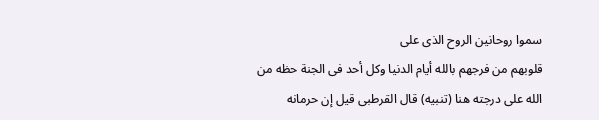سموا روحانين الروح الذى على
قلوبهم من فرجهم بالله أيام الدنيا وكل أحد فى الجنة حظه من الله على درجته هنا (تنبيه) قال القرطبى قيل إن حرمانه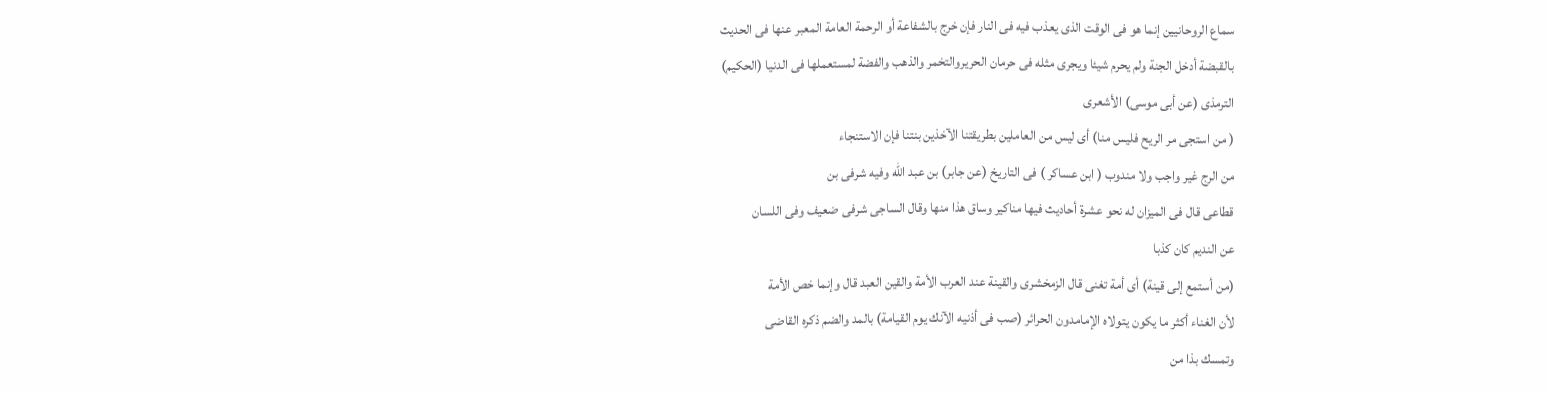سماع الروحانيين إنما هو فى الوقت الذى يعذب فيه فى النار فإن خرج بالشفاعة أو الرحمة العامة المعبر عنها فى الحديث
بالقبضة أدخل الجنة ولم يحرم شيئا ويجرى مثله فى حرمان الحريروالتخمر والذهب والفضة لمستعملها فى الدنيا (الحكيم)
الترمذى (عن أبى موسى) الأشعرى
( من استجى مر الريح فليس منا) أى ليس من العاملين بطريقتنا الآخذين بنتنا فإن الاستنجاء
من الرج غير واجب ولا مندوب ( ابن عساكر ) فى التاريخ (عن جابر) بن عبد الله وفيه شرفى بن
قطاعى قال فى الميزان له نحو عشرة أحاديث فيها مناكير وساق هذا منها وقال الساجى شرفى ضعيف وفى اللسان
عن النديم كان كذبا
(من أستمع إلى قينة) أى أمة تغنى قال الزمخشرى والقينة عند العرب الأمة والقين العبد قال وإنما خص الأمة
لأن الغناء أكثر ما يكون يتولاه الإمامدون الحرائر (صب فى أذنيه الآنك يوم القيامة) بالمد والضم ذكره القاضى
وتمسك بذا من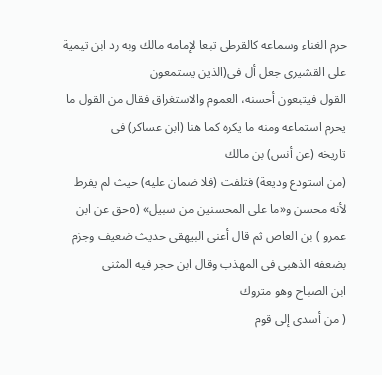حرم الغناء وسماعه كالقرطى تبعا لإمامه مالك وبه رد ابن تيمية على القشيرى جعل أل فى(الذين يستمعون
القول فيتبعون أحسنه، العموم والاستغراق فقال من القول ما يحرم استماعه ومنه ما يكره كما هنا (ابن عساكر) فى
تاريخه (عن أنس) بن مالك
(من استودع وديعة) فتلفت (فلا ضمان عليه) حيث لم يفرط لأنه محسن و«ما على المحسنين من سبيل» (٥حق عن ابن
عمرو ) بن العاص ثم قال أعنى البيهقى حديث ضعيف وجزم بضعفه الذهبى فى المهذب وقال ابن حجر فيه المثنى
ابن الصباح وهو متروك
( من أسدى إلى قوم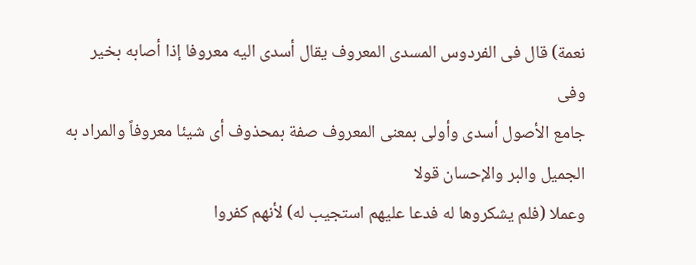نعمة) قال فى الفردوس المسدى المعروف يقال أسدى اليه معروفا إذا أصابه بخير وفى
جامع الأصول أسدى وأولى بمعنى المعروف صفة بمحذوف أى شيئا معروفاً والمراد به الجميل والبر والإحسان قولا
وعملا (فلم يشكروها له فدعا عليهم استجيب له) لأنهم كفروا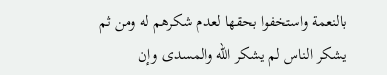بالنعمة واستخفوا بحقها لعدم شكرهم له ومن ثم
يشكر الناس لم يشكر الله والمسدى وإن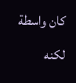كان واسطة لكنه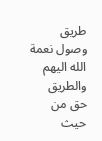طريق وصول نعمة الله اليهم والطريق حق من حيث